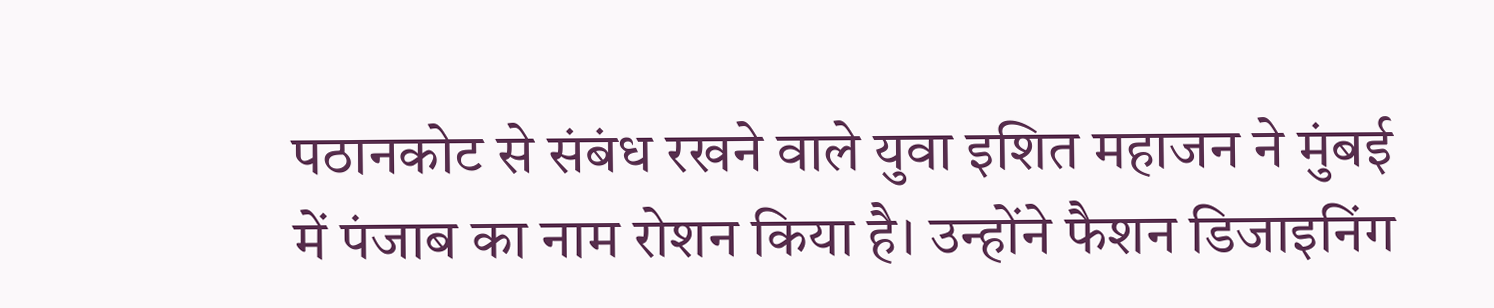पठानकोट से संबंध रखने वाले युवा इशित महाजन ने मुंबई में पंजाब का नाम रोशन किया है। उन्होंने फैशन डिजाइनिंग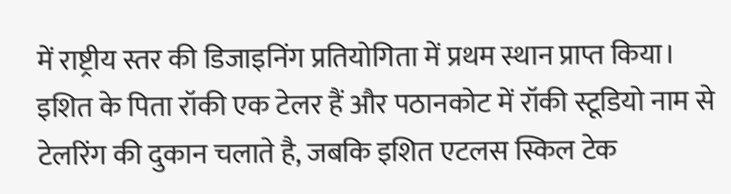में राष्ट्रीय स्तर की डिजाइनिंग प्रतियोगिता में प्रथम स्थान प्राप्त किया। इशित के पिता रॉकी एक टेलर हैं और पठानकोट में रॉकी स्टूडियो नाम से टेलरिंग की दुकान चलाते है, जबकि इशित एटलस स्किल टेक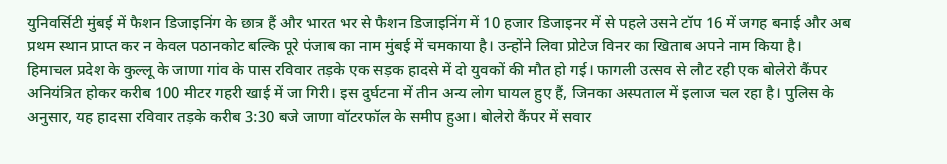युनिवर्सिटी मुंबई में फैशन डिजाइनिंग के छात्र हैं और भारत भर से फैशन डिजाइनिंग में 10 हजार डिजाइनर में से पहले उसने टॉप 16 में जगह बनाई और अब प्रथम स्थान प्राप्त कर न केवल पठानकोट बल्कि पूरे पंजाब का नाम मुंबई में चमकाया है। उन्होंने लिवा प्रोटेज विनर का खिताब अपने नाम किया है।
हिमाचल प्रदेश के कुल्लू के जाणा गांव के पास रविवार तड़के एक सड़क हादसे में दो युवकों की मौत हो गई। फागली उत्सव से लौट रही एक बोलेरो कैंपर अनियंत्रित होकर करीब 100 मीटर गहरी खाई में जा गिरी। इस दुर्घटना में तीन अन्य लोग घायल हुए हैं, जिनका अस्पताल में इलाज चल रहा है। पुलिस के अनुसार, यह हादसा रविवार तड़के करीब 3:30 बजे जाणा वॉटरफॉल के समीप हुआ। बोलेरो कैंपर में सवार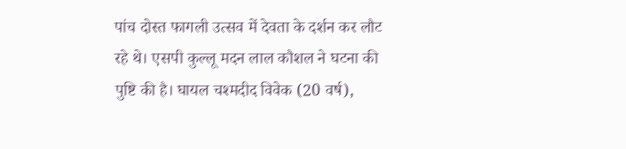पांच दोस्त फागली उत्सव में देवता के दर्शन कर लौट रहे थे। एसपी कुल्लू मदन लाल कौशल ने घटना की पुष्टि की है। घायल चश्मदीद विवेक (20 वर्ष),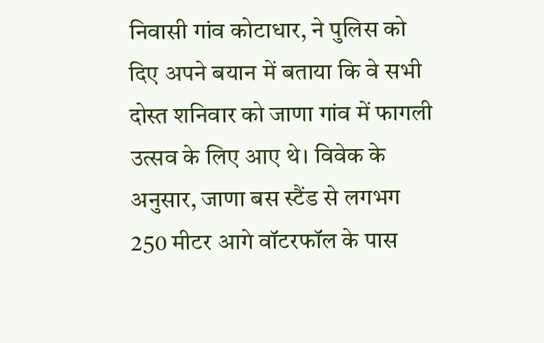निवासी गांव कोटाधार, ने पुलिस को दिए अपने बयान में बताया कि वे सभी दोस्त शनिवार को जाणा गांव में फागली उत्सव के लिए आए थे। विवेक के अनुसार, जाणा बस स्टैंड से लगभग 250 मीटर आगे वॉटरफॉल के पास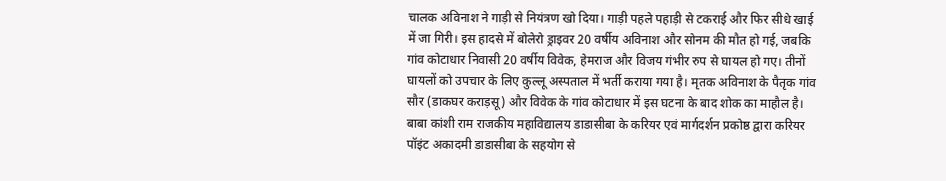चालक अविनाश ने गाड़ी से नियंत्रण खो दिया। गाड़ी पहले पहाड़ी से टकराई और फिर सीधे खाई में जा गिरी। इस हादसे में बोलेरो ड्राइवर 20 वर्षीय अविनाश और सोनम की मौत हो गई, जबकि गांव कोटाधार निवासी 20 वर्षीय विवेक, हेमराज और विजय गंभीर रुप से घायल हो गए। तीनों घायलों को उपचार के लिए कुल्लू अस्पताल में भर्ती कराया गया है। मृतक अविनाश के पैतृक गांव सौर (डाकघर कराड़सू) और विवेक के गांव कोटाधार में इस घटना के बाद शोक का माहौल है।
बाबा कांशी राम राजकीय महाविद्यालय डाडासीबा के करियर एवं मार्गदर्शन प्रकोष्ठ द्वारा करियर पॉइंट अकादमी डाडासीबा के सहयोग से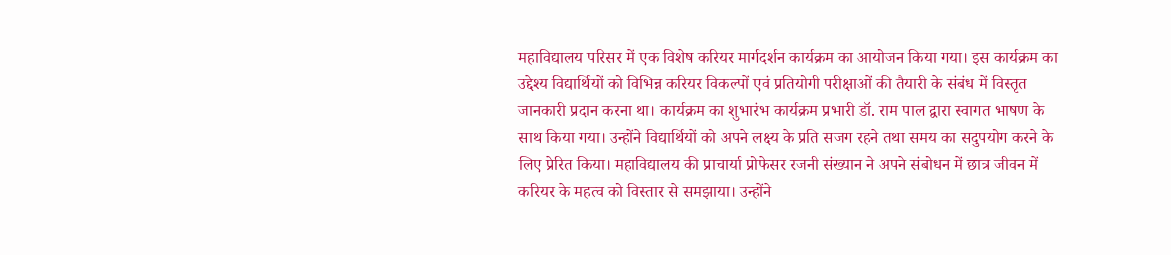महाविद्यालय परिसर में एक विशेष करियर मार्गदर्शन कार्यक्रम का आयोजन किया गया। इस कार्यक्रम का उद्देश्य विद्यार्थियों को विभिन्न करियर विकल्पों एवं प्रतियोगी परीक्षाओं की तैयारी के संबंध में विस्तृत जानकारी प्रदान करना था। कार्यक्रम का शुभारंभ कार्यक्रम प्रभारी डॉ. राम पाल द्वारा स्वागत भाषण के साथ किया गया। उन्होंने विद्यार्थियों को अपने लक्ष्य के प्रति सजग रहने तथा समय का सदुपयोग करने के लिए प्रेरित किया। महाविद्यालय की प्राचार्या प्रोफेसर रजनी संख्यान ने अपने संबोधन में छात्र जीवन में करियर के महत्व को विस्तार से समझाया। उन्होंने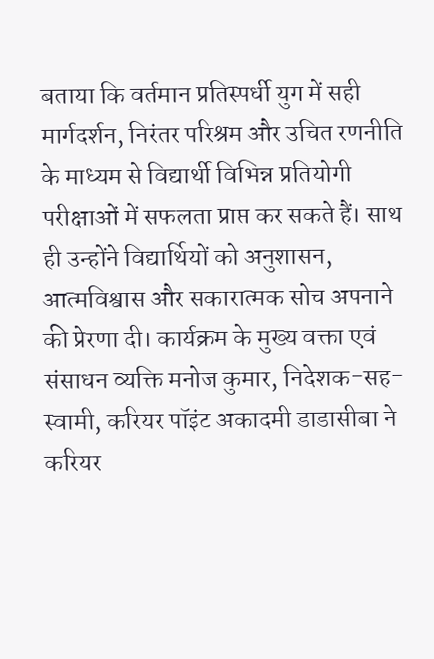बताया कि वर्तमान प्रतिस्पर्धी युग में सही मार्गदर्शन, निरंतर परिश्रम और उचित रणनीति के माध्यम से विद्यार्थी विभिन्न प्रतियोगी परीक्षाओं में सफलता प्राप्त कर सकते हैं। साथ ही उन्होंने विद्यार्थियों को अनुशासन, आत्मविश्वास और सकारात्मक सोच अपनाने की प्रेरणा दी। कार्यक्रम के मुख्य वक्ता एवं संसाधन व्यक्ति मनोज कुमार, निदेशक-सह-स्वामी, करियर पॉइंट अकादमी डाडासीबा ने करियर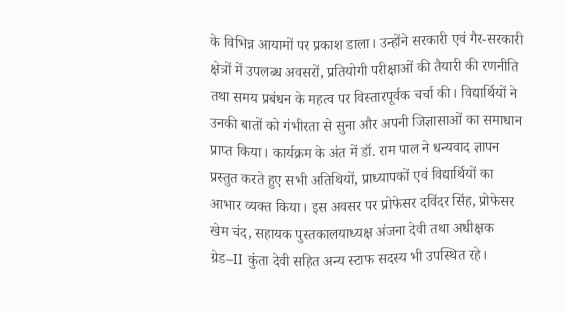के विभिन्न आयामों पर प्रकाश डाला। उन्होंने सरकारी एवं गैर-सरकारी क्षेत्रों में उपलब्ध अवसरों, प्रतियोगी परीक्षाओं की तैयारी की रणनीति तथा समय प्रबंधन के महत्व पर विस्तारपूर्वक चर्चा की। विद्यार्थियों ने उनकी बातों को गंभीरता से सुना और अपनी जिज्ञासाओं का समाधान प्राप्त किया। कार्यक्रम के अंत में डॉ. राम पाल ने धन्यवाद ज्ञापन प्रस्तुत करते हुए सभी अतिथियों, प्राध्यापकों एवं विद्यार्थियों का आभार व्यक्त किया। इस अवसर पर प्रोफेसर दविंदर सिंह, प्रोफेसर खेम चंद, सहायक पुस्तकालयाध्यक्ष अंजना देवी तथा अधीक्षक ग्रेड–II कुंता देवी सहित अन्य स्टाफ सदस्य भी उपस्थित रहे।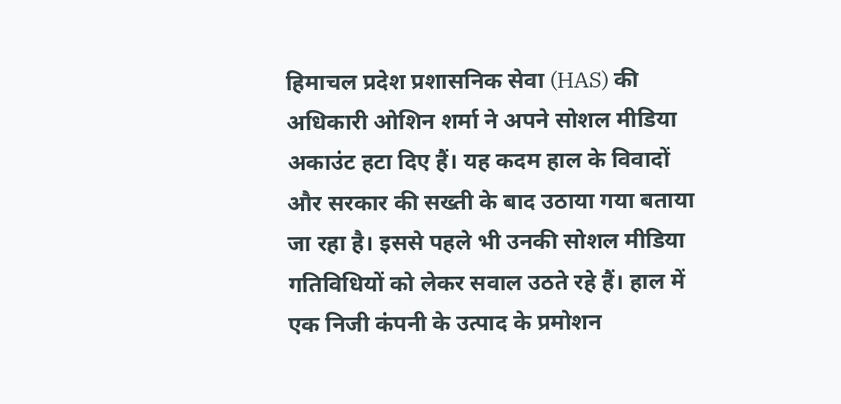हिमाचल प्रदेश प्रशासनिक सेवा (HAS) की अधिकारी ओशिन शर्मा ने अपने सोशल मीडिया अकाउंट हटा दिए हैं। यह कदम हाल के विवादों और सरकार की सख्ती के बाद उठाया गया बताया जा रहा है। इससे पहले भी उनकी सोशल मीडिया गतिविधियों को लेकर सवाल उठते रहे हैं। हाल में एक निजी कंपनी के उत्पाद के प्रमोशन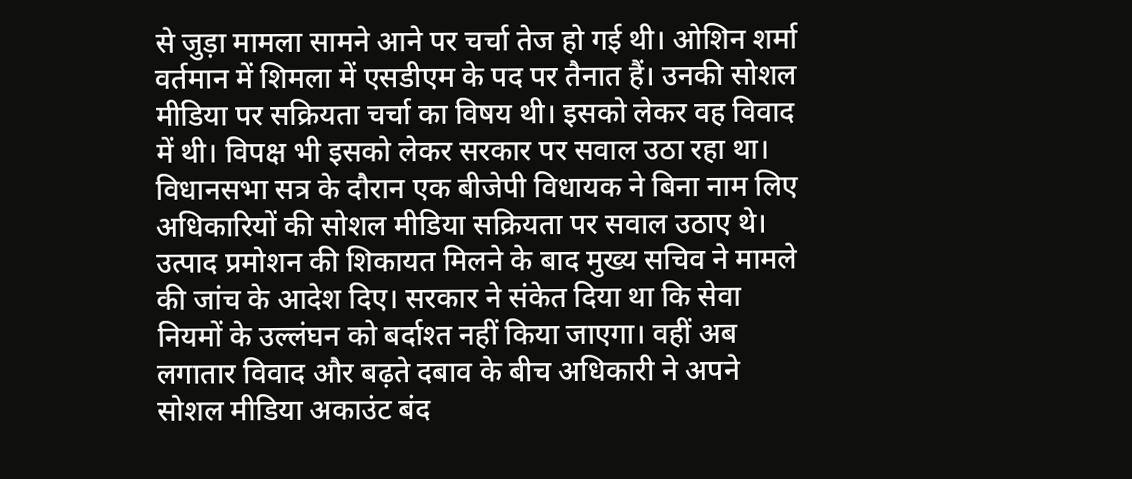से जुड़ा मामला सामने आने पर चर्चा तेज हो गई थी। ओशिन शर्मा वर्तमान में शिमला में एसडीएम के पद पर तैनात हैं। उनकी सोशल मीडिया पर सक्रियता चर्चा का विषय थी। इसको लेकर वह विवाद में थी। विपक्ष भी इसको लेकर सरकार पर सवाल उठा रहा था। विधानसभा सत्र के दौरान एक बीजेपी विधायक ने बिना नाम लिए अधिकारियों की सोशल मीडिया सक्रियता पर सवाल उठाए थे। उत्पाद प्रमोशन की शिकायत मिलने के बाद मुख्य सचिव ने मामले की जांच के आदेश दिए। सरकार ने संकेत दिया था कि सेवा नियमों के उल्लंघन को बर्दाश्त नहीं किया जाएगा। वहीं अब लगातार विवाद और बढ़ते दबाव के बीच अधिकारी ने अपने सोशल मीडिया अकाउंट बंद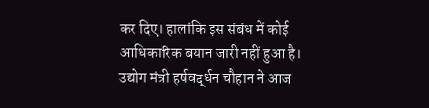कर दिए। हालांकि इस संबंध में कोई आधिकारिक बयान जारी नहीं हुआ है।
उद्योग मंत्री हर्षवर्द्धन चौहान ने आज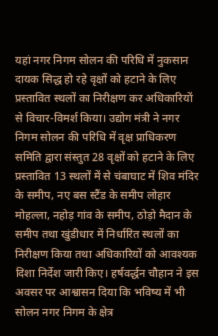यहां नगर निगम सोलन की परिधि में नुकसान दायक सिद्ध हो रहे वृक्षों को हटाने के लिए प्रस्तावित स्थलों का निरीक्षण कर अधिकारियों से विचार-विमर्श किया। उद्योग मंत्री ने नगर निगम सोलन की परिधि में वृक्ष प्राधिकरण समिति द्वारा संस्तुत 28 वृक्षों को हटाने के लिए प्रस्तावित 13 स्थलों में से चंबाघाट में शिव मंदिर के समीप, नए बस स्टैंड के समीप लोहार मोहल्ला, नहोड़ गांव के समीप, ठोड़ो मैदान के समीप तथा खुंडीधार में निर्धारित स्थलों का निरीक्षण किया तथा अधिकारियों को आवश्यक दिशा निर्देश जारी किए। हर्षवर्द्धन चौहान ने इस अवसर पर आश्वासन दिया कि भविष्य में भी सोलन नगर निगम के क्षेत्र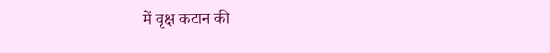में वृक्ष कटान की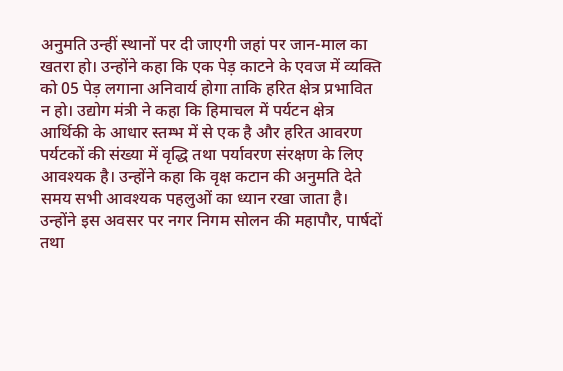अनुमति उन्हीं स्थानों पर दी जाएगी जहां पर जान-माल का खतरा हो। उन्होंने कहा कि एक पेड़ काटने के एवज में व्यक्ति को 05 पेड़ लगाना अनिवार्य होगा ताकि हरित क्षेत्र प्रभावित न हो। उद्योग मंत्री ने कहा कि हिमाचल में पर्यटन क्षेत्र आर्थिकी के आधार स्तम्भ में से एक है और हरित आवरण पर्यटकों की संख्या में वृद्धि तथा पर्यावरण संरक्षण के लिए आवश्यक है। उन्होंने कहा कि वृक्ष कटान की अनुमति देते समय सभी आवश्यक पहलुओं का ध्यान रखा जाता है। उन्होंने इस अवसर पर नगर निगम सोलन की महापौर, पार्षदों तथा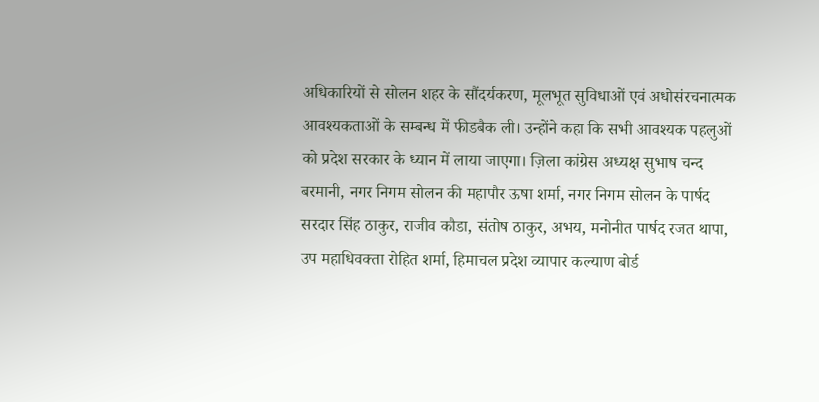अधिकारियों से सोलन शहर के सौंदर्यकरण, मूलभूत सुविधाओं एवं अधोसंरचनात्मक आवश्यकताओं के सम्बन्ध में फीडबैक ली। उन्होंने कहा कि सभी आवश्यक पहलुओं को प्रदेश सरकार के ध्यान में लाया जाएगा। ज़िला कांग्रेस अध्यक्ष सुभाष चन्द बरमानी, नगर निगम सोलन की महापौर ऊषा शर्मा, नगर निगम सोलन के पार्षद सरदार सिंह ठाकुर, राजीव कौडा, संतोष ठाकुर, अभय, मनोनीत पार्षद रजत थापा, उप महाधिवक्ता रोहित शर्मा, हिमाचल प्रदेश व्यापार कल्याण बोर्ड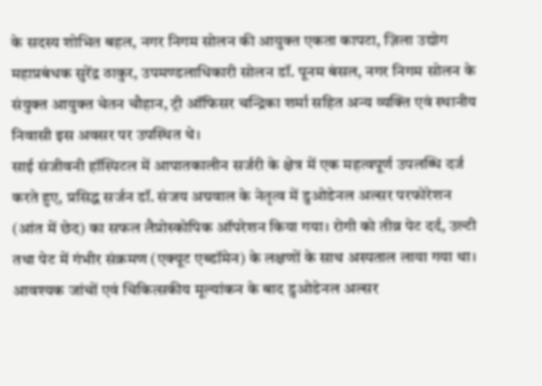के सदस्य शोभित बहल, नगर निगम सोलन की आयुक्त एकता कापटा, ज़िला उद्योग महाप्रबंधक सुरेंद्र ठाकुर, उपमण्डलाधिकारी सोलन डॉ. पूनम बंसल, नगर निगम सोलन के संयुक्त आयुक्त चेतन चौहान, ट्री ऑफिसर चन्द्रिका शर्मा सहित अन्य व्यक्ति एवं स्थानीय निवासी इस अवसर पर उपस्थित थे।
साई संजीवनी हॉस्पिटल में आपातकालीन सर्जरी के क्षेत्र में एक महत्वपूर्ण उपलब्धि दर्ज करते हुए, प्रसिद्ध सर्जन डॉ. संजय अग्रवाल के नेतृत्व में डुओडेनल अल्सर परफोरेशन (आंत में छेद) का सफल लैप्रोस्कोपिक ऑपरेशन किया गया। रोगी को तीव्र पेट दर्द, उल्टी तथा पेट में गंभीर संक्रमण (एक्यूट एब्डॉमेन) के लक्षणों के साथ अस्पताल लाया गया था। आवश्यक जांचों एवं चिकित्सकीय मूल्यांकन के बाद डुओडेनल अल्सर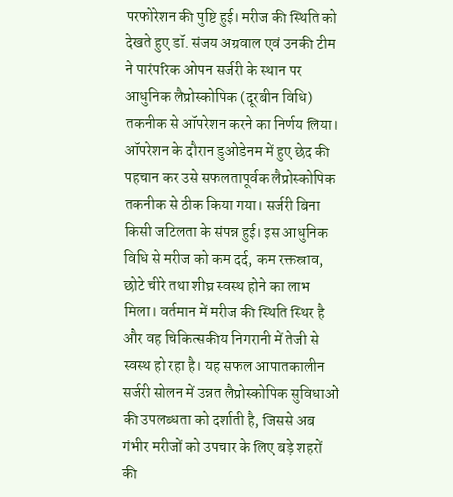परफोरेशन की पुष्टि हुई। मरीज की स्थिति को देखते हुए डॉ. संजय अग्रवाल एवं उनकी टीम ने पारंपरिक ओपन सर्जरी के स्थान पर आधुनिक लैप्रोस्कोपिक (दूरबीन विधि) तकनीक से ऑपरेशन करने का निर्णय लिया। ऑपरेशन के दौरान डुओडेनम में हुए छेद की पहचान कर उसे सफलतापूर्वक लैप्रोस्कोपिक तकनीक से ठीक किया गया। सर्जरी बिना किसी जटिलता के संपन्न हुई। इस आधुनिक विधि से मरीज को कम दर्द, कम रक्तस्राव, छोटे चीरे तथा शीघ्र स्वस्थ होने का लाभ मिला। वर्तमान में मरीज की स्थिति स्थिर है और वह चिकित्सकीय निगरानी में तेजी से स्वस्थ हो रहा है। यह सफल आपातकालीन सर्जरी सोलन में उन्नत लैप्रोस्कोपिक सुविधाओं की उपलब्धता को दर्शाती है, जिससे अब गंभीर मरीजों को उपचार के लिए बड़े शहरों की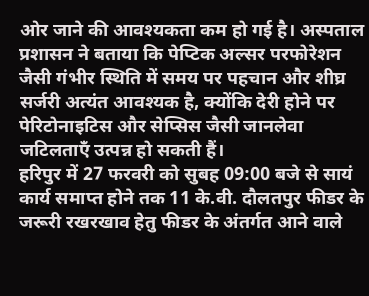ओर जाने की आवश्यकता कम हो गई है। अस्पताल प्रशासन ने बताया कि पेप्टिक अल्सर परफोरेशन जैसी गंभीर स्थिति में समय पर पहचान और शीघ्र सर्जरी अत्यंत आवश्यक है, क्योंकि देरी होने पर पेरिटोनाइटिस और सेप्सिस जैसी जानलेवा जटिलताएँ उत्पन्न हो सकती हैं।
हरिपुर में 27 फरवरी को सुबह 09:00 बजे से सायं कार्य समाप्त होने तक 11 के.वी. दौलतपुर फीडर के जरूरी रखरखाव हेतु फीडर के अंतर्गत आने वाले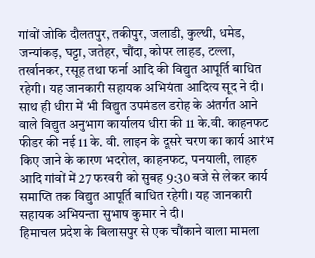गांवों जोकि दौलतपुर, तकीपुर, जलाडी, कुल्थी, धमेड, जन्यांकड़, घट्टा, जतेहर, चौंदा, कोपर लाहड, टल्ला, तर्खानकर, रसूह तथा फर्ना आदि की विद्युत आपूर्ति बाधित रहेगी। यह जानकारी सहायक अभियंता आदित्य सूद ने दी। साथ ही धीरा में भी विद्युत उपमंडल डरोह के अंतर्गत आने वाले विद्युत अनुभाग कार्यालय धीरा की 11 के.वी. काहनफट फीडर की नई 11 के. वी. लाइन के दूसरे चरण का कार्य आरंभ किए जाने के कारण भदरोल, काहनफट, पनयाली, लाहरु आदि गांवों में 27 फरवरी को सुबह 9:30 बजे से लेकर कार्य समाप्ति तक विद्युत आपूर्ति बाधित रहेगी। यह जानकारी सहायक अभियन्ता सुभाष कुमार ने दी।
हिमाचल प्रदेश के बिलासपुर से एक चौंकाने वाला मामला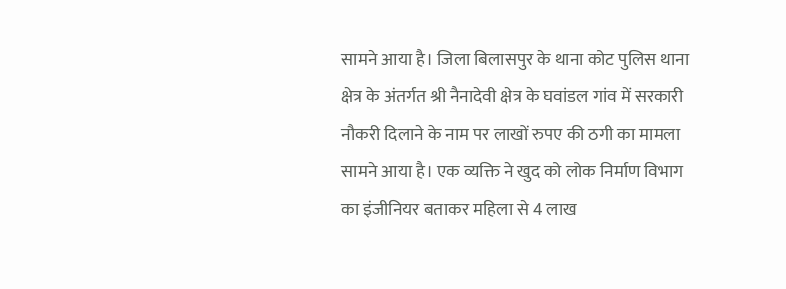सामने आया है। जिला बिलासपुर के थाना कोट पुलिस थाना क्षेत्र के अंतर्गत श्री नैनादेवी क्षेत्र के घवांडल गांव में सरकारी नौकरी दिलाने के नाम पर लाखों रुपए की ठगी का मामला सामने आया है। एक व्यक्ति ने खुद को लोक निर्माण विभाग का इंजीनियर बताकर महिला से 4 लाख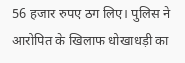56 हजार रुपए ठग लिए। पुलिस ने आरोपित के खिलाफ धोखाधड़ी का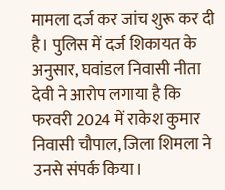मामला दर्ज कर जांच शुरू कर दी है। पुलिस में दर्ज शिकायत के अनुसार, घवांडल निवासी नीता देवी ने आरोप लगाया है कि फरवरी 2024 में राकेश कुमार निवासी चौपाल, जिला शिमला ने उनसे संपर्क किया।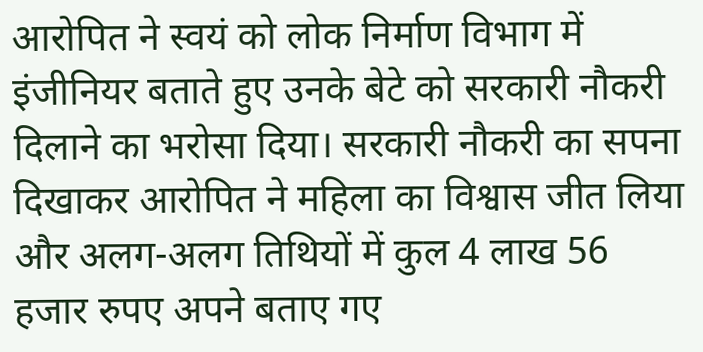आरोपित ने स्वयं को लोक निर्माण विभाग में इंजीनियर बताते हुए उनके बेटे को सरकारी नौकरी दिलाने का भरोसा दिया। सरकारी नौकरी का सपना दिखाकर आरोपित ने महिला का विश्वास जीत लिया और अलग-अलग तिथियों में कुल 4 लाख 56 हजार रुपए अपने बताए गए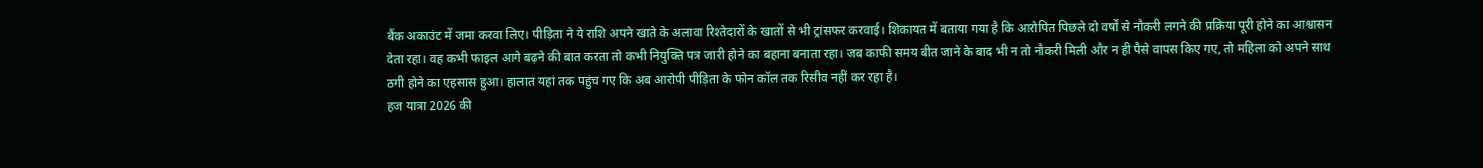बैंक अकाउंट में जमा करवा लिए। पीड़िता ने ये राशि अपने खाते के अलावा रिश्तेदारों के खातों से भी ट्रांसफर करवाई। शिकायत में बताया गया है कि आरोपित पिछले दो वर्षों से नौकरी लगने की प्रक्रिया पूरी होने का आश्वासन देता रहा। वह कभी फाइल आगे बढ़ने की बात करता तो कभी नियुक्ति पत्र जारी होने का बहाना बनाता रहा। जब काफी समय बीत जाने के बाद भी न तो नौकरी मिली और न ही पैसे वापस किए गए, तो महिला को अपने साथ ठगी होने का एहसास हुआ। हालात यहां तक पहुंच गए कि अब आरोपी पीड़िता के फोन कॉल तक रिसीव नहीं कर रहा है।
हज यात्रा 2026 की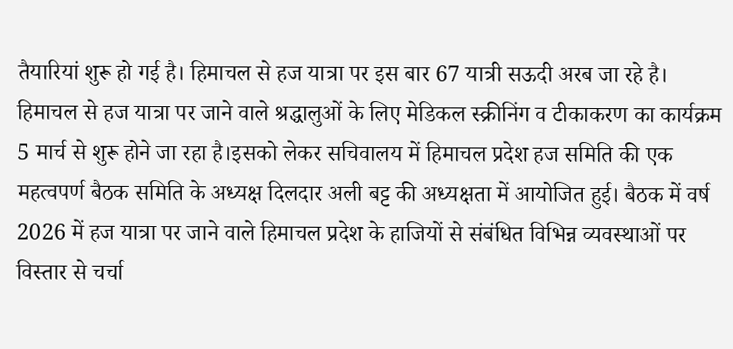तैयारियां शुरू हो गई है। हिमाचल से हज यात्रा पर इस बार 67 यात्री सऊदी अरब जा रहे है। हिमाचल से हज यात्रा पर जाने वाले श्रद्धालुओं के लिए मेडिकल स्क्रीनिंग व टीकाकरण का कार्यक्रम 5 मार्च से शुरू होने जा रहा है।इसको लेकर सचिवालय में हिमाचल प्रदेश हज समिति की एक महत्वपर्ण बैठक समिति के अध्यक्ष दिलदार अली बट्ट की अध्यक्षता में आयोजित हुई। बैठक में वर्ष 2026 में हज यात्रा पर जाने वाले हिमाचल प्रदेश के हाजियों से संबंधित विभिन्न व्यवस्थाओं पर विस्तार से चर्चा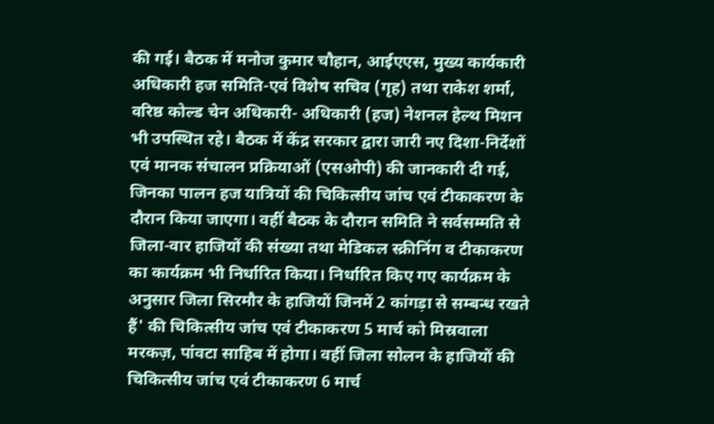की गई। बैठक में मनोज कुमार चौहान, आईएएस, मुख्य कार्यकारी अधिकारी हज समिति-एवं विशेष सचिव (गृह) तथा राकेश शर्मा, वरिष्ठ कोल्ड चेन अधिकारी- अधिकारी (हज) नेशनल हेल्थ मिशन भी उपस्थित रहे। बैठक में केंद्र सरकार द्वारा जारी नए दिशा-निर्देशों एवं मानक संचालन प्रक्रियाओं (एसओपी) की जानकारी दी गई, जिनका पालन हज यात्रियों की चिकित्सीय जांच एवं टीकाकरण के दौरान किया जाएगा। वहीं बैठक के दौरान समिति ने सर्वसम्मति से जिला-वार हाजियों की संख्या तथा मेडिकल स्क्रीनिंग व टीकाकरण का कार्यक्रम भी निर्धारित किया। निर्धारित किए गए कार्यक्रम के अनुसार जिला सिरमौर के हाजियों जिनमें 2 कांगड़ा से सम्बन्ध रखते हैं' की चिकित्सीय जांच एवं टीकाकरण 5 मार्च को मिस्रवाला मरकज़, पांवटा साहिब में होगा। वहीं जिला सोलन के हाजियों की चिकित्सीय जांच एवं टीकाकरण 6 मार्च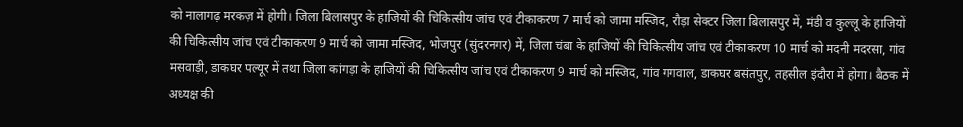को नालागढ़ मरकज़ में होगी। जिला बिलासपुर के हाजियों की चिकित्सीय जांच एवं टीकाकरण 7 मार्च को जामा मस्जिद, रौड़ा सेक्टर जिला बिलासपुर में, मंडी व कुल्लू के हाजियों की चिकित्सीय जांच एवं टीकाकरण 9 मार्च को जामा मस्जिद, भोजपुर (सुंदरनगर) में, जिला चंबा के हाजियों की चिकित्सीय जांच एवं टीकाकरण 10 मार्च को मदनी मदरसा, गांव मसवाड़ी, डाकघर पल्यूर में तथा जिला कांगड़ा के हाजियों की चिकित्सीय जांच एवं टीकाकरण 9 मार्च को मस्जिद, गांव गगवाल, डाकघर बसंतपुर, तहसील इंदौरा में होगा। बैठक में अध्यक्ष की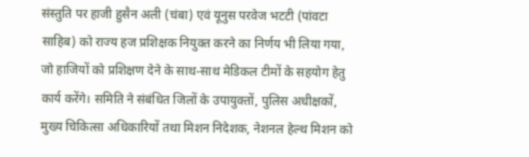संस्तुति पर हाजी हुसैन अली (चंबा) एवं यूनुस परवेज भटटी (पांवटा साहिब) को राज्य हज प्रशिक्षक नियुक्त करने का निर्णय भी लिया गया, जो हाजियों को प्रशिक्षण देने के साथ-साथ मेडिकल टीमों के सहयोग हेतु कार्य करेंगे। समिति ने संबंधित जिलों के उपायुक्तों, पुलिस अधीक्षकों, मुख्य चिकित्सा अधिकारियों तथा मिशन निदेशक, नेशनल हेल्थ मिशन को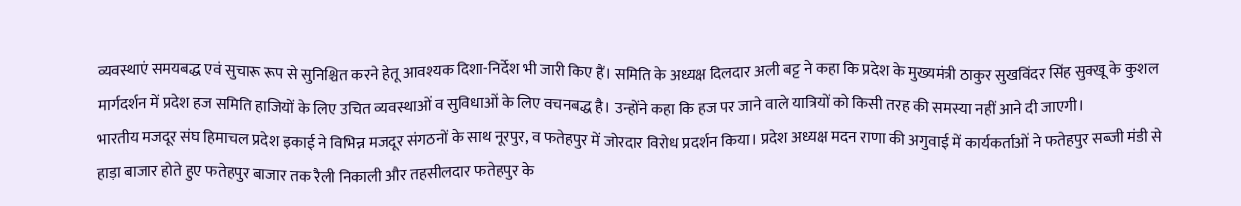व्यवस्थाएं समयबद्ध एवं सुचारू रूप से सुनिश्चित करने हेतू आवश्यक दिशा-निर्देश भी जारी किए हैं। समिति के अध्यक्ष दिलदार अली बट्ट ने कहा कि प्रदेश के मुख्यमंत्री ठाकुर सुखविंदर सिंह सुक्खू के कुशल मार्गदर्शन में प्रदेश हज समिति हाजियों के लिए उचित व्यवस्थाओं व सुविधाओं के लिए वचनबद्ध है। उन्होंने कहा कि हज पर जाने वाले यात्रियों को किसी तरह की समस्या नहीं आने दी जाएगी।
भारतीय मजदूर संघ हिमाचल प्रदेश इकाई ने विभिन्न मजदूर संगठनों के साथ नूरपुर, व फतेहपुर में जोरदार विरोध प्रदर्शन किया। प्रदेश अध्यक्ष मदन राणा की अगुवाई में कार्यकर्ताओं ने फतेहपुर सब्जी मंडी से हाड़ा बाजार होते हुए फतेहपुर बाजार तक रैली निकाली और तहसीलदार फतेहपुर के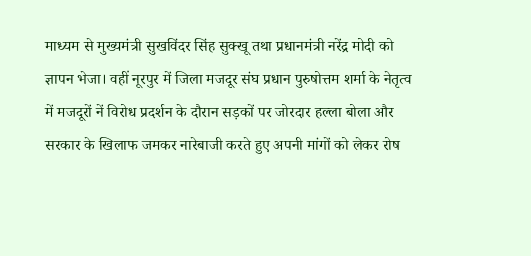माध्यम से मुख्यमंत्री सुखविंदर सिंह सुक्खू तथा प्रधानमंत्री नरेंद्र मोदी को ज्ञापन भेजा। वहीं नूरपुर में जिला मजदूर संघ प्रधान पुरुषोत्तम शर्मा के नेतृत्व में मजदूरों नें विरोध प्रदर्शन के दौरान सड़कों पर जोरदार हल्ला बोला और सरकार के खिलाफ जमकर नारेबाजी करते हुए अपनी मांगों को लेकर रोष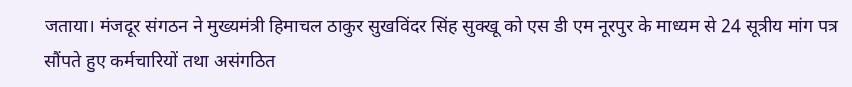जताया। मंजदूर संगठन ने मुख्यमंत्री हिमाचल ठाकुर सुखविंदर सिंह सुक्खू को एस डी एम नूरपुर के माध्यम से 24 सूत्रीय मांग पत्र सौंपते हुए कर्मचारियों तथा असंगठित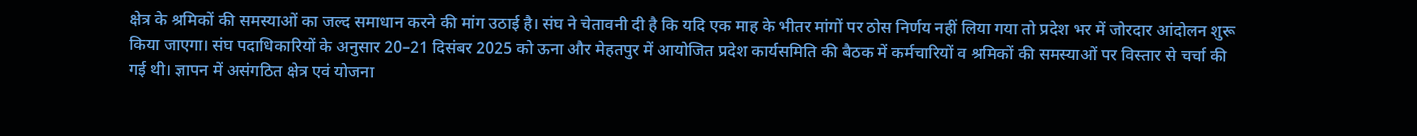क्षेत्र के श्रमिकों की समस्याओं का जल्द समाधान करने की मांग उठाई है। संघ ने चेतावनी दी है कि यदि एक माह के भीतर मांगों पर ठोस निर्णय नहीं लिया गया तो प्रदेश भर में जोरदार आंदोलन शुरू किया जाएगा। संघ पदाधिकारियों के अनुसार 20–21 दिसंबर 2025 को ऊना और मेहतपुर में आयोजित प्रदेश कार्यसमिति की बैठक में कर्मचारियों व श्रमिकों की समस्याओं पर विस्तार से चर्चा की गई थी। ज्ञापन में असंगठित क्षेत्र एवं योजना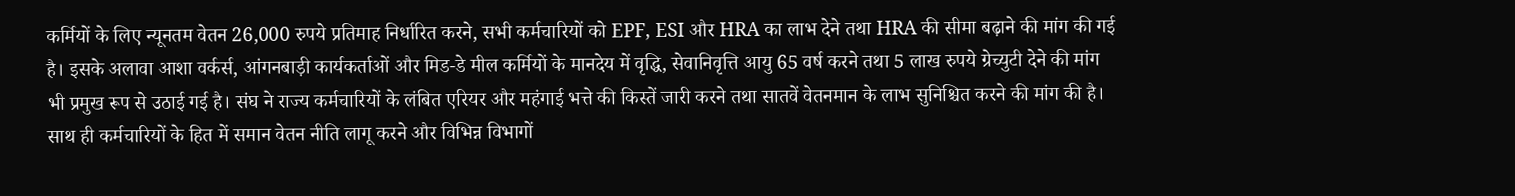कर्मियों के लिए न्यूनतम वेतन 26,000 रुपये प्रतिमाह निर्धारित करने, सभी कर्मचारियों को EPF, ESI और HRA का लाभ देने तथा HRA की सीमा बढ़ाने की मांग की गई है। इसके अलावा आशा वर्कर्स, आंगनबाड़ी कार्यकर्ताओं और मिड-डे मील कर्मियों के मानदेय में वृद्धि, सेवानिवृत्ति आयु 65 वर्ष करने तथा 5 लाख रुपये ग्रेच्युटी देने की मांग भी प्रमुख रूप से उठाई गई है। संघ ने राज्य कर्मचारियों के लंबित एरियर और महंगाई भत्ते की किस्तें जारी करने तथा सातवें वेतनमान के लाभ सुनिश्चित करने की मांग की है। साथ ही कर्मचारियों के हित में समान वेतन नीति लागू करने और विभिन्न विभागों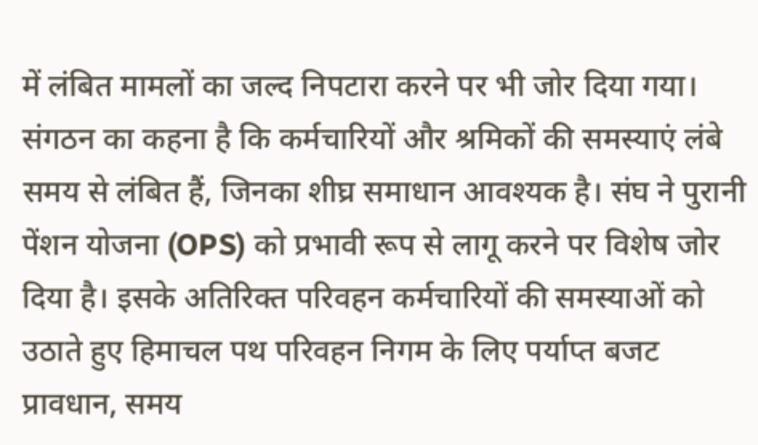में लंबित मामलों का जल्द निपटारा करने पर भी जोर दिया गया। संगठन का कहना है कि कर्मचारियों और श्रमिकों की समस्याएं लंबे समय से लंबित हैं, जिनका शीघ्र समाधान आवश्यक है। संघ ने पुरानी पेंशन योजना (OPS) को प्रभावी रूप से लागू करने पर विशेष जोर दिया है। इसके अतिरिक्त परिवहन कर्मचारियों की समस्याओं को उठाते हुए हिमाचल पथ परिवहन निगम के लिए पर्याप्त बजट प्रावधान, समय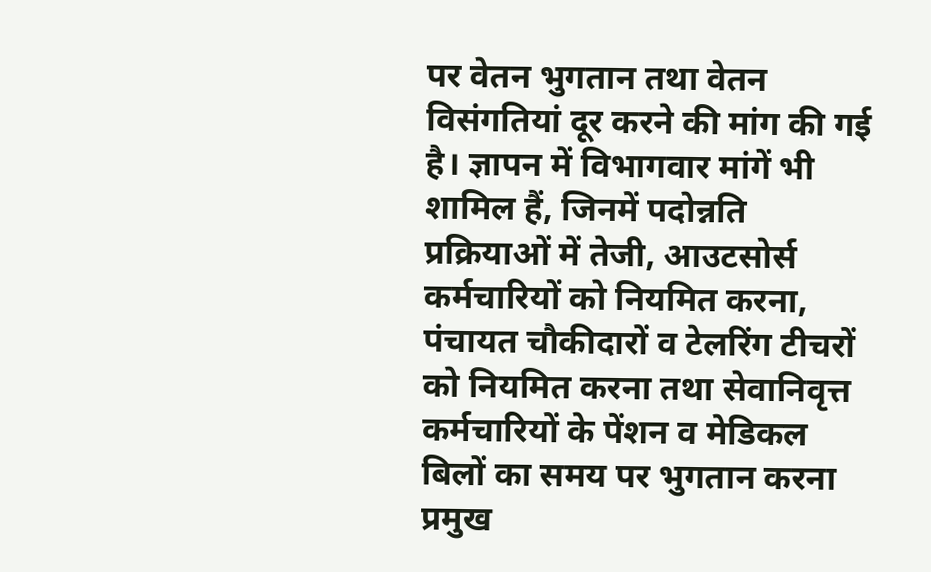पर वेतन भुगतान तथा वेतन विसंगतियां दूर करने की मांग की गई है। ज्ञापन में विभागवार मांगें भी शामिल हैं, जिनमें पदोन्नति प्रक्रियाओं में तेजी, आउटसोर्स कर्मचारियों को नियमित करना, पंचायत चौकीदारों व टेलरिंग टीचरों को नियमित करना तथा सेवानिवृत्त कर्मचारियों के पेंशन व मेडिकल बिलों का समय पर भुगतान करना प्रमुख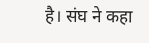है। संघ ने कहा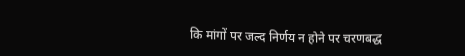कि मांगों पर जल्द निर्णय न होने पर चरणबद्ध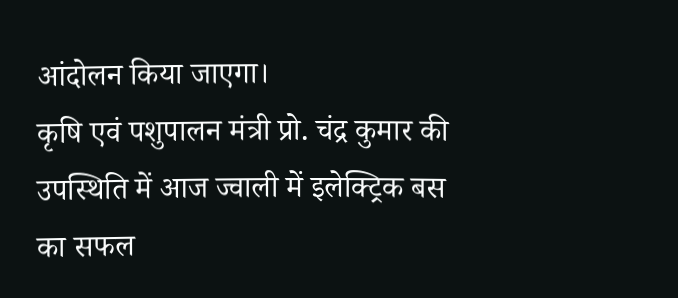आंदोलन किया जाएगा।
कृषि एवं पशुपालन मंत्री प्रो. चंद्र कुमार की उपस्थिति में आज ज्वाली में इलेक्ट्रिक बस का सफल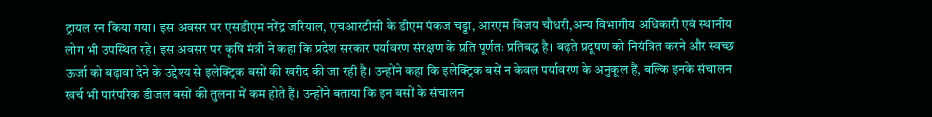ट्रायल रन किया गया। इस अवसर पर एसडीएम नरेंद्र जरियाल, एचआरटीसी के डीएम पंकज चड्डा, आरएम विजय चौधरी,अन्य विभागीय अधिकारी एवं स्थानीय लोग भी उपस्थित रहे। इस अवसर पर कृषि मंत्री ने कहा कि प्रदेश सरकार पर्यावरण संरक्षण के प्रति पूर्णतः प्रतिबद्ध है। बढ़ते प्रदूषण को नियंत्रित करने और स्वच्छ ऊर्जा को बढ़ावा देने के उद्देश्य से इलेक्ट्रिक बसों की खरीद की जा रही है। उन्होंने कहा कि इलेक्ट्रिक बसें न केवल पर्यावरण के अनुकूल हैं, बल्कि इनके संचालन खर्च भी पारंपरिक डीजल बसों की तुलना में कम होते हैं। उन्होंने बताया कि इन बसों के संचालन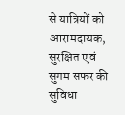से यात्रियों को आरामदायक, सुरक्षित एवं सुगम सफर की सुविधा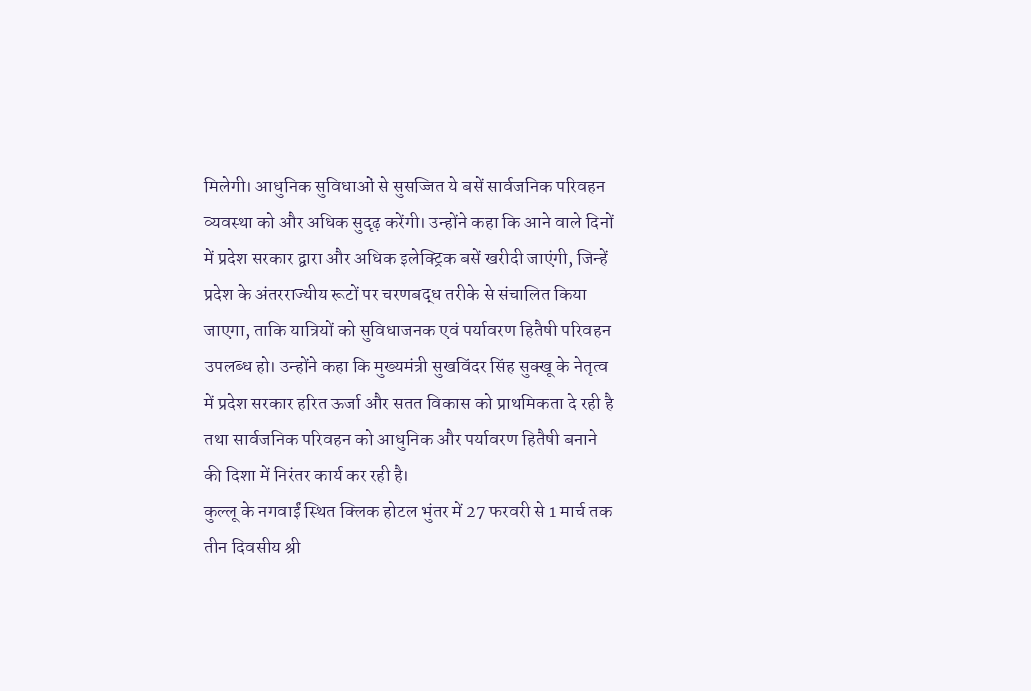मिलेगी। आधुनिक सुविधाओं से सुसज्जित ये बसें सार्वजनिक परिवहन व्यवस्था को और अधिक सुदृढ़ करेंगी। उन्होंने कहा कि आने वाले दिनों में प्रदेश सरकार द्वारा और अधिक इलेक्ट्रिक बसें खरीदी जाएंगी, जिन्हें प्रदेश के अंतरराज्यीय रूटों पर चरणबद्ध तरीके से संचालित किया जाएगा, ताकि यात्रियों को सुविधाजनक एवं पर्यावरण हितैषी परिवहन उपलब्ध हो। उन्होंने कहा कि मुख्यमंत्री सुखविंदर सिंह सुक्खू के नेतृत्व में प्रदेश सरकार हरित ऊर्जा और सतत विकास को प्राथमिकता दे रही है तथा सार्वजनिक परिवहन को आधुनिक और पर्यावरण हितैषी बनाने की दिशा में निरंतर कार्य कर रही है।
कुल्लू के नगवाईं स्थित क्लिक होटल भुंतर में 27 फरवरी से 1 मार्च तक तीन दिवसीय श्री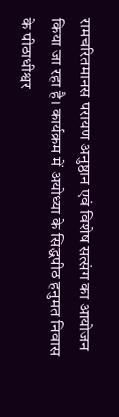रामचरितमानस परायण अनुष्ठान एवं विशेष सत्संग का आयोजन किया जा रहा है। कार्यक्रम में अयोध्या के सिद्धपीठ हनुमत निवास के पीठाधीश्वर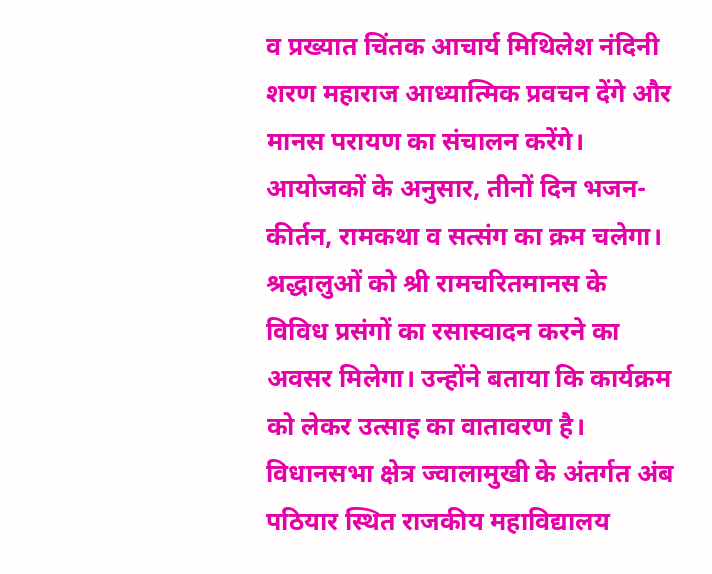व प्रख्यात चिंतक आचार्य मिथिलेश नंदिनी शरण महाराज आध्यात्मिक प्रवचन देंगे और मानस परायण का संचालन करेंगे। आयोजकों के अनुसार, तीनों दिन भजन-कीर्तन, रामकथा व सत्संग का क्रम चलेगा। श्रद्धालुओं को श्री रामचरितमानस के विविध प्रसंगों का रसास्वादन करने का अवसर मिलेगा। उन्होंने बताया कि कार्यक्रम को लेकर उत्साह का वातावरण है।
विधानसभा क्षेत्र ज्वालामुखी के अंतर्गत अंब पठियार स्थित राजकीय महाविद्यालय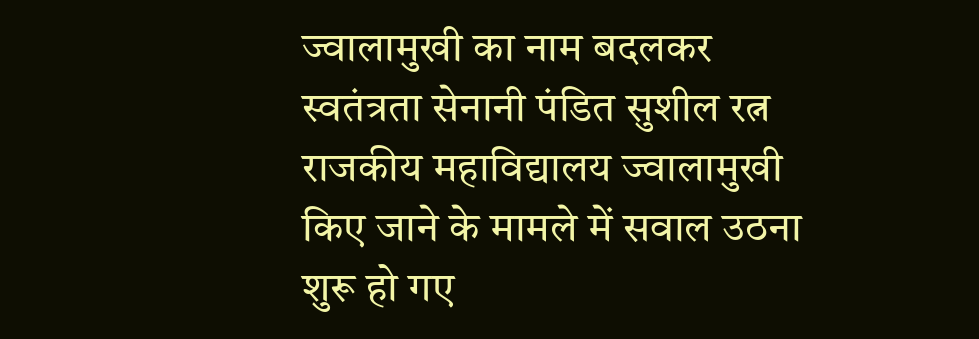ज्वालामुखी का नाम बदलकर स्वतंत्रता सेनानी पंडित सुशील रत्न राजकीय महाविद्यालय ज्वालामुखी किए जाने के मामले में सवाल उठना शुरू हो गए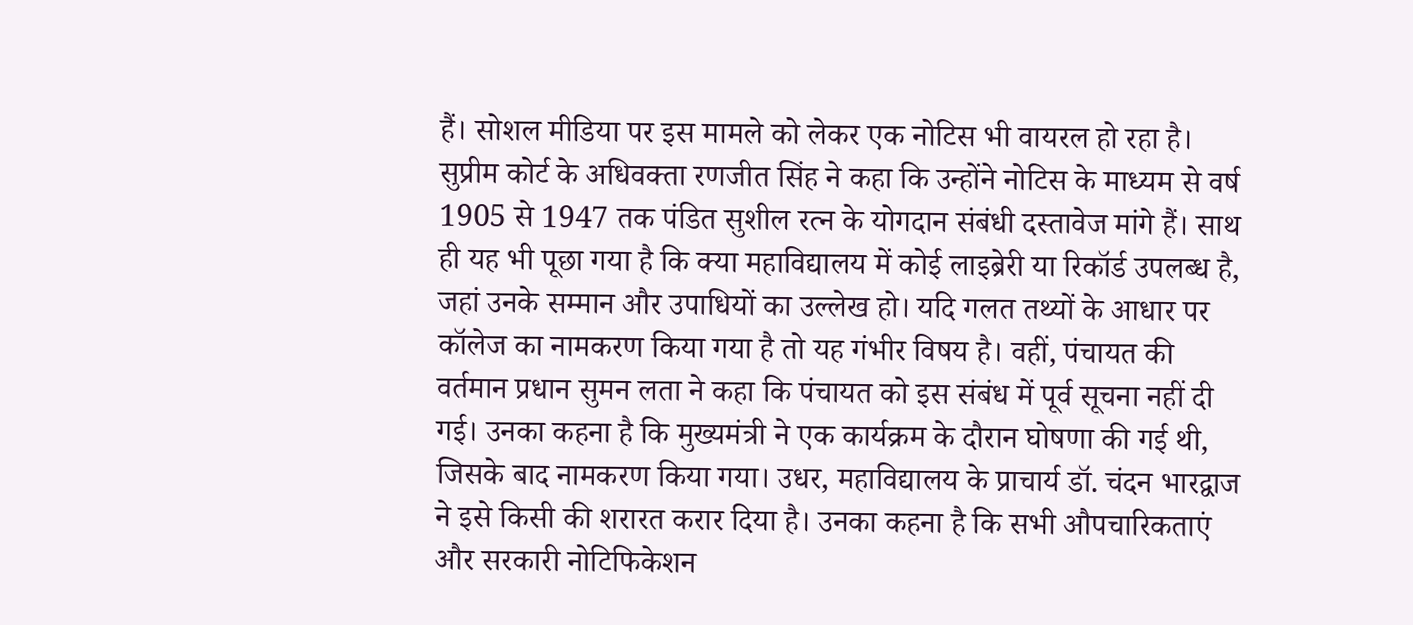हैं। सोशल मीडिया पर इस मामले को लेकर एक नोटिस भी वायरल हो रहा है। सुप्रीम कोर्ट के अधिवक्ता रणजीत सिंह ने कहा कि उन्होंने नोटिस के माध्यम से वर्ष 1905 से 1947 तक पंडित सुशील रत्न के योगदान संबंधी दस्तावेज मांगे हैं। साथ ही यह भी पूछा गया है कि क्या महाविद्यालय में कोई लाइब्रेरी या रिकॉर्ड उपलब्ध है, जहां उनके सम्मान और उपाधियों का उल्लेख हो। यदि गलत तथ्यों के आधार पर कॉलेज का नामकरण किया गया है तो यह गंभीर विषय है। वहीं, पंचायत की वर्तमान प्रधान सुमन लता ने कहा कि पंचायत को इस संबंध में पूर्व सूचना नहीं दी गई। उनका कहना है कि मुख्यमंत्री ने एक कार्यक्रम के दौरान घोषणा की गई थी, जिसके बाद नामकरण किया गया। उधर, महाविद्यालय के प्राचार्य डॉ. चंदन भारद्वाज ने इसे किसी की शरारत करार दिया है। उनका कहना है कि सभी औपचारिकताएं और सरकारी नोटिफिकेशन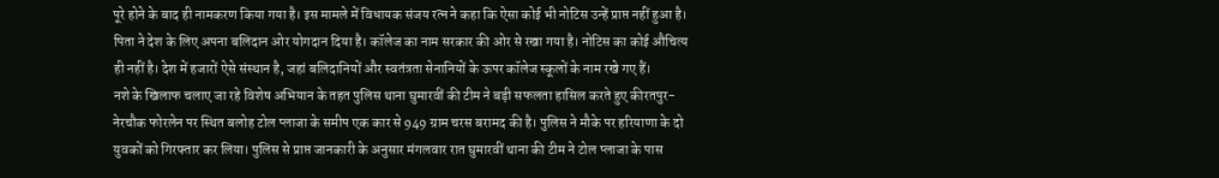पूरे होने के बाद ही नामकरण किया गया है। इस मामले में विधायक संजय रत्न ने कहा कि ऐसा कोई भी नोटिस उन्हें प्राप्त नहीं हुआ है। पिता ने देश के लिए अपना बलिदान ओर योगदान दिया है। कॉलेज का नाम सरकार की ओर से रखा गया है। नोटिस का कोई औचित्य ही नहीं है। देश में हजारों ऐसे संस्थान है, जहां बलिदानियों और स्वतंत्रता सेनानियों के ऊपर कॉलेज स्कूलों के नाम रखे गए हैं।
नशे के खिलाफ चलाए जा रहे विशेष अभियान के तहत पुलिस थाना घुमारवीं की टीम ने बड़ी सफलता हासिल करते हुए कीरतपुर-नेरचौक फोरलेन पर स्थित बलोह टोल प्लाजा के समीप एक कार से 949 ग्राम चरस बरामद की है। पुलिस ने मौके पर हरियाणा के दो युवकों को गिरफ्तार कर लिया। पुलिस से प्राप्त जानकारी के अनुसार मंगलवार रात घुमारवीं थाना की टीम ने टोल प्लाजा के पास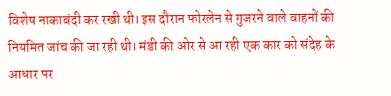विशेष नाकाबंदी कर रखी थी। इस दौरान फोरलेन से गुजरने वाले वाहनों की नियमित जांच की जा रही थी। मंडी की ओर से आ रही एक कार को संदेह के आधार पर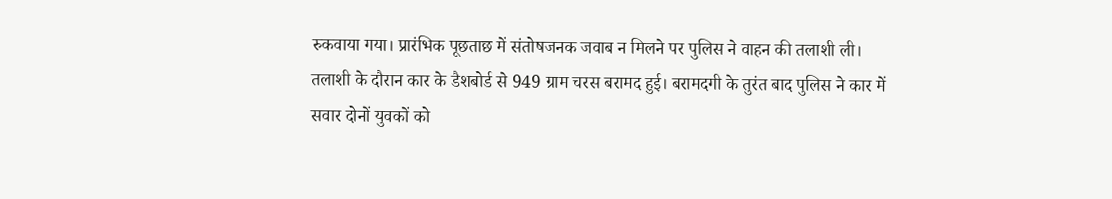रुकवाया गया। प्रारंभिक पूछताछ में संतोषजनक जवाब न मिलने पर पुलिस ने वाहन की तलाशी ली। तलाशी के दौरान कार के डैशबोर्ड से 949 ग्राम चरस बरामद हुई। बरामदगी के तुरंत बाद पुलिस ने कार में सवार दोनों युवकों को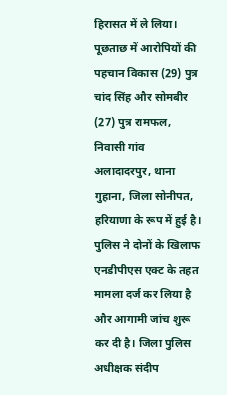हिरासत में ले लिया। पूछताछ में आरोपियों की पहचान विकास (29) पुत्र चांद सिंह और सोमबीर (27) पुत्र रामफल, निवासी गांव अलादादरपुर, थाना गुहाना, जिला सोनीपत, हरियाणा के रूप में हुई है। पुलिस ने दोनों के खिलाफ एनडीपीएस एक्ट के तहत मामला दर्ज कर लिया है और आगामी जांच शुरू कर दी है। जिला पुलिस अधीक्षक संदीप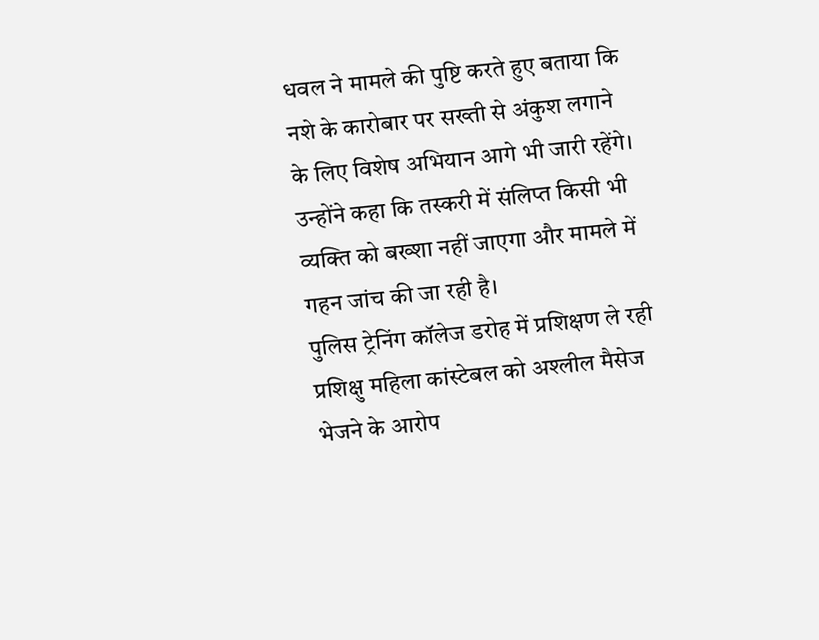धवल ने मामले की पुष्टि करते हुए बताया कि नशे के कारोबार पर सख्ती से अंकुश लगाने के लिए विशेष अभियान आगे भी जारी रहेंगे। उन्होंने कहा कि तस्करी में संलिप्त किसी भी व्यक्ति को बख्शा नहीं जाएगा और मामले में गहन जांच की जा रही है।
पुलिस ट्रेनिंग कॉलेज डरोह में प्रशिक्षण ले रही प्रशिक्षु महिला कांस्टेबल को अश्लील मैसेज भेजने के आरोप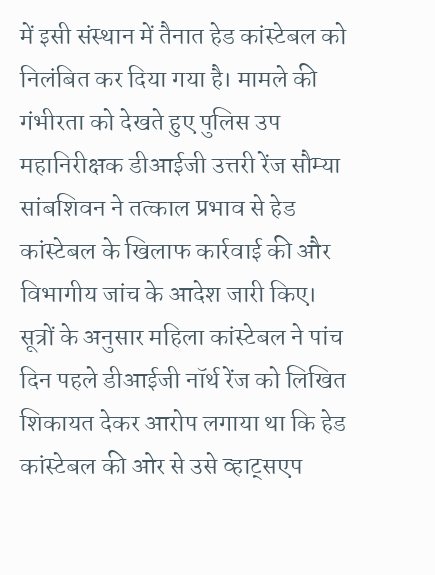में इसी संस्थान में तैनात हेड कांस्टेबल को निलंबित कर दिया गया है। मामले की गंभीरता को देखते हुए पुलिस उप महानिरीक्षक डीआईजी उत्तरी रेंज सौम्या सांबशिवन ने तत्काल प्रभाव से हेड कांस्टेबल के खिलाफ कार्रवाई की और विभागीय जांच के आदेश जारी किए। सूत्रों के अनुसार महिला कांस्टेबल ने पांच दिन पहले डीआईजी नॉर्थ रेंज को लिखित शिकायत देकर आरोप लगाया था कि हेड कांस्टेबल की ओर से उसे व्हाट्सएप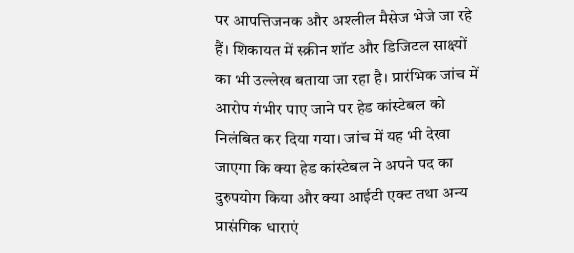पर आपत्तिजनक और अश्लील मैसेज भेजे जा रहे हैं। शिकायत में स्क्रीन शॉट और डिजिटल साक्ष्यों का भी उल्लेख बताया जा रहा है। प्रारंभिक जांच में आरोप गंभीर पाए जाने पर हेड कांस्टेबल को निलंबित कर दिया गया। जांच में यह भी देखा जाएगा कि क्या हेड कांस्टेबल ने अपने पद का दुरुपयोग किया और क्या आईटी एक्ट तथा अन्य प्रासंगिक धाराएं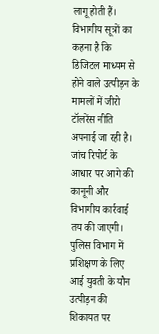लागू होती हैं। विभागीय सूत्रों का कहना है कि डिजिटल माध्यम से होने वाले उत्पीड़न के मामलों में जीरो टॉलरेंस नीति अपनाई जा रही है। जांच रिपोर्ट के आधार पर आगे की कानूनी और विभागीय कार्रवाई तय की जाएगी। पुलिस विभाग में प्रशिक्षण के लिए आई युवती के यौन उत्पीड़न की शिकायत पर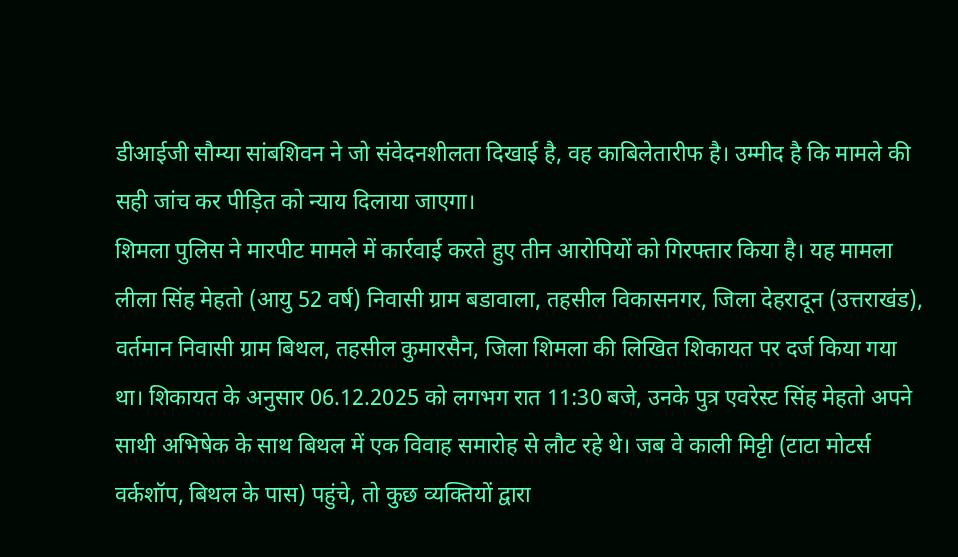डीआईजी सौम्या सांबशिवन ने जो संवेदनशीलता दिखाई है, वह काबिलेतारीफ है। उम्मीद है कि मामले की सही जांच कर पीड़ित को न्याय दिलाया जाएगा।
शिमला पुलिस ने मारपीट मामले में कार्रवाई करते हुए तीन आरोपियों को गिरफ्तार किया है। यह मामला लीला सिंह मेहतो (आयु 52 वर्ष) निवासी ग्राम बडावाला, तहसील विकासनगर, जिला देहरादून (उत्तराखंड), वर्तमान निवासी ग्राम बिथल, तहसील कुमारसैन, जिला शिमला की लिखित शिकायत पर दर्ज किया गया था। शिकायत के अनुसार 06.12.2025 को लगभग रात 11:30 बजे, उनके पुत्र एवरेस्ट सिंह मेहतो अपने साथी अभिषेक के साथ बिथल में एक विवाह समारोह से लौट रहे थे। जब वे काली मिट्टी (टाटा मोटर्स वर्कशॉप, बिथल के पास) पहुंचे, तो कुछ व्यक्तियों द्वारा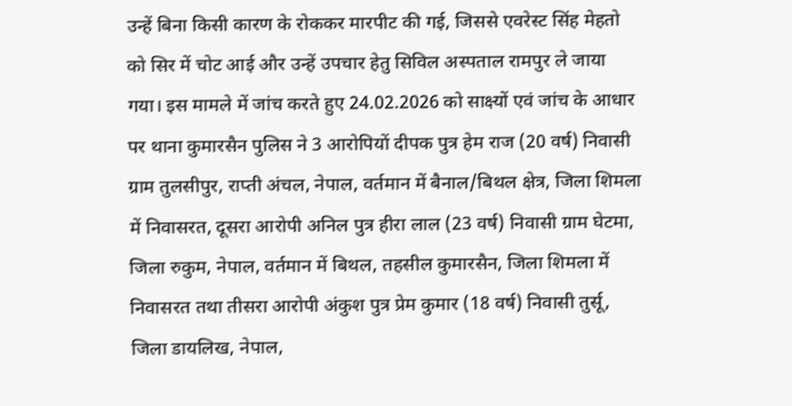उन्हें बिना किसी कारण के रोककर मारपीट की गई, जिससे एवरेस्ट सिंह मेहतो को सिर में चोट आई और उन्हें उपचार हेतु सिविल अस्पताल रामपुर ले जाया गया। इस मामले में जांच करते हुए 24.02.2026 को साक्ष्यों एवं जांच के आधार पर थाना कुमारसैन पुलिस ने 3 आरोपियों दीपक पुत्र हेम राज (20 वर्ष) निवासी ग्राम तुलसीपुर, राप्ती अंचल, नेपाल, वर्तमान में बैनाल/बिथल क्षेत्र, जिला शिमला में निवासरत, दूसरा आरोपी अनिल पुत्र हीरा लाल (23 वर्ष) निवासी ग्राम घेटमा, जिला रुकुम, नेपाल, वर्तमान में बिथल, तहसील कुमारसैन, जिला शिमला में निवासरत तथा तीसरा आरोपी अंकुश पुत्र प्रेम कुमार (18 वर्ष) निवासी तुर्सू, जिला डायलिख, नेपाल,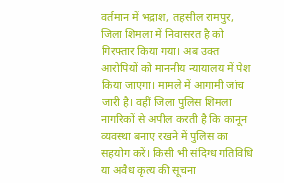वर्तमान में भद्राश, तहसील रामपुर, जिला शिमला में निवासरत है को गिरफ्तार किया गया। अब उक्त आरोपियों को माननीय न्यायालय में पेश किया जाएगा। मामले में आगामी जांच जारी है। वहीं जिला पुलिस शिमला नागरिकों से अपील करती है कि कानून व्यवस्था बनाए रखने में पुलिस का सहयोग करें। किसी भी संदिग्ध गतिविधि या अवैध कृत्य की सूचना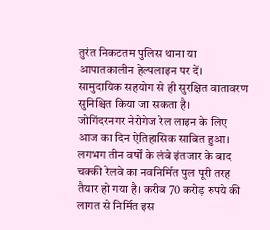तुरंत निकटतम पुलिस थाना या आपातकालीन हेल्पलाइन पर दें। सामुदायिक सहयोग से ही सुरक्षित वातावरण सुनिश्चित किया जा सकता है।
जोगिंदरनगर नेरोगेज रेल लाइन के लिए आज का दिन ऐतिहासिक साबित हुआ। लगभग तीन वर्षों के लंबे इंतजार के बाद चक्की रेलवे का नवनिर्मित पुल पूरी तरह तैयार हो गया है। करीब 70 करोड़ रुपये की लागत से निर्मित इस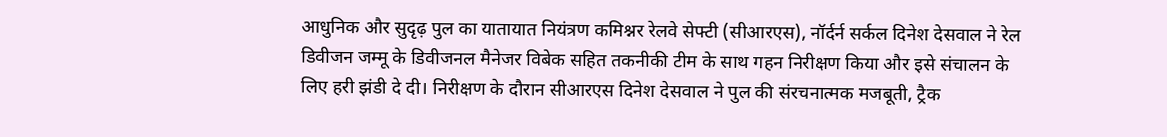आधुनिक और सुदृढ़ पुल का यातायात नियंत्रण कमिश्नर रेलवे सेफ्टी (सीआरएस), नॉर्दर्न सर्कल दिनेश देसवाल ने रेल डिवीजन जम्मू के डिवीजनल मैनेजर विबेक सहित तकनीकी टीम के साथ गहन निरीक्षण किया और इसे संचालन के लिए हरी झंडी दे दी। निरीक्षण के दौरान सीआरएस दिनेश देसवाल ने पुल की संरचनात्मक मजबूती, ट्रैक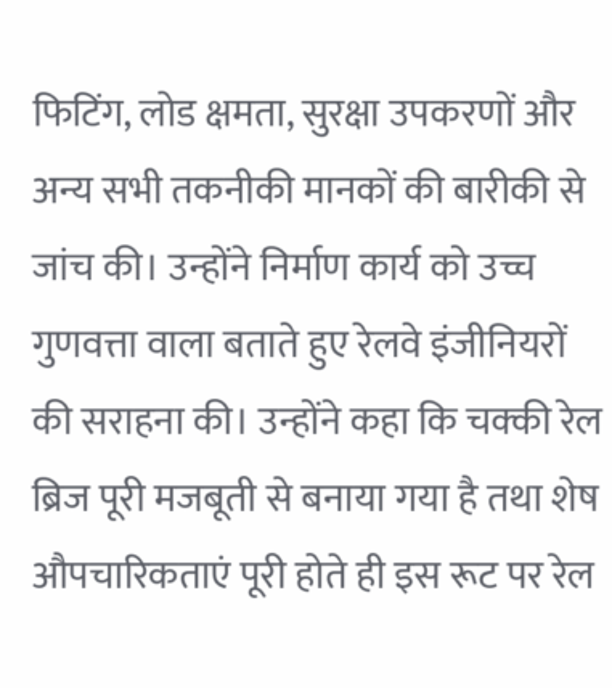फिटिंग, लोड क्षमता, सुरक्षा उपकरणों और अन्य सभी तकनीकी मानकों की बारीकी से जांच की। उन्होंने निर्माण कार्य को उच्च गुणवत्ता वाला बताते हुए रेलवे इंजीनियरों की सराहना की। उन्होंने कहा कि चक्की रेल ब्रिज पूरी मजबूती से बनाया गया है तथा शेष औपचारिकताएं पूरी होते ही इस रूट पर रेल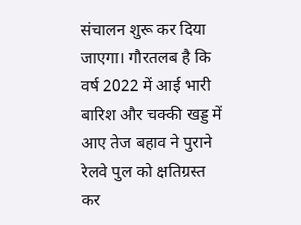संचालन शुरू कर दिया जाएगा। गौरतलब है कि वर्ष 2022 में आई भारी बारिश और चक्की खड्ड में आए तेज बहाव ने पुराने रेलवे पुल को क्षतिग्रस्त कर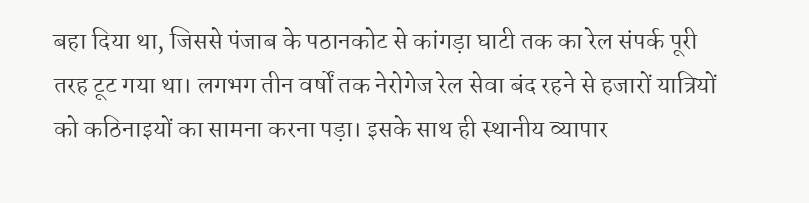बहा दिया था, जिससे पंजाब के पठानकोट से कांगड़ा घाटी तक का रेल संपर्क पूरी तरह टूट गया था। लगभग तीन वर्षों तक नेरोगेज रेल सेवा बंद रहने से हजारों यात्रियों को कठिनाइयों का सामना करना पड़ा। इसके साथ ही स्थानीय व्यापार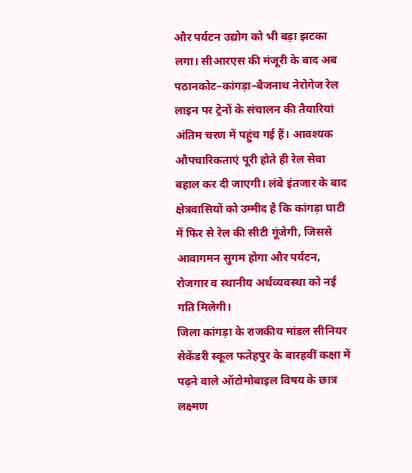और पर्यटन उद्योग को भी बड़ा झटका लगा। सीआरएस की मंजूरी के बाद अब पठानकोट–कांगड़ा–बैजनाथ नेरोगेज रेल लाइन पर ट्रेनों के संचालन की तैयारियां अंतिम चरण में पहुंच गई हैं। आवश्यक औपचारिकताएं पूरी होते ही रेल सेवा बहाल कर दी जाएगी। लंबे इंतजार के बाद क्षेत्रवासियों को उम्मीद है कि कांगड़ा घाटी में फिर से रेल की सीटी गूंजेगी, जिससे आवागमन सुगम होगा और पर्यटन, रोजगार व स्थानीय अर्थव्यवस्था को नई गति मिलेगी।
जिला कांगड़ा के राजकीय मांडल सीनियर सेकेंडरी स्कूल फतेहपुर के बारहवीं कक्षा में पढ़ने वाले ऑटोमोबाइल विषय के छात्र लक्ष्मण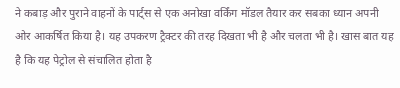ने कबाड़ और पुराने वाहनों के पार्ट्स से एक अनोखा वर्किंग मॉडल तैयार कर सबका ध्यान अपनी ओर आकर्षित किया है। यह उपकरण ट्रैक्टर की तरह दिखता भी है और चलता भी है। खास बात यह है कि यह पेट्रोल से संचालित होता है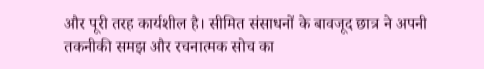और पूरी तरह कार्यशील है। सीमित संसाधनों के बावजूद छात्र ने अपनी तकनीकी समझ और रचनात्मक सोच का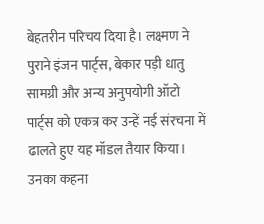बेहतरीन परिचय दिया है। लक्ष्मण ने पुराने इंजन पार्ट्स, बेकार पड़ी धातु सामग्री और अन्य अनुपयोगी ऑटो पार्ट्स को एकत्र कर उन्हें नई संरचना में ढालते हुए यह मॉडल तैयार किया। उनका कहना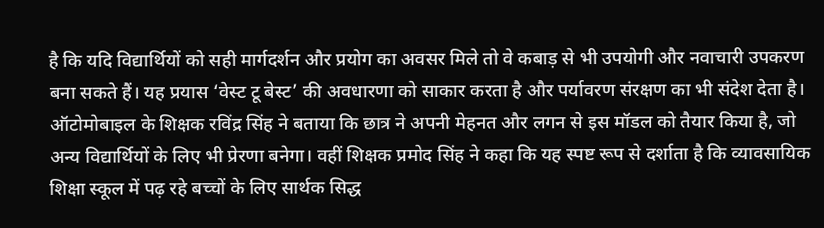है कि यदि विद्यार्थियों को सही मार्गदर्शन और प्रयोग का अवसर मिले तो वे कबाड़ से भी उपयोगी और नवाचारी उपकरण बना सकते हैं। यह प्रयास ‘वेस्ट टू बेस्ट’ की अवधारणा को साकार करता है और पर्यावरण संरक्षण का भी संदेश देता है। ऑटोमोबाइल के शिक्षक रविंद्र सिंह ने बताया कि छात्र ने अपनी मेहनत और लगन से इस मॉडल को तैयार किया है, जो अन्य विद्यार्थियों के लिए भी प्रेरणा बनेगा। वहीं शिक्षक प्रमोद सिंह ने कहा कि यह स्पष्ट रूप से दर्शाता है कि व्यावसायिक शिक्षा स्कूल में पढ़ रहे बच्चों के लिए सार्थक सिद्ध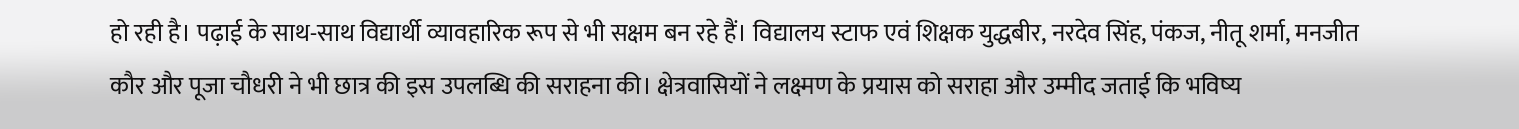हो रही है। पढ़ाई के साथ-साथ विद्यार्थी व्यावहारिक रूप से भी सक्षम बन रहे हैं। विद्यालय स्टाफ एवं शिक्षक युद्धबीर, नरदेव सिंह, पंकज, नीतू शर्मा, मनजीत कौर और पूजा चौधरी ने भी छात्र की इस उपलब्धि की सराहना की। क्षेत्रवासियों ने लक्ष्मण के प्रयास को सराहा और उम्मीद जताई कि भविष्य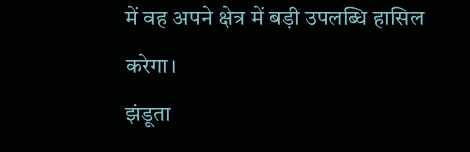में वह अपने क्षेत्र में बड़ी उपलब्धि हासिल करेगा।
झंडूता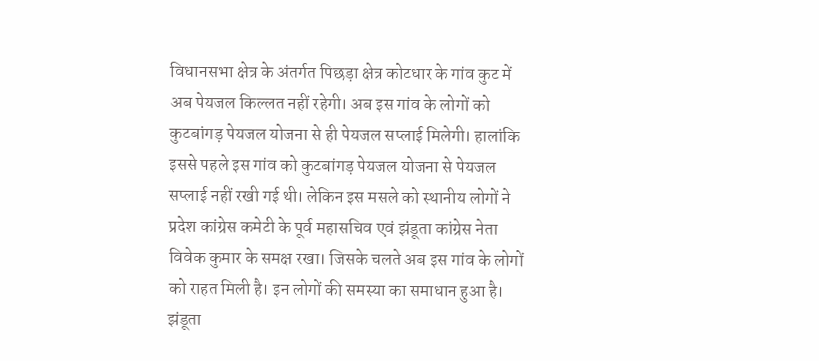विधानसभा क्षेत्र के अंतर्गत पिछड़ा क्षेत्र कोटधार के गांव कुट में अब पेयजल किल्लत नहीं रहेगी। अब इस गांव के लोगों को कुटबांगड़ पेयजल योजना से ही पेयजल सप्लाई मिलेगी। हालांकि इससे पहले इस गांव को कुटबांगड़ पेयजल योजना से पेयजल सप्लाई नहीं रखी गई थी। लेकिन इस मसले को स्थानीय लोगों ने प्रदेश कांग्रेस कमेटी के पूर्व महासचिव एवं झंडूता कांग्रेस नेता विवेक कुमार के समक्ष रखा। जिसके चलते अब इस गांव के लोगों को राहत मिली है। इन लोगों की समस्या का समाधान हुआ है। झंडूता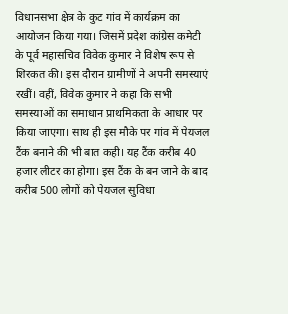विधानसभा क्षेत्र के कुट गांव में कार्यक्रम का आयोजन किया गया। जिसमें प्रदेश कांग्रेस कमेटी के पूर्व महासचिव विवेक कुमार ने विशेष रूप से शिरकत की। इस दौरान ग्रामीणों ने अपनी समस्याएं रखीं। वहीं, विवेक कुमार ने कहा कि सभी समस्याओं का समाधान प्राथमिकता के आधार पर किया जाएगा। साथ ही इस मौके पर गांव में पेयजल टैंक बनाने की भी बात कही। यह टैंक करीब 40 हजार लीटर का होगा। इस टैंक के बन जाने के बाद करीब 500 लोगों को पेयजल सुविधा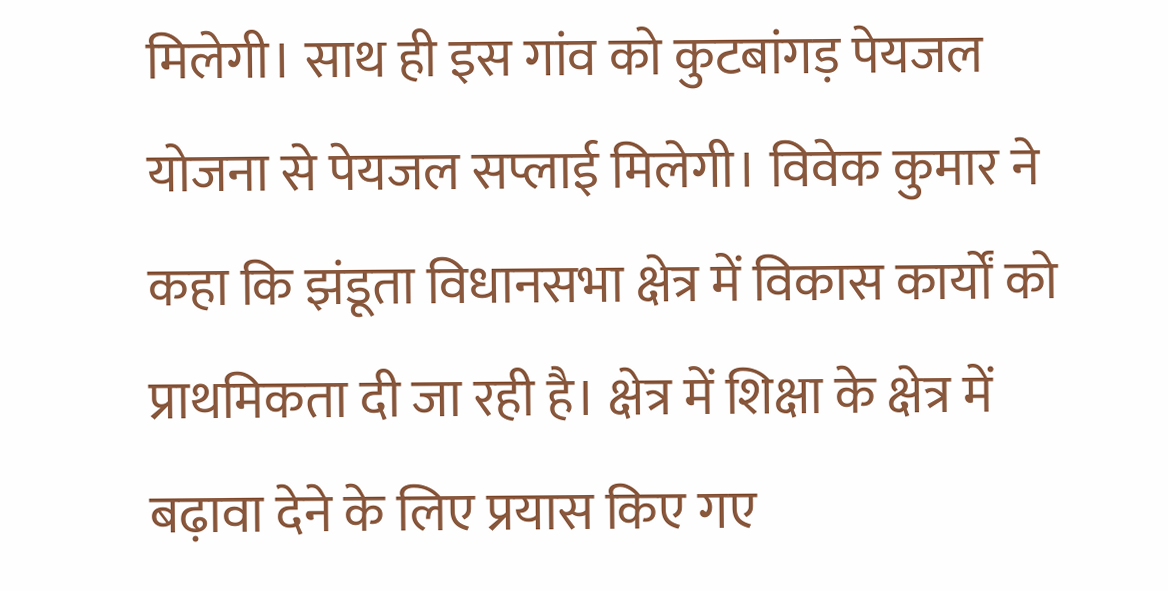मिलेगी। साथ ही इस गांव को कुटबांगड़ पेयजल योजना से पेयजल सप्लाई मिलेगी। विवेक कुमार ने कहा कि झंडूता विधानसभा क्षेत्र में विकास कार्यों को प्राथमिकता दी जा रही है। क्षेत्र में शिक्षा के क्षेत्र में बढ़ावा देने के लिए प्रयास किए गए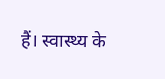हैं। स्वास्थ्य के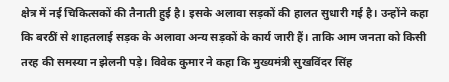क्षेत्र में नई चिकित्सकों की तैनाती हुई है। इसके अलावा सड़कों की हालत सुधारी गई है। उन्होंने कहा कि बरठीं से शाहतलाई सड़क के अलावा अन्य सड़कों के कार्य जारी हैं। ताकि आम जनता को किसी तरह की समस्या न झेलनी पड़े। विवेक कुमार ने कहा कि मुख्यमंत्री सुखविंदर सिंह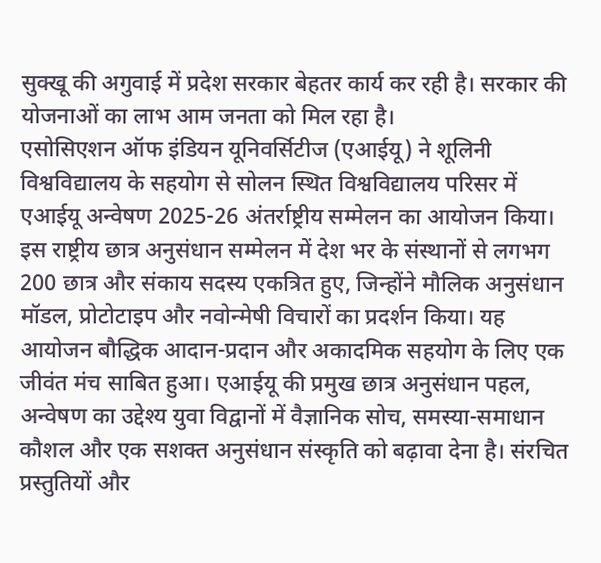सुक्खू की अगुवाई में प्रदेश सरकार बेहतर कार्य कर रही है। सरकार की योजनाओं का लाभ आम जनता को मिल रहा है।
एसोसिएशन ऑफ इंडियन यूनिवर्सिटीज (एआईयू) ने शूलिनी विश्वविद्यालय के सहयोग से सोलन स्थित विश्वविद्यालय परिसर में एआईयू अन्वेषण 2025-26 अंतर्राष्ट्रीय सम्मेलन का आयोजन किया। इस राष्ट्रीय छात्र अनुसंधान सम्मेलन में देश भर के संस्थानों से लगभग 200 छात्र और संकाय सदस्य एकत्रित हुए, जिन्होंने मौलिक अनुसंधान मॉडल, प्रोटोटाइप और नवोन्मेषी विचारों का प्रदर्शन किया। यह आयोजन बौद्धिक आदान-प्रदान और अकादमिक सहयोग के लिए एक जीवंत मंच साबित हुआ। एआईयू की प्रमुख छात्र अनुसंधान पहल, अन्वेषण का उद्देश्य युवा विद्वानों में वैज्ञानिक सोच, समस्या-समाधान कौशल और एक सशक्त अनुसंधान संस्कृति को बढ़ावा देना है। संरचित प्रस्तुतियों और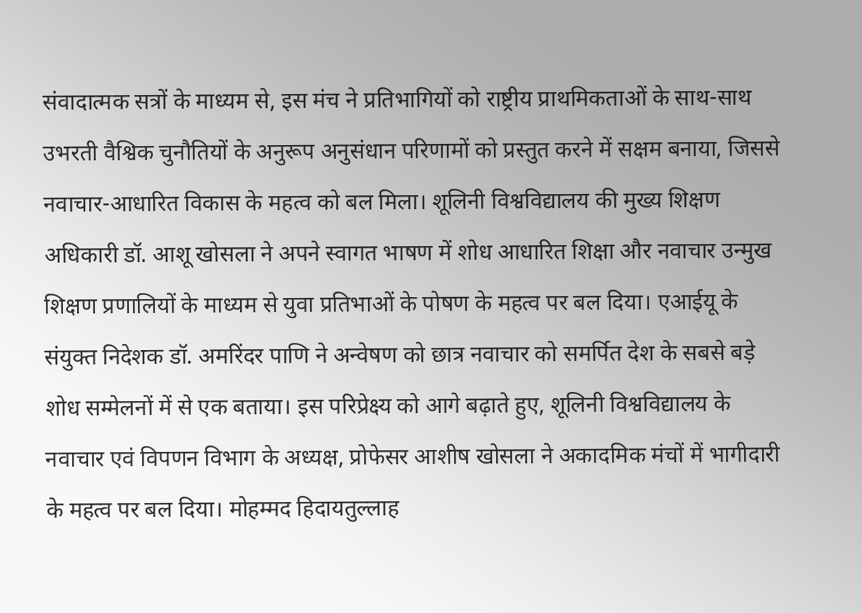संवादात्मक सत्रों के माध्यम से, इस मंच ने प्रतिभागियों को राष्ट्रीय प्राथमिकताओं के साथ-साथ उभरती वैश्विक चुनौतियों के अनुरूप अनुसंधान परिणामों को प्रस्तुत करने में सक्षम बनाया, जिससे नवाचार-आधारित विकास के महत्व को बल मिला। शूलिनी विश्वविद्यालय की मुख्य शिक्षण अधिकारी डॉ. आशू खोसला ने अपने स्वागत भाषण में शोध आधारित शिक्षा और नवाचार उन्मुख शिक्षण प्रणालियों के माध्यम से युवा प्रतिभाओं के पोषण के महत्व पर बल दिया। एआईयू के संयुक्त निदेशक डॉ. अमरिंदर पाणि ने अन्वेषण को छात्र नवाचार को समर्पित देश के सबसे बड़े शोध सम्मेलनों में से एक बताया। इस परिप्रेक्ष्य को आगे बढ़ाते हुए, शूलिनी विश्वविद्यालय के नवाचार एवं विपणन विभाग के अध्यक्ष, प्रोफेसर आशीष खोसला ने अकादमिक मंचों में भागीदारी के महत्व पर बल दिया। मोहम्मद हिदायतुल्लाह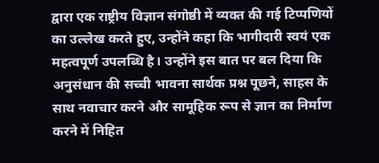द्वारा एक राष्ट्रीय विज्ञान संगोष्ठी में व्यक्त की गई टिप्पणियों का उल्लेख करते हुए, उन्होंने कहा कि भागीदारी स्वयं एक महत्वपूर्ण उपलब्धि है। उन्होंने इस बात पर बल दिया कि अनुसंधान की सच्ची भावना सार्थक प्रश्न पूछने, साहस के साथ नवाचार करने और सामूहिक रूप से ज्ञान का निर्माण करने में निहित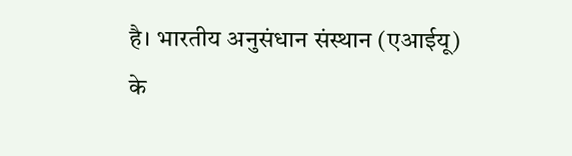है। भारतीय अनुसंधान संस्थान (एआईयू) के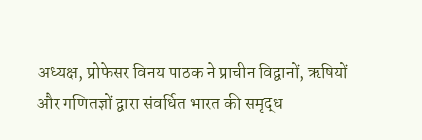अध्यक्ष, प्रोफेसर विनय पाठक ने प्राचीन विद्वानों, ऋषियों और गणितज्ञों द्वारा संवर्धित भारत की समृद्ध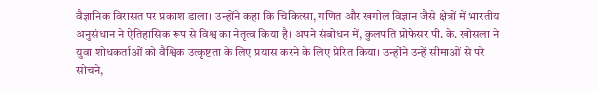वैज्ञानिक विरासत पर प्रकाश डाला। उन्होंने कहा कि चिकित्सा, गणित और खगोल विज्ञान जैसे क्षेत्रों में भारतीय अनुसंधान ने ऐतिहासिक रूप से विश्व का नेतृत्व किया है। अपने संबोधन में, कुलपति प्रोफेसर पी. के. खोसला ने युवा शोधकर्ताओं को वैश्विक उत्कृष्टता के लिए प्रयास करने के लिए प्रेरित किया। उन्होंने उन्हें सीमाओं से परे सोचने,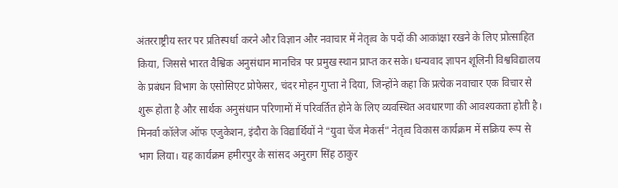अंतरराष्ट्रीय स्तर पर प्रतिस्पर्धा करने और विज्ञान और नवाचार में नेतृत्व के पदों की आकांक्षा रखने के लिए प्रोत्साहित किया, जिससे भारत वैश्विक अनुसंधान मानचित्र पर प्रमुख स्थान प्राप्त कर सके। धन्यवाद ज्ञापन शूलिनी विश्वविद्यालय के प्रबंधन विभाग के एसोसिएट प्रोफेसर, चंदर मोहन गुप्ता ने दिया, जिन्होंने कहा कि प्रत्येक नवाचार एक विचार से शुरू होता है और सार्थक अनुसंधान परिणामों में परिवर्तित होने के लिए व्यवस्थित अवधारणा की आवश्यकता होती है।
मिनर्वा कॉलेज ऑफ एजुकेशन, इंदौरा के विद्यार्थियों ने “युवा चेंज मेकर्स” नेतृत्व विकास कार्यक्रम में सक्रिय रूप से भाग लिया। यह कार्यक्रम हमीरपुर के सांसद अनुराग सिंह ठाकुर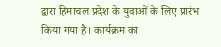द्वारा हिमाचल प्रदेश के युवाओं के लिए प्रारंभ किया गया है। कार्यक्रम का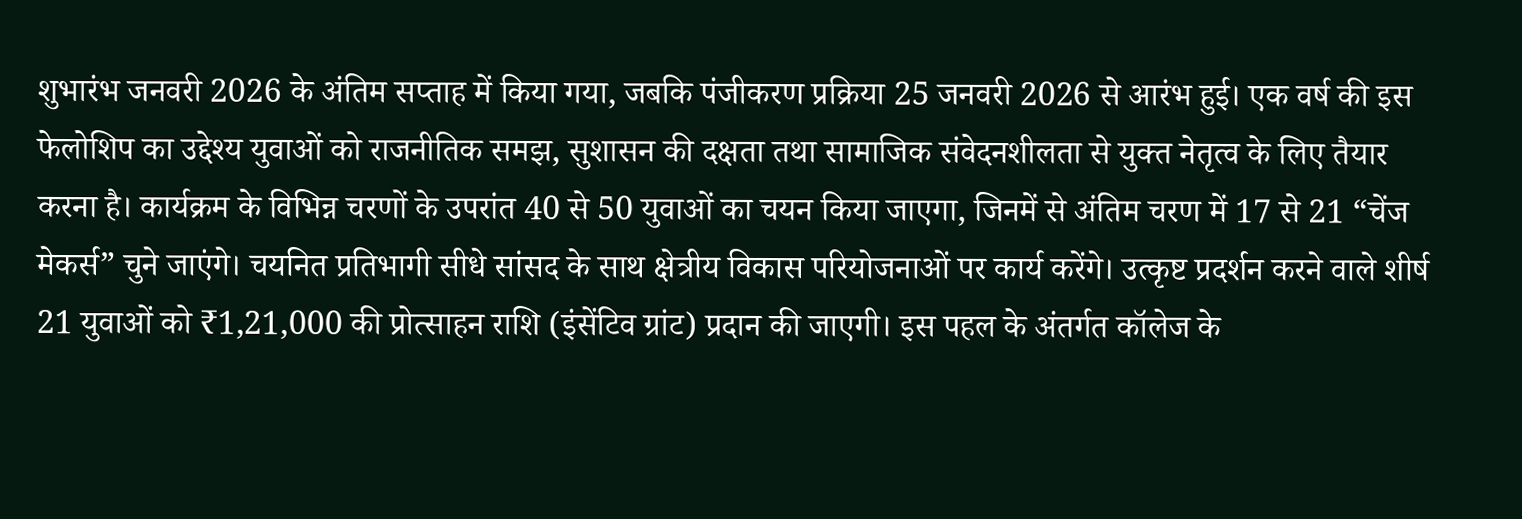शुभारंभ जनवरी 2026 के अंतिम सप्ताह में किया गया, जबकि पंजीकरण प्रक्रिया 25 जनवरी 2026 से आरंभ हुई। एक वर्ष की इस फेलोशिप का उद्देश्य युवाओं को राजनीतिक समझ, सुशासन की दक्षता तथा सामाजिक संवेदनशीलता से युक्त नेतृत्व के लिए तैयार करना है। कार्यक्रम के विभिन्न चरणों के उपरांत 40 से 50 युवाओं का चयन किया जाएगा, जिनमें से अंतिम चरण में 17 से 21 “चेंज मेकर्स” चुने जाएंगे। चयनित प्रतिभागी सीधे सांसद के साथ क्षेत्रीय विकास परियोजनाओं पर कार्य करेंगे। उत्कृष्ट प्रदर्शन करने वाले शीर्ष 21 युवाओं को ₹1,21,000 की प्रोत्साहन राशि (इंसेंटिव ग्रांट) प्रदान की जाएगी। इस पहल के अंतर्गत कॉलेज के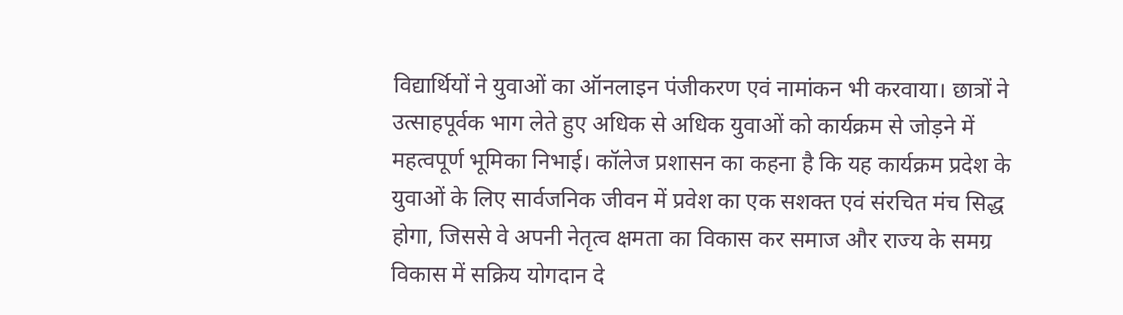विद्यार्थियों ने युवाओं का ऑनलाइन पंजीकरण एवं नामांकन भी करवाया। छात्रों ने उत्साहपूर्वक भाग लेते हुए अधिक से अधिक युवाओं को कार्यक्रम से जोड़ने में महत्वपूर्ण भूमिका निभाई। कॉलेज प्रशासन का कहना है कि यह कार्यक्रम प्रदेश के युवाओं के लिए सार्वजनिक जीवन में प्रवेश का एक सशक्त एवं संरचित मंच सिद्ध होगा, जिससे वे अपनी नेतृत्व क्षमता का विकास कर समाज और राज्य के समग्र विकास में सक्रिय योगदान दे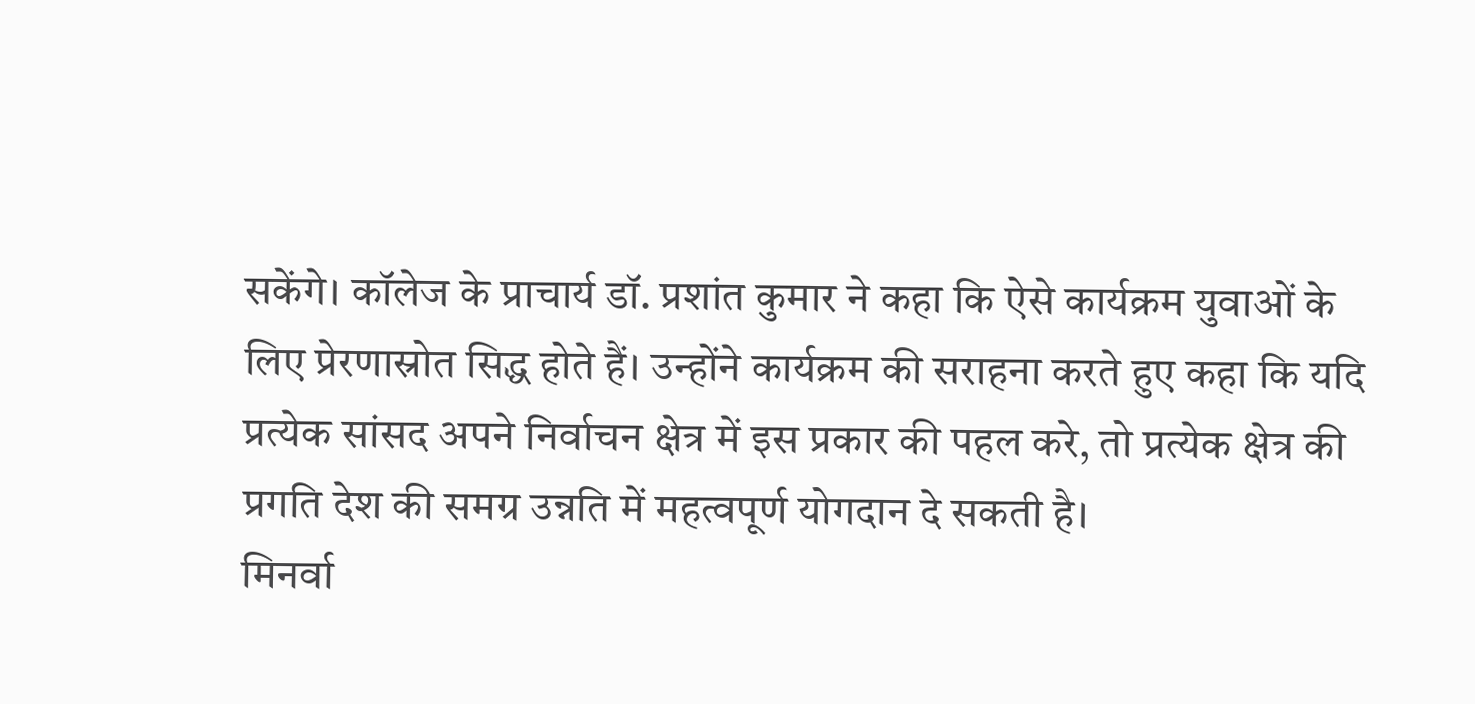सकेंगे। कॉलेज के प्राचार्य डॉ. प्रशांत कुमार ने कहा कि ऐसे कार्यक्रम युवाओं के लिए प्रेरणास्रोत सिद्ध होते हैं। उन्होंने कार्यक्रम की सराहना करते हुए कहा कि यदि प्रत्येक सांसद अपने निर्वाचन क्षेत्र में इस प्रकार की पहल करे, तो प्रत्येक क्षेत्र की प्रगति देश की समग्र उन्नति में महत्वपूर्ण योगदान दे सकती है।
मिनर्वा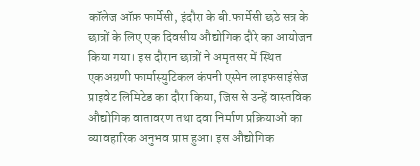कॉलेज ऑफ़ फार्मेसी, इंदौरा के बी.फार्मेसी छठे सत्र के छात्रों के लिए एक दिवसीय औद्योगिक दौरे का आयोजन किया गया। इस दौरान छात्रों ने अमृतसर में स्थित एकअग्रणी फार्मास्युटिकल कंपनी एस्पेन लाइफसाइंसेज प्राइवेट लिमिटेड का दौरा किया, जिस से उन्हें वास्तविक औद्योगिक वातावरण तथा दवा निर्माण प्रक्रियाओं का व्यावहारिक अनुभव प्राप्त हुआ। इस औद्योगिक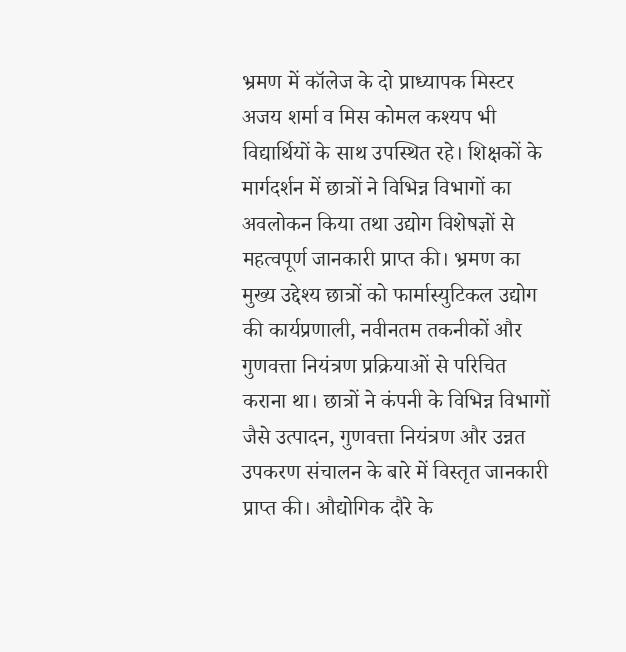भ्रमण में कॉलेज के दो प्राध्यापक मिस्टर अजय शर्मा व मिस कोमल कश्यप भी विद्यार्थियों के साथ उपस्थित रहे। शिक्षकों के मार्गदर्शन में छात्रों ने विभिन्न विभागों का अवलोकन किया तथा उद्योग विशेषज्ञों से महत्वपूर्ण जानकारी प्राप्त की। भ्रमण का मुख्य उद्देश्य छात्रों को फार्मास्युटिकल उद्योग की कार्यप्रणाली, नवीनतम तकनीकों और गुणवत्ता नियंत्रण प्रक्रियाओं से परिचित कराना था। छात्रों ने कंपनी के विभिन्न विभागों जैसे उत्पादन, गुणवत्ता नियंत्रण और उन्नत उपकरण संचालन के बारे में विस्तृत जानकारी प्राप्त की। औद्योगिक दौरे के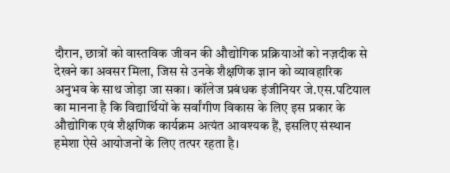दौरान, छात्रों को वास्तविक जीवन की औद्योगिक प्रक्रियाओं को नज़दीक से देखने का अवसर मिला, जिस से उनके शैक्षणिक ज्ञान को व्यावहारिक अनुभव के साथ जोड़ा जा सका। कॉलेज प्रबंधक इंजीनियर जे.एस.पटियाल का मानना है कि विद्यार्थियों के सर्वांगीण विकास के लिए इस प्रकार के औद्योगिक एवं शैक्षणिक कार्यक्रम अत्यंत आवश्यक हैं, इसलिए संस्थान हमेशा ऐसे आयोजनों के लिए तत्पर रहता है।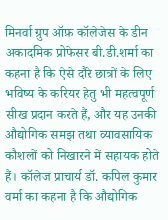मिनर्वा ग्रुप ऑफ़ कॉलेजेस के डीन अकादमिक प्रोफेसर बी.डी.शर्मा का कहना है कि ऐसे दौरे छात्रों के लिए भविष्य के करियर हेतु भी महत्वपूर्ण सीख प्रदान करते हैं, और यह उनकी औद्योगिक समझ तथा व्यावसायिक कौशलों को निखारने में सहायक होते हैं। कॉलेज प्राचार्य डॉ. कपिल कुमार वर्मा का कहना है कि औद्योगिक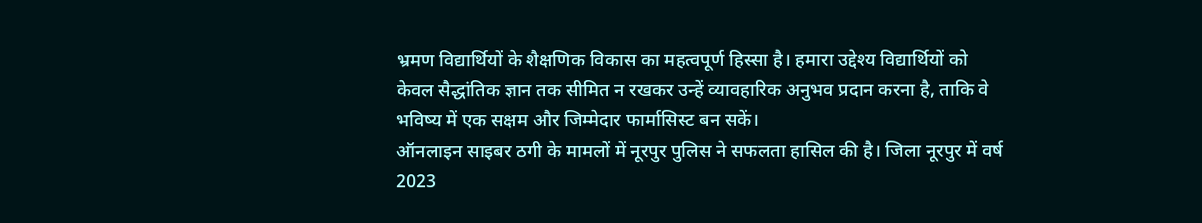भ्रमण विद्यार्थियों के शैक्षणिक विकास का महत्वपूर्ण हिस्सा है। हमारा उद्देश्य विद्यार्थियों को केवल सैद्धांतिक ज्ञान तक सीमित न रखकर उन्हें व्यावहारिक अनुभव प्रदान करना है, ताकि वे भविष्य में एक सक्षम और जिम्मेदार फार्मासिस्ट बन सकें।
ऑनलाइन साइबर ठगी के मामलों में नूरपुर पुलिस ने सफलता हासिल की है। जिला नूरपुर में वर्ष 2023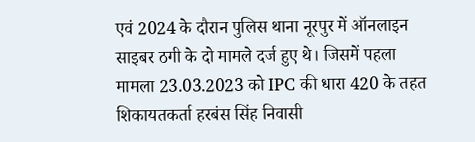एवं 2024 के दौरान पुलिस थाना नूरपुर में ऑनलाइन साइबर ठगी के दो मामले दर्ज हुए थे। जिसमें पहला मामला 23.03.2023 को IPC की धारा 420 के तहत शिकायतकर्ता हरबंस सिंह निवासी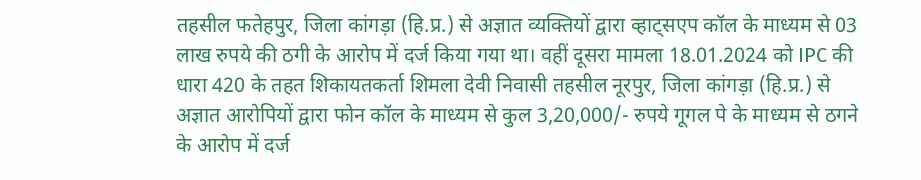तहसील फतेहपुर, जिला कांगड़ा (हि.प्र.) से अज्ञात व्यक्तियों द्वारा व्हाट्सएप कॉल के माध्यम से 03 लाख रुपये की ठगी के आरोप में दर्ज किया गया था। वहीं दूसरा मामला 18.01.2024 को IPC की धारा 420 के तहत शिकायतकर्ता शिमला देवी निवासी तहसील नूरपुर, जिला कांगड़ा (हि.प्र.) से अज्ञात आरोपियों द्वारा फोन कॉल के माध्यम से कुल 3,20,000/- रुपये गूगल पे के माध्यम से ठगने के आरोप में दर्ज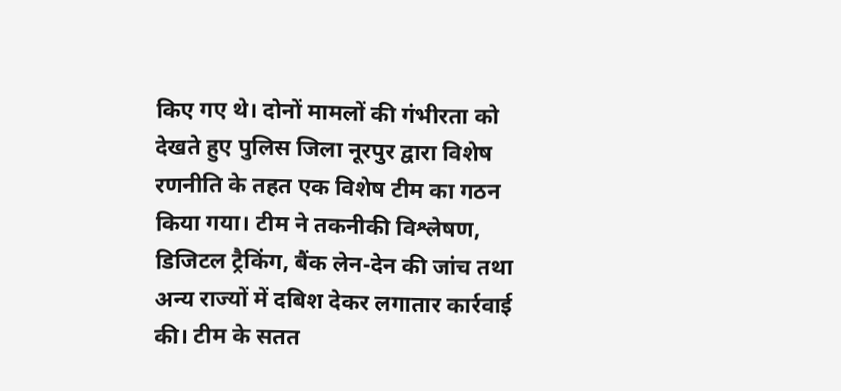किए गए थे। दोनों मामलों की गंभीरता को देखते हुए पुलिस जिला नूरपुर द्वारा विशेष रणनीति के तहत एक विशेष टीम का गठन किया गया। टीम ने तकनीकी विश्लेषण, डिजिटल ट्रैकिंग, बैंक लेन-देन की जांच तथा अन्य राज्यों में दबिश देकर लगातार कार्रवाई की। टीम के सतत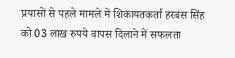प्रयासों से पहले मामले में शिकायतकर्ता हरबंस सिंह को 03 लाख रुपये वापस दिलाने में सफलता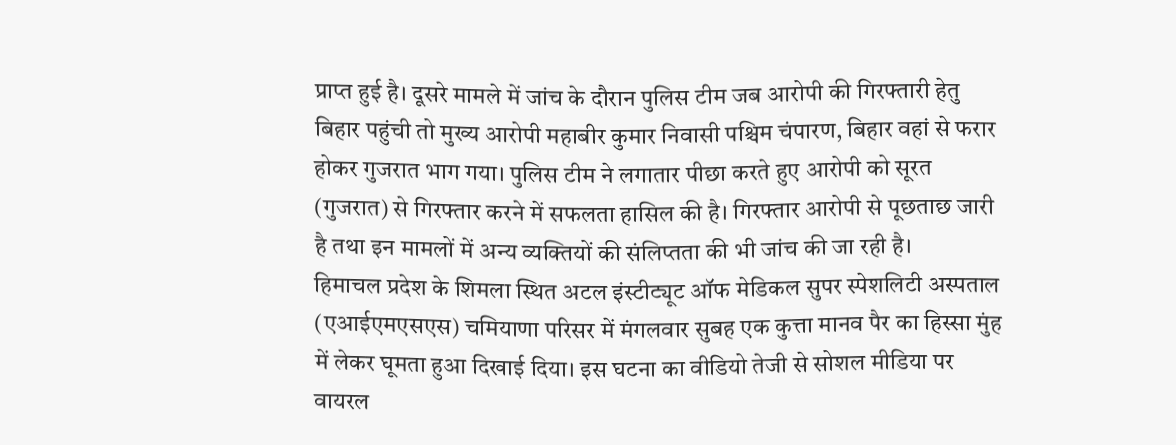प्राप्त हुई है। दूसरे मामले में जांच के दौरान पुलिस टीम जब आरोपी की गिरफ्तारी हेतु बिहार पहुंची तो मुख्य आरोपी महाबीर कुमार निवासी पश्चिम चंपारण, बिहार वहां से फरार होकर गुजरात भाग गया। पुलिस टीम ने लगातार पीछा करते हुए आरोपी को सूरत (गुजरात) से गिरफ्तार करने में सफलता हासिल की है। गिरफ्तार आरोपी से पूछताछ जारी है तथा इन मामलों में अन्य व्यक्तियों की संलिप्तता की भी जांच की जा रही है।
हिमाचल प्रदेश के शिमला स्थित अटल इंस्टीट्यूट ऑफ मेडिकल सुपर स्पेशलिटी अस्पताल (एआईएमएसएस) चमियाणा परिसर में मंगलवार सुबह एक कुत्ता मानव पैर का हिस्सा मुंह में लेकर घूमता हुआ दिखाई दिया। इस घटना का वीडियो तेजी से सोशल मीडिया पर वायरल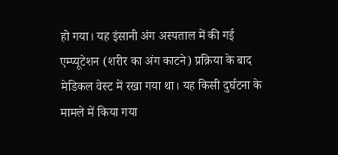हो गया। यह इंसानी अंग अस्पताल में की गई एम्प्यूटेशन (शरीर का अंग काटने) प्रक्रिया के बाद मेडिकल वेस्ट में रखा गया था। यह किसी दुर्घटना के मामले में किया गया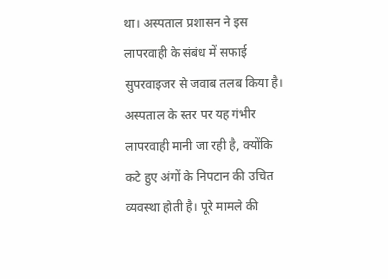था। अस्पताल प्रशासन ने इस लापरवाही के संबंध में सफाई सुपरवाइजर से जवाब तलब किया है। अस्पताल के स्तर पर यह गंभीर लापरवाही मानी जा रही है, क्योंकि कटे हुए अंगों के निपटान की उचित व्यवस्था होती है। पूरे मामले की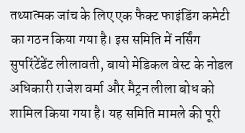तथ्यात्मक जांच के लिए एक फैक्ट फाइंडिंग कमेटी का गठन किया गया है। इस समिति में नर्सिंग सुपरिंटेंडेंट लीलावती, बायो मेडिकल वेस्ट के नोडल अधिकारी राजेश वर्मा और मैट्रन लीला बोध को शामिल किया गया है। यह समिति मामले की पूरी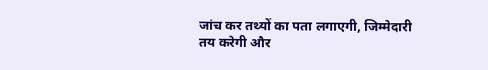जांच कर तथ्यों का पता लगाएगी, जिम्मेदारी तय करेगी और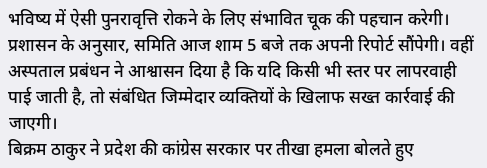भविष्य में ऐसी पुनरावृत्ति रोकने के लिए संभावित चूक की पहचान करेगी। प्रशासन के अनुसार, समिति आज शाम 5 बजे तक अपनी रिपोर्ट सौंपेगी। वहीं अस्पताल प्रबंधन ने आश्वासन दिया है कि यदि किसी भी स्तर पर लापरवाही पाई जाती है, तो संबंधित जिम्मेदार व्यक्तियों के खिलाफ सख्त कार्रवाई की जाएगी।
बिक्रम ठाकुर ने प्रदेश की कांग्रेस सरकार पर तीखा हमला बोलते हुए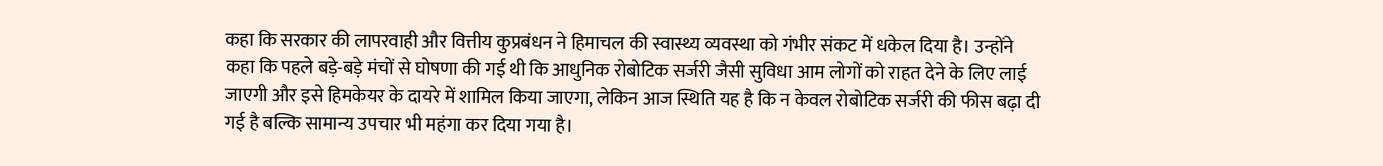कहा कि सरकार की लापरवाही और वित्तीय कुप्रबंधन ने हिमाचल की स्वास्थ्य व्यवस्था को गंभीर संकट में धकेल दिया है। उन्होंने कहा कि पहले बड़े-बड़े मंचों से घोषणा की गई थी कि आधुनिक रोबोटिक सर्जरी जैसी सुविधा आम लोगों को राहत देने के लिए लाई जाएगी और इसे हिमकेयर के दायरे में शामिल किया जाएगा, लेकिन आज स्थिति यह है कि न केवल रोबोटिक सर्जरी की फीस बढ़ा दी गई है बल्कि सामान्य उपचार भी महंगा कर दिया गया है।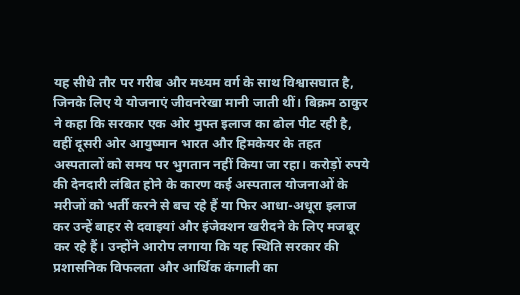यह सीधे तौर पर गरीब और मध्यम वर्ग के साथ विश्वासघात है, जिनके लिए ये योजनाएं जीवनरेखा मानी जाती थीं। बिक्रम ठाकुर ने कहा कि सरकार एक ओर मुफ्त इलाज का ढोल पीट रही है, वहीं दूसरी ओर आयुष्मान भारत और हिमकेयर के तहत अस्पतालों को समय पर भुगतान नहीं किया जा रहा। करोड़ों रुपये की देनदारी लंबित होने के कारण कई अस्पताल योजनाओं के मरीजों को भर्ती करने से बच रहे हैं या फिर आधा-अधूरा इलाज कर उन्हें बाहर से दवाइयां और इंजेक्शन खरीदने के लिए मजबूर कर रहे हैं। उन्होंने आरोप लगाया कि यह स्थिति सरकार की प्रशासनिक विफलता और आर्थिक कंगाली का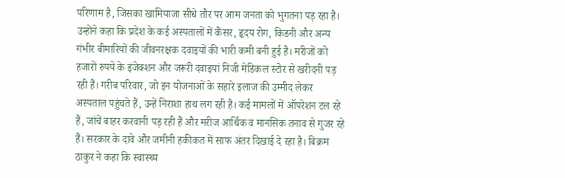परिणाम है, जिसका खामियाजा सीधे तौर पर आम जनता को भुगतना पड़ रहा है। उन्होंने कहा कि प्रदेश के कई अस्पतालों में कैंसर, हृदय रोग, किडनी और अन्य गंभीर बीमारियों की जीवनरक्षक दवाइयों की भारी कमी बनी हुई है। मरीजों को हजारों रुपये के इंजेक्शन और जरूरी दवाइयां निजी मेडिकल स्टोर से खरीदनी पड़ रही हैं। गरीब परिवार, जो इन योजनाओं के सहारे इलाज की उम्मीद लेकर अस्पताल पहुंचते हैं, उन्हें निराशा हाथ लग रही है। कई मामलों में ऑपरेशन टल रहे हैं, जांचें बाहर करवानी पड़ रही हैं और मरीज आर्थिक व मानसिक तनाव से गुजर रहे हैं। सरकार के दावे और जमीनी हकीकत में साफ अंतर दिखाई दे रहा है। बिक्रम ठाकुर ने कहा कि स्वास्थ्य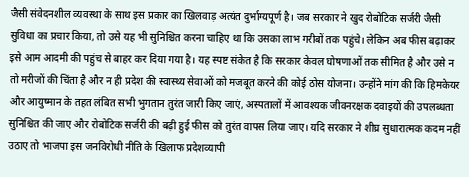जैसी संवेदनशील व्यवस्था के साथ इस प्रकार का खिलवाड़ अत्यंत दुर्भाग्यपूर्ण है। जब सरकार ने खुद रोबोटिक सर्जरी जैसी सुविधा का प्रचार किया, तो उसे यह भी सुनिश्चित करना चाहिए था कि उसका लाभ गरीबों तक पहुंचे। लेकिन अब फीस बढ़ाकर इसे आम आदमी की पहुंच से बाहर कर दिया गया है। यह स्पष्ट संकेत है कि सरकार केवल घोषणाओं तक सीमित है और उसे न तो मरीजों की चिंता है और न ही प्रदेश की स्वास्थ्य सेवाओं को मजबूत करने की कोई ठोस योजना। उन्होंने मांग की कि हिमकेयर और आयुष्मान के तहत लंबित सभी भुगतान तुरंत जारी किए जाएं, अस्पतालों में आवश्यक जीवनरक्षक दवाइयों की उपलब्धता सुनिश्चित की जाए और रोबोटिक सर्जरी की बढ़ी हुई फीस को तुरंत वापस लिया जाए। यदि सरकार ने शीघ्र सुधारात्मक कदम नहीं उठाए तो भाजपा इस जनविरोधी नीति के खिलाफ प्रदेशव्यापी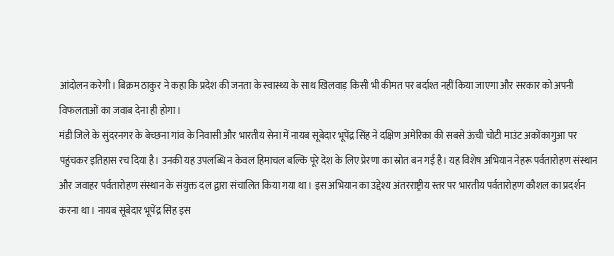आंदोलन करेगी। बिक्रम ठाकुर ने कहा कि प्रदेश की जनता के स्वास्थ्य के साथ खिलवाड़ किसी भी कीमत पर बर्दाश्त नहीं किया जाएगा और सरकार को अपनी विफलताओं का जवाब देना ही होगा।
मंडी जिले के सुंदरनगर के बेच्छना गांव के निवासी और भारतीय सेना में नायब सूबेदार भूपेंद्र सिंह ने दक्षिण अमेरिका की सबसे ऊंची चोटी माउंट अकोंकागुआ पर पहुंचकर इतिहास रच दिया है। उनकी यह उपलब्धि न केवल हिमाचल बल्कि पूरे देश के लिए प्रेरणा का स्रोत बन गई है। यह विशेष अभियान नेहरू पर्वतारोहण संस्थान और जवाहर पर्वतारोहण संस्थान के संयुक्त दल द्वारा संचालित किया गया था। इस अभियान का उद्देश्य अंतरराष्ट्रीय स्तर पर भारतीय पर्वतारोहण कौशल का प्रदर्शन करना था। नायब सूबेदार भूपेंद्र सिंह इस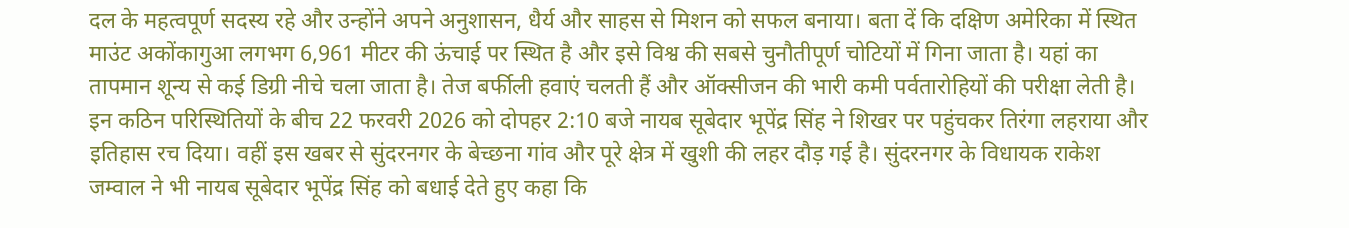दल के महत्वपूर्ण सदस्य रहे और उन्होंने अपने अनुशासन, धैर्य और साहस से मिशन को सफल बनाया। बता दें कि दक्षिण अमेरिका में स्थित माउंट अकोंकागुआ लगभग 6,961 मीटर की ऊंचाई पर स्थित है और इसे विश्व की सबसे चुनौतीपूर्ण चोटियों में गिना जाता है। यहां का तापमान शून्य से कई डिग्री नीचे चला जाता है। तेज बर्फीली हवाएं चलती हैं और ऑक्सीजन की भारी कमी पर्वतारोहियों की परीक्षा लेती है। इन कठिन परिस्थितियों के बीच 22 फरवरी 2026 को दोपहर 2:10 बजे नायब सूबेदार भूपेंद्र सिंह ने शिखर पर पहुंचकर तिरंगा लहराया और इतिहास रच दिया। वहीं इस खबर से सुंदरनगर के बेच्छना गांव और पूरे क्षेत्र में खुशी की लहर दौड़ गई है। सुंदरनगर के विधायक राकेश जम्वाल ने भी नायब सूबेदार भूपेंद्र सिंह को बधाई देते हुए कहा कि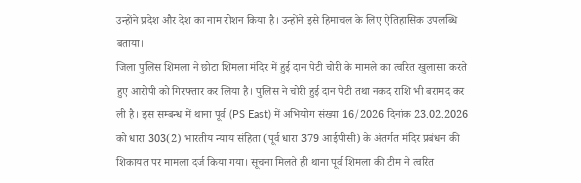उन्होंने प्रदेश और देश का नाम रोशन किया है। उन्होंने इसे हिमाचल के लिए ऐतिहासिक उपलब्धि बताया।
जिला पुलिस शिमला ने छोटा शिमला मंदिर में हुई दान पेटी चोरी के मामले का त्वरित खुलासा करते हुए आरोपी को गिरफ्तार कर लिया है। पुलिस ने चोरी हुई दान पेटी तथा नकद राशि भी बरामद कर ली है। इस सम्बन्ध में थाना पूर्व (PS East) में अभियोग संख्या 16/2026 दिनांक 23.02.2026 को धारा 303(2) भारतीय न्याय संहिता (पूर्व धारा 379 आईपीसी) के अंतर्गत मंदिर प्रबंधन की शिकायत पर मामला दर्ज किया गया। सूचना मिलते ही थाना पूर्व शिमला की टीम ने त्वरित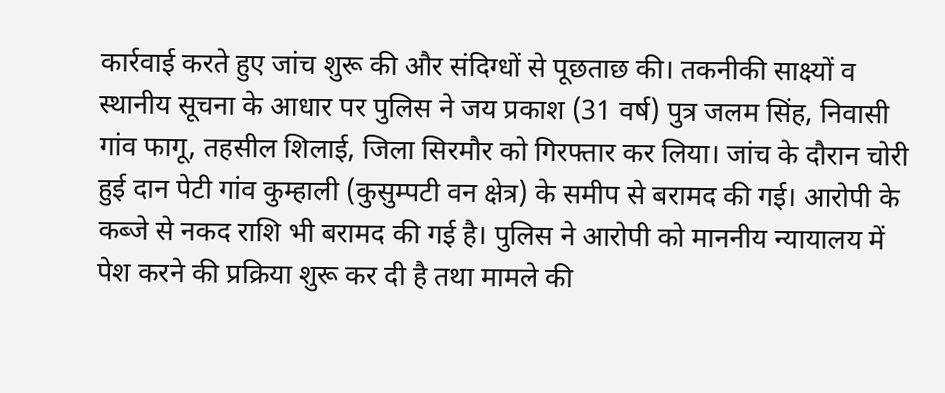कार्रवाई करते हुए जांच शुरू की और संदिग्धों से पूछताछ की। तकनीकी साक्ष्यों व स्थानीय सूचना के आधार पर पुलिस ने जय प्रकाश (31 वर्ष) पुत्र जलम सिंह, निवासी गांव फागू, तहसील शिलाई, जिला सिरमौर को गिरफ्तार कर लिया। जांच के दौरान चोरी हुई दान पेटी गांव कुम्हाली (कुसुम्पटी वन क्षेत्र) के समीप से बरामद की गई। आरोपी के कब्जे से नकद राशि भी बरामद की गई है। पुलिस ने आरोपी को माननीय न्यायालय में पेश करने की प्रक्रिया शुरू कर दी है तथा मामले की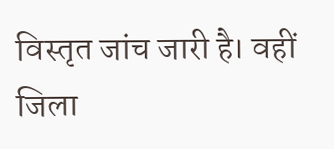विस्तृत जांच जारी है। वहीं जिला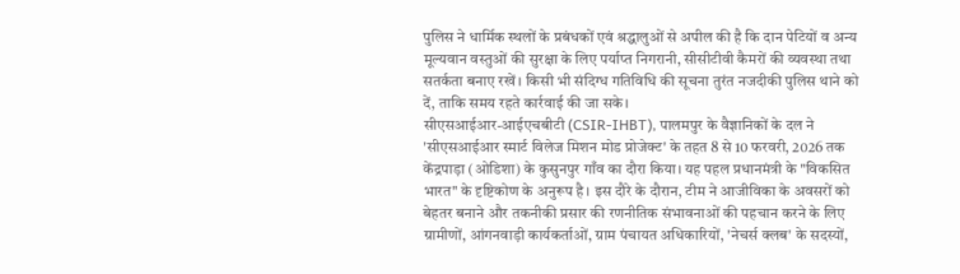पुलिस ने धार्मिक स्थलों के प्रबंधकों एवं श्रद्धालुओं से अपील की है कि दान पेटियों व अन्य मूल्यवान वस्तुओं की सुरक्षा के लिए पर्याप्त निगरानी, सीसीटीवी कैमरों की व्यवस्था तथा सतर्कता बनाए रखें। किसी भी संदिग्ध गतिविधि की सूचना तुरंत नजदीकी पुलिस थाने को दें, ताकि समय रहते कार्रवाई की जा सके।
सीएसआईआर-आईएचबीटी (CSIR-IHBT), पालमपुर के वैज्ञानिकों के दल ने 'सीएसआईआर स्मार्ट विलेज मिशन मोड प्रोजेक्ट' के तहत 8 से 10 फरवरी, 2026 तक केंद्रपाड़ा (ओडिशा) के कुसुनपुर गाँव का दौरा किया। यह पहल प्रधानमंत्री के "विकसित भारत" के दृष्टिकोण के अनुरूप है। इस दौरे के दौरान, टीम ने आजीविका के अवसरों को बेहतर बनाने और तकनीकी प्रसार की रणनीतिक संभावनाओं की पहचान करने के लिए ग्रामीणों, आंगनवाड़ी कार्यकर्ताओं, ग्राम पंचायत अधिकारियों, 'नेचर्स क्लब' के सदस्यों,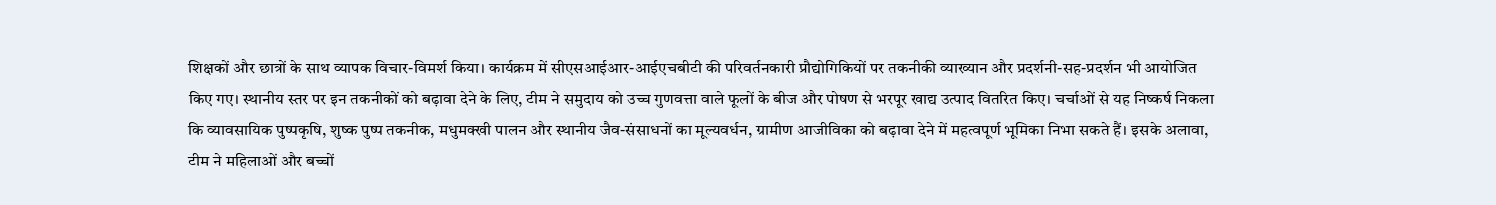शिक्षकों और छात्रों के साथ व्यापक विचार-विमर्श किया। कार्यक्रम में सीएसआईआर-आईएचबीटी की परिवर्तनकारी प्रौद्योगिकियों पर तकनीकी व्याख्यान और प्रदर्शनी-सह-प्रदर्शन भी आयोजित किए गए। स्थानीय स्तर पर इन तकनीकों को बढ़ावा देने के लिए, टीम ने समुदाय को उच्च गुणवत्ता वाले फूलों के बीज और पोषण से भरपूर खाद्य उत्पाद वितरित किए। चर्चाओं से यह निष्कर्ष निकला कि व्यावसायिक पुष्पकृषि, शुष्क पुष्प तकनीक, मधुमक्खी पालन और स्थानीय जैव-संसाधनों का मूल्यवर्धन, ग्रामीण आजीविका को बढ़ावा देने में महत्वपूर्ण भूमिका निभा सकते हैं। इसके अलावा, टीम ने महिलाओं और बच्चों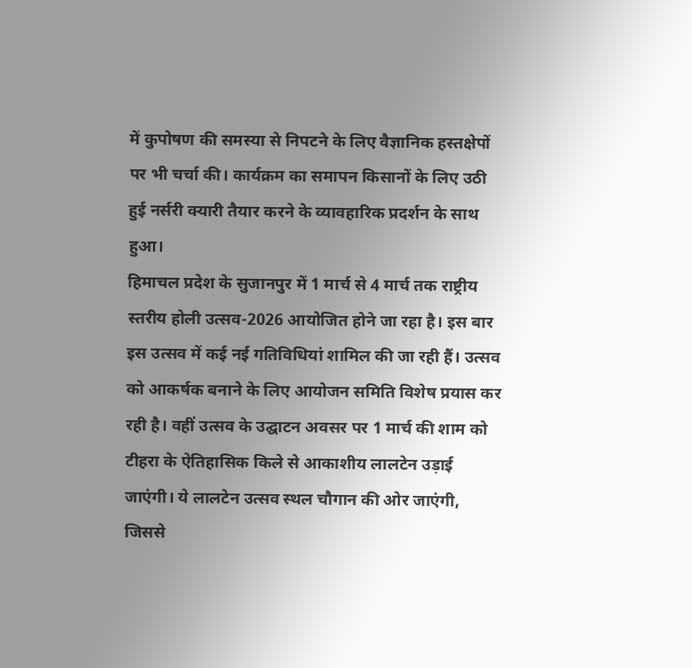में कुपोषण की समस्या से निपटने के लिए वैज्ञानिक हस्तक्षेपों पर भी चर्चा की। कार्यक्रम का समापन किसानों के लिए उठी हुई नर्सरी क्यारी तैयार करने के व्यावहारिक प्रदर्शन के साथ हुआ।
हिमाचल प्रदेश के सुजानपुर में 1 मार्च से 4 मार्च तक राष्ट्रीय स्तरीय होली उत्सव-2026 आयोजित होने जा रहा है। इस बार इस उत्सव में कई नई गतिविधियां शामिल की जा रही हैं। उत्सव को आकर्षक बनाने के लिए आयोजन समिति विशेष प्रयास कर रही है। वहीं उत्सव के उद्घाटन अवसर पर 1 मार्च की शाम को टीहरा के ऐतिहासिक किले से आकाशीय लालटेन उड़ाई जाएंगी। ये लालटेन उत्सव स्थल चौगान की ओर जाएंगी, जिससे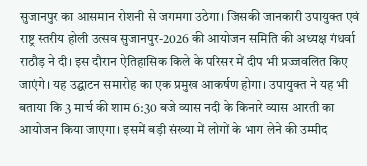सुजानपुर का आसमान रोशनी से जगमगा उठेगा। जिसकी जानकारी उपायुक्त एवं राष्ट्र स्तरीय होली उत्सव सुजानपुर-2026 की आयोजन समिति की अध्यक्ष गंधर्वा राठौड़ ने दी। इस दौरान ऐतिहासिक किले के परिसर में दीप भी प्रज्जवलित किए जाएंगे। यह उद्घाटन समारोह का एक प्रमुख आकर्षण होगा। उपायुक्त ने यह भी बताया कि 3 मार्च की शाम 6:30 बजे व्यास नदी के किनारे व्यास आरती का आयोजन किया जाएगा। इसमें बड़ी संख्या में लोगों के भाग लेने की उम्मीद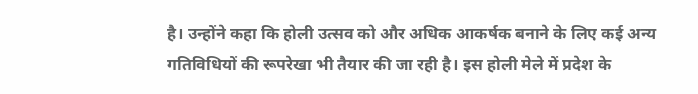है। उन्होंने कहा कि होली उत्सव को और अधिक आकर्षक बनाने के लिए कई अन्य गतिविधियों की रूपरेखा भी तैयार की जा रही है। इस होली मेले में प्रदेश के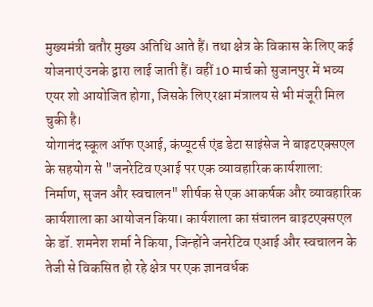मुख्यमंत्री बतौर मुख्य अतिथि आते हैं। तथा क्षेत्र के विकास के लिए कई योजनाएं उनके द्वारा लाई जाती हैं। वहीं 10 मार्च को सुजानपुर में भव्य एयर शो आयोजित होगा, जिसके लिए रक्षा मंत्रालय से भी मंजूरी मिल चुकी है।
योगानंद स्कूल ऑफ एआई, कंप्यूटर्स एंड डेटा साइंसेज ने बाइटएक्सएल के सहयोग से "जनरेटिव एआई पर एक व्यावहारिक कार्यशाला: निर्माण, सृजन और स्वचालन" शीर्षक से एक आकर्षक और व्यावहारिक कार्यशाला का आयोजन किया। कार्यशाला का संचालन बाइटएक्सएल के डॉ. शमनेश शर्मा ने किया, जिन्होंने जनरेटिव एआई और स्वचालन के तेजी से विकसित हो रहे क्षेत्र पर एक ज्ञानवर्धक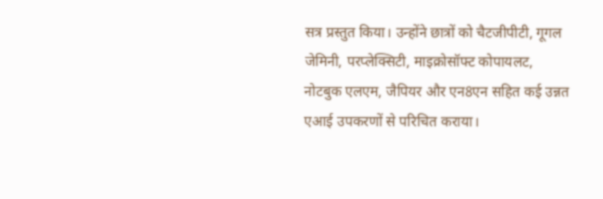सत्र प्रस्तुत किया। उन्होंने छात्रों को चैटजीपीटी, गूगल जेमिनी, परप्लेक्सिटी, माइक्रोसॉफ्ट कोपायलट, नोटबुक एलएम, जैपियर और एन8एन सहित कई उन्नत एआई उपकरणों से परिचित कराया।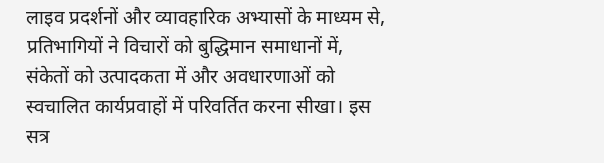लाइव प्रदर्शनों और व्यावहारिक अभ्यासों के माध्यम से, प्रतिभागियों ने विचारों को बुद्धिमान समाधानों में, संकेतों को उत्पादकता में और अवधारणाओं को स्वचालित कार्यप्रवाहों में परिवर्तित करना सीखा। इस सत्र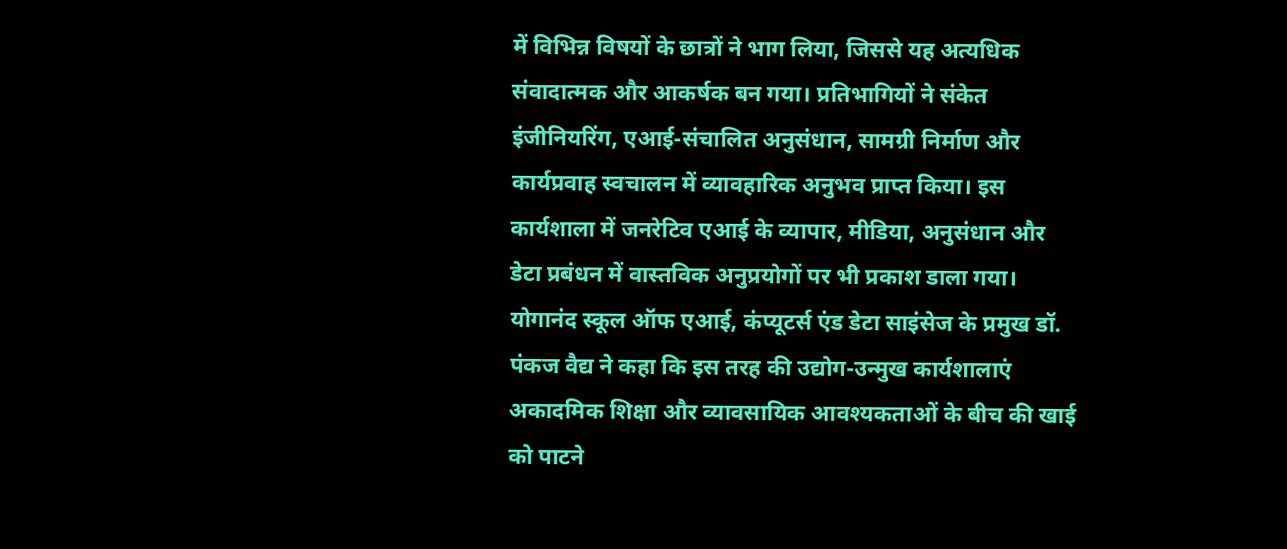में विभिन्न विषयों के छात्रों ने भाग लिया, जिससे यह अत्यधिक संवादात्मक और आकर्षक बन गया। प्रतिभागियों ने संकेत इंजीनियरिंग, एआई-संचालित अनुसंधान, सामग्री निर्माण और कार्यप्रवाह स्वचालन में व्यावहारिक अनुभव प्राप्त किया। इस कार्यशाला में जनरेटिव एआई के व्यापार, मीडिया, अनुसंधान और डेटा प्रबंधन में वास्तविक अनुप्रयोगों पर भी प्रकाश डाला गया। योगानंद स्कूल ऑफ एआई, कंप्यूटर्स एंड डेटा साइंसेज के प्रमुख डॉ. पंकज वैद्य ने कहा कि इस तरह की उद्योग-उन्मुख कार्यशालाएं अकादमिक शिक्षा और व्यावसायिक आवश्यकताओं के बीच की खाई को पाटने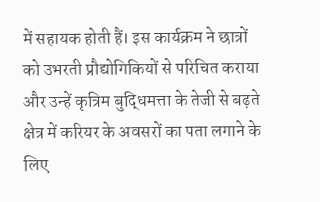में सहायक होती हैं। इस कार्यक्रम ने छात्रों को उभरती प्रौद्योगिकियों से परिचित कराया और उन्हें कृत्रिम बुद्धिमत्ता के तेजी से बढ़ते क्षेत्र में करियर के अवसरों का पता लगाने के लिए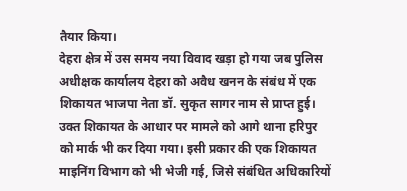तैयार किया।
देहरा क्षेत्र में उस समय नया विवाद खड़ा हो गया जब पुलिस अधीक्षक कार्यालय देहरा को अवैध खनन के संबंध में एक शिकायत भाजपा नेता डॉ. सुकृत सागर नाम से प्राप्त हुई। उक्त शिकायत के आधार पर मामले को आगे थाना हरिपुर को मार्क भी कर दिया गया। इसी प्रकार की एक शिकायत माइनिंग विभाग को भी भेजी गई, जिसे संबंधित अधिकारियों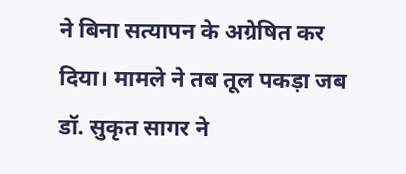ने बिना सत्यापन के अग्रेषित कर दिया। मामले ने तब तूल पकड़ा जब डॉ. सुकृत सागर ने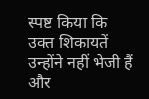स्पष्ट किया कि उक्त शिकायतें उन्होंने नहीं भेजी हैं और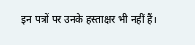इन पत्रों पर उनके हस्ताक्षर भी नहीं हैं।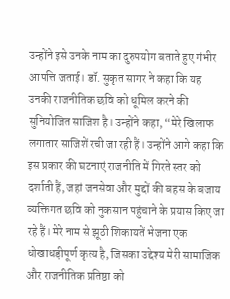उन्होंने इसे उनके नाम का दुरुपयोग बताते हुए गंभीर आपत्ति जताई। डॉ. सुकृत सागर ने कहा कि यह उनकी राजनीतिक छवि को धूमिल करने की सुनियोजित साजिश है। उन्होंने कहा, “मेरे खिलाफ लगातार साजिशें रची जा रही हैं। उन्होंने आगे कहा कि इस प्रकार की घटनाएं राजनीति में गिरते स्तर को दर्शाती हैं, जहां जनसेवा और मुद्दों की बहस के बजाय व्यक्तिगत छवि को नुकसान पहुंचाने के प्रयास किए जा रहे हैं। मेरे नाम से झूठी शिकायतें भेजना एक धोखाधड़ीपूर्ण कृत्य है, जिसका उद्देश्य मेरी सामाजिक और राजनीतिक प्रतिष्ठा को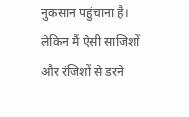नुकसान पहुंचाना है। लेकिन मैं ऐसी साजिशों और रंजिशों से डरने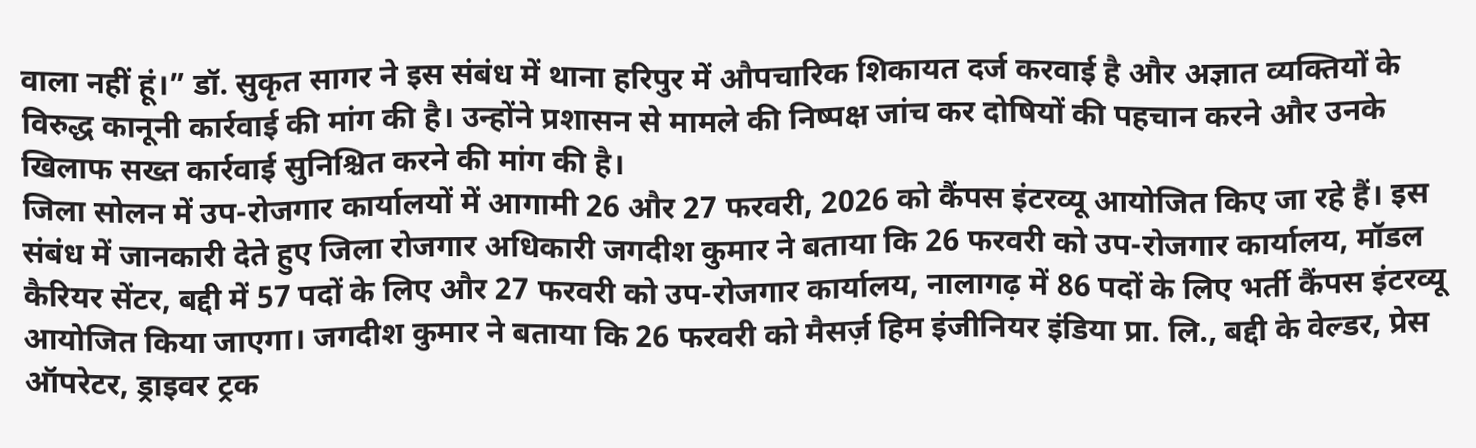वाला नहीं हूं।” डॉ. सुकृत सागर ने इस संबंध में थाना हरिपुर में औपचारिक शिकायत दर्ज करवाई है और अज्ञात व्यक्तियों के विरुद्ध कानूनी कार्रवाई की मांग की है। उन्होंने प्रशासन से मामले की निष्पक्ष जांच कर दोषियों की पहचान करने और उनके खिलाफ सख्त कार्रवाई सुनिश्चित करने की मांग की है।
जिला सोलन में उप-रोजगार कार्यालयों में आगामी 26 और 27 फरवरी, 2026 को कैंपस इंटरव्यू आयोजित किए जा रहे हैं। इस संबंध में जानकारी देते हुए जिला रोजगार अधिकारी जगदीश कुमार ने बताया कि 26 फरवरी को उप-रोजगार कार्यालय, मॉडल कैरियर सेंटर, बद्दी में 57 पदों के लिए और 27 फरवरी को उप-रोजगार कार्यालय, नालागढ़ में 86 पदों के लिए भर्ती कैंपस इंटरव्यू आयोजित किया जाएगा। जगदीश कुमार ने बताया कि 26 फरवरी को मैसर्ज़ हिम इंजीनियर इंडिया प्रा. लि., बद्दी के वेल्डर, प्रेस ऑपरेटर, ड्राइवर ट्रक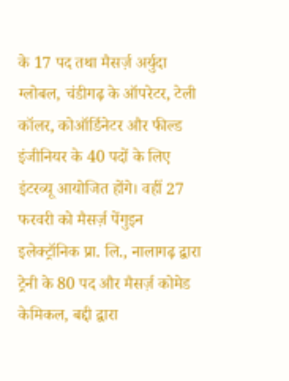के 17 पद तथा मैसर्ज़ अर्युदा ग्लोबल, चंडीगढ़ के ऑपरेटर, टेली कॉलर, कोऑर्डिनेटर और फील्ड इंजीनियर के 40 पदों के लिए इंटरव्यू आयोजित होंगे। वहीं 27 फरवरी को मैसर्ज़ पेंगुइन इलेक्ट्रॉनिक प्रा. लि., नालागढ़ द्वारा ट्रेनी के 80 पद और मैसर्ज़ कोमेड केमिकल, बद्दी द्वारा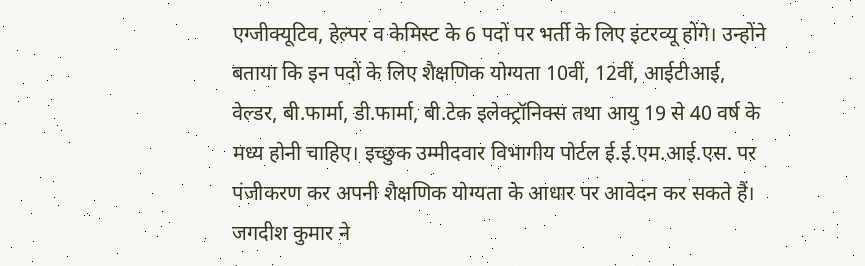एग्जीक्यूटिव, हेल्पर व केमिस्ट के 6 पदों पर भर्ती के लिए इंटरव्यू होंगे। उन्होंने बताया कि इन पदों के लिए शैक्षणिक योग्यता 10वीं, 12वीं, आईटीआई, वेल्डर, बी.फार्मा, डी.फार्मा, बी.टेक इलेक्ट्रॉनिक्स तथा आयु 19 से 40 वर्ष के मध्य होनी चाहिए। इच्छुक उम्मीदवार विभागीय पोर्टल ई.ई.एम.आई.एस. पर पंजीकरण कर अपनी शैक्षणिक योग्यता के आधार पर आवेदन कर सकते हैं। जगदीश कुमार ने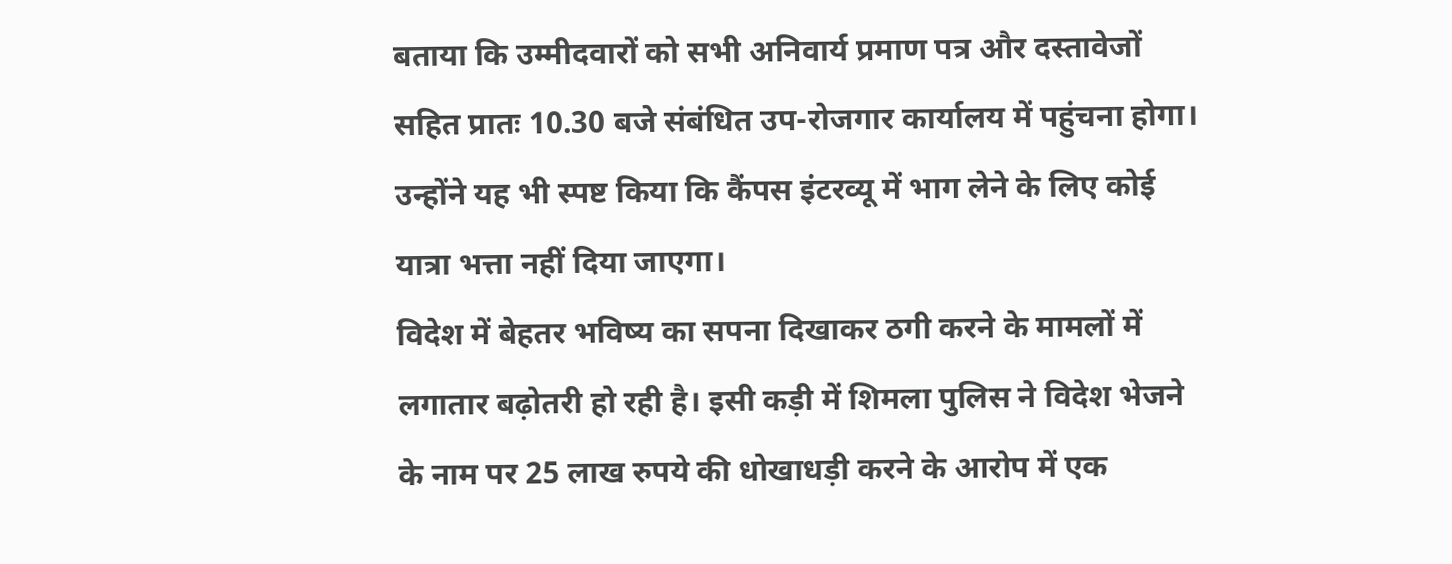बताया कि उम्मीदवारों को सभी अनिवार्य प्रमाण पत्र और दस्तावेजों सहित प्रातः 10.30 बजे संबंधित उप-रोजगार कार्यालय में पहुंचना होगा। उन्होंने यह भी स्पष्ट किया कि कैंपस इंटरव्यू में भाग लेने के लिए कोई यात्रा भत्ता नहीं दिया जाएगा।
विदेश में बेहतर भविष्य का सपना दिखाकर ठगी करने के मामलों में लगातार बढ़ोतरी हो रही है। इसी कड़ी में शिमला पुलिस ने विदेश भेजने के नाम पर 25 लाख रुपये की धोखाधड़ी करने के आरोप में एक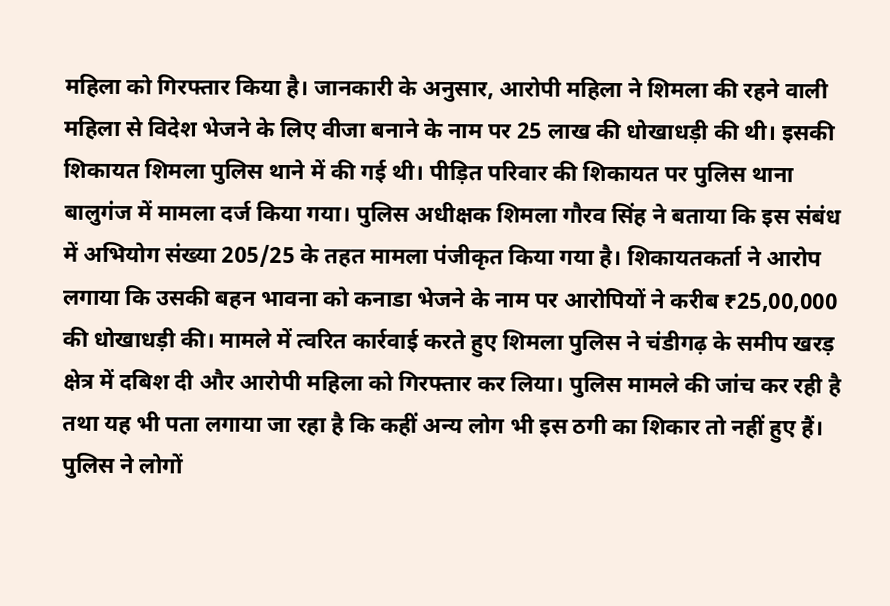महिला को गिरफ्तार किया है। जानकारी के अनुसार, आरोपी महिला ने शिमला की रहने वाली महिला से विदेश भेजने के लिए वीजा बनाने के नाम पर 25 लाख की धोखाधड़ी की थी। इसकी शिकायत शिमला पुलिस थाने में की गई थी। पीड़ित परिवार की शिकायत पर पुलिस थाना बालुगंज में मामला दर्ज किया गया। पुलिस अधीक्षक शिमला गौरव सिंह ने बताया कि इस संबंध में अभियोग संख्या 205/25 के तहत मामला पंजीकृत किया गया है। शिकायतकर्ता ने आरोप लगाया कि उसकी बहन भावना को कनाडा भेजने के नाम पर आरोपियों ने करीब ₹25,00,000 की धोखाधड़ी की। मामले में त्वरित कार्रवाई करते हुए शिमला पुलिस ने चंडीगढ़ के समीप खरड़ क्षेत्र में दबिश दी और आरोपी महिला को गिरफ्तार कर लिया। पुलिस मामले की जांच कर रही है तथा यह भी पता लगाया जा रहा है कि कहीं अन्य लोग भी इस ठगी का शिकार तो नहीं हुए हैं। पुलिस ने लोगों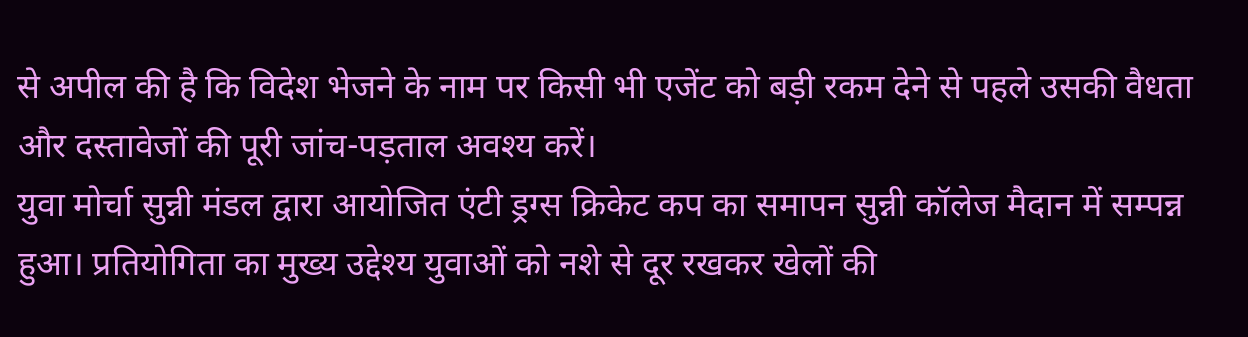से अपील की है कि विदेश भेजने के नाम पर किसी भी एजेंट को बड़ी रकम देने से पहले उसकी वैधता और दस्तावेजों की पूरी जांच-पड़ताल अवश्य करें।
युवा मोर्चा सुन्नी मंडल द्वारा आयोजित एंटी ड्रग्स क्रिकेट कप का समापन सुन्नी कॉलेज मैदान में सम्पन्न हुआ। प्रतियोगिता का मुख्य उद्देश्य युवाओं को नशे से दूर रखकर खेलों की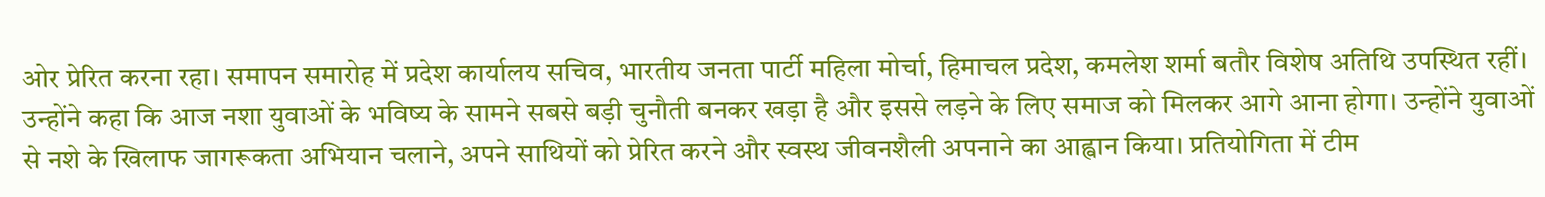ओर प्रेरित करना रहा। समापन समारोह में प्रदेश कार्यालय सचिव, भारतीय जनता पार्टी महिला मोर्चा, हिमाचल प्रदेश, कमलेश शर्मा बतौर विशेष अतिथि उपस्थित रहीं। उन्होंने कहा कि आज नशा युवाओं के भविष्य के सामने सबसे बड़ी चुनौती बनकर खड़ा है और इससे लड़ने के लिए समाज को मिलकर आगे आना होगा। उन्होंने युवाओं से नशे के खिलाफ जागरूकता अभियान चलाने, अपने साथियों को प्रेरित करने और स्वस्थ जीवनशैली अपनाने का आह्वान किया। प्रतियोगिता में टीम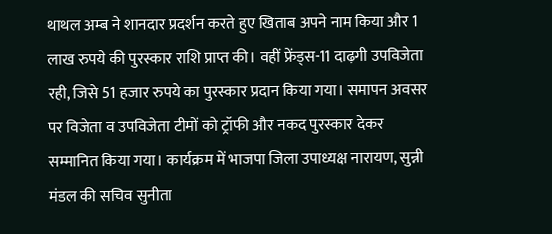थाथल अम्ब ने शानदार प्रदर्शन करते हुए खिताब अपने नाम किया और 1 लाख रुपये की पुरस्कार राशि प्राप्त की। वहीं फ्रेंड्स-11 दाढ़गी उपविजेता रही, जिसे 51 हजार रुपये का पुरस्कार प्रदान किया गया। समापन अवसर पर विजेता व उपविजेता टीमों को ट्रॉफी और नकद पुरस्कार देकर सम्मानित किया गया। कार्यक्रम में भाजपा जिला उपाध्यक्ष नारायण, सुन्नी मंडल की सचिव सुनीता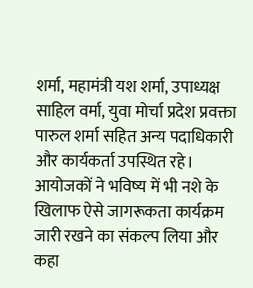शर्मा, महामंत्री यश शर्मा, उपाध्यक्ष साहिल वर्मा, युवा मोर्चा प्रदेश प्रवक्ता पारुल शर्मा सहित अन्य पदाधिकारी और कार्यकर्ता उपस्थित रहे। आयोजकों ने भविष्य में भी नशे के खिलाफ ऐसे जागरूकता कार्यक्रम जारी रखने का संकल्प लिया और कहा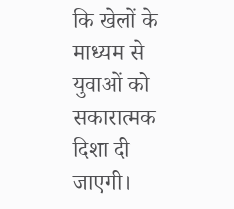कि खेलों के माध्यम से युवाओं को सकारात्मक दिशा दी जाएगी।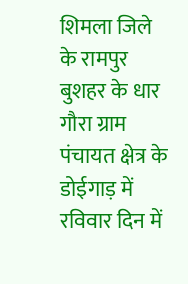शिमला जिले के रामपुर बुशहर के धार गौरा ग्राम पंचायत क्षेत्र के डोईगाड़ में रविवार दिन में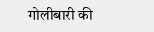गोलीबारी की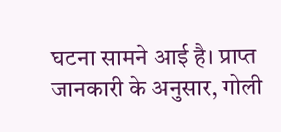घटना सामने आई है। प्राप्त जानकारी के अनुसार, गोली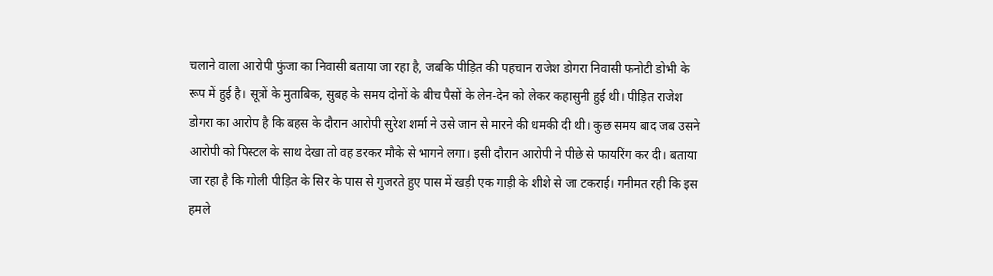चलाने वाला आरोपी फुंजा का निवासी बताया जा रहा है, जबकि पीड़ित की पहचान राजेश डोगरा निवासी फनोटी डोभी के रूप में हुई है। सूत्रों के मुताबिक, सुबह के समय दोनों के बीच पैसों के लेन-देन को लेकर कहासुनी हुई थी। पीड़ित राजेश डोगरा का आरोप है कि बहस के दौरान आरोपी सुरेश शर्मा ने उसे जान से मारने की धमकी दी थी। कुछ समय बाद जब उसने आरोपी को पिस्टल के साथ देखा तो वह डरकर मौके से भागने लगा। इसी दौरान आरोपी ने पीछे से फायरिंग कर दी। बताया जा रहा है कि गोली पीड़ित के सिर के पास से गुजरते हुए पास में खड़ी एक गाड़ी के शीशे से जा टकराई। गनीमत रही कि इस हमले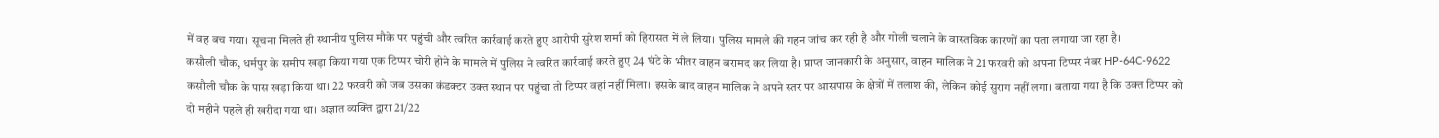में वह बच गया। सूचना मिलते ही स्थानीय पुलिस मौके पर पहुंची और त्वरित कार्रवाई करते हुए आरोपी सुरेश शर्मा को हिरासत में ले लिया। पुलिस मामले की गहन जांच कर रही है और गोली चलाने के वास्तविक कारणों का पता लगाया जा रहा है।
कसौली चौक, धर्मपुर के समीप खड़ा किया गया एक टिप्पर चोरी होने के मामले में पुलिस ने त्वरित कार्रवाई करते हुए 24 घंटे के भीतर वाहन बरामद कर लिया है। प्राप्त जानकारी के अनुसार, वाहन मालिक ने 21 फरवरी को अपना टिप्पर नंबर HP-64C-9622 कसौली चौक के पास खड़ा किया था। 22 फरवरी को जब उसका कंडक्टर उक्त स्थान पर पहुंचा तो टिप्पर वहां नहीं मिला। इसके बाद वाहन मालिक ने अपने स्तर पर आसपास के क्षेत्रों में तलाश की, लेकिन कोई सुराग नहीं लगा। बताया गया है कि उक्त टिप्पर को दो महीने पहले ही खरीदा गया था। अज्ञात व्यक्ति द्वारा 21/22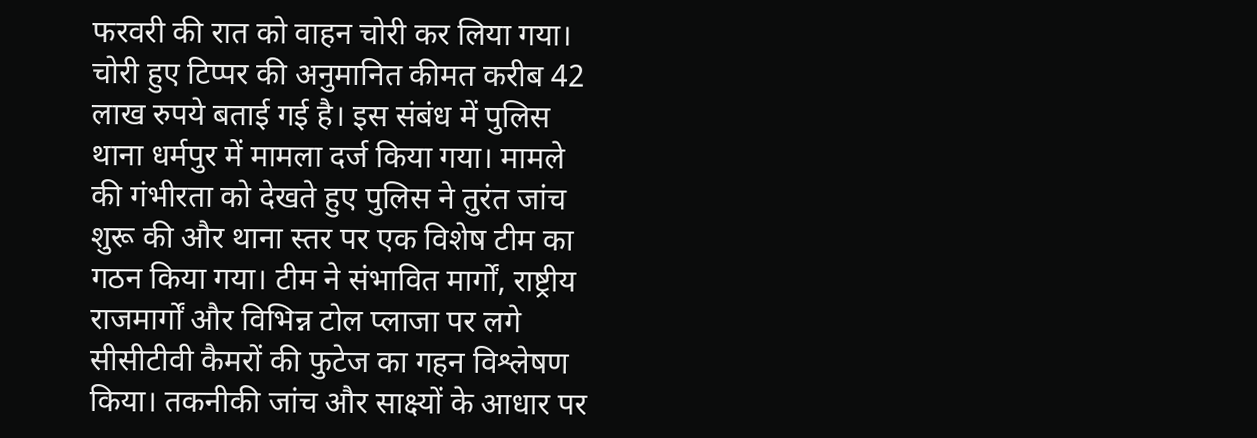फरवरी की रात को वाहन चोरी कर लिया गया। चोरी हुए टिप्पर की अनुमानित कीमत करीब 42 लाख रुपये बताई गई है। इस संबंध में पुलिस थाना धर्मपुर में मामला दर्ज किया गया। मामले की गंभीरता को देखते हुए पुलिस ने तुरंत जांच शुरू की और थाना स्तर पर एक विशेष टीम का गठन किया गया। टीम ने संभावित मार्गों, राष्ट्रीय राजमार्गों और विभिन्न टोल प्लाजा पर लगे सीसीटीवी कैमरों की फुटेज का गहन विश्लेषण किया। तकनीकी जांच और साक्ष्यों के आधार पर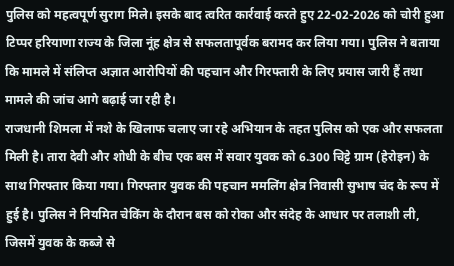पुलिस को महत्वपूर्ण सुराग मिले। इसके बाद त्वरित कार्रवाई करते हुए 22-02-2026 को चोरी हुआ टिप्पर हरियाणा राज्य के जिला नूंह क्षेत्र से सफलतापूर्वक बरामद कर लिया गया। पुलिस ने बताया कि मामले में संलिप्त अज्ञात आरोपियों की पहचान और गिरफ्तारी के लिए प्रयास जारी हैं तथा मामले की जांच आगे बढ़ाई जा रही है।
राजधानी शिमला में नशे के खिलाफ चलाए जा रहे अभियान के तहत पुलिस को एक और सफलता मिली है। तारा देवी और शोधी के बीच एक बस में सवार युवक को 6.300 चिट्टे ग्राम (हेरोइन) के साथ गिरफ्तार किया गया। गिरफ्तार युवक की पहचान ममलिंग क्षेत्र निवासी सुभाष चंद के रूप में हुई है। पुलिस ने नियमित चेकिंग के दौरान बस को रोका और संदेह के आधार पर तलाशी ली, जिसमें युवक के कब्जे से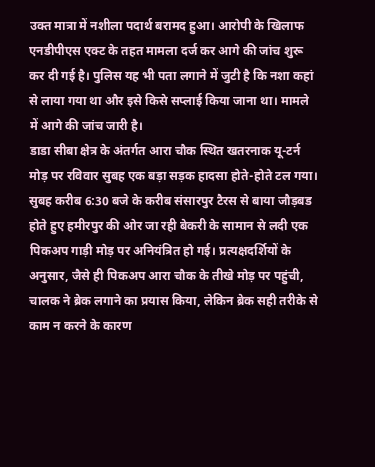उक्त मात्रा में नशीला पदार्थ बरामद हुआ। आरोपी के खिलाफ एनडीपीएस एक्ट के तहत मामला दर्ज कर आगे की जांच शुरू कर दी गई है। पुलिस यह भी पता लगाने में जुटी है कि नशा कहां से लाया गया था और इसे किसे सप्लाई किया जाना था। मामले में आगे की जांच जारी है।
डाडा सीबा क्षेत्र के अंतर्गत आरा चौक स्थित खतरनाक यू-टर्न मोड़ पर रविवार सुबह एक बड़ा सड़क हादसा होते-होते टल गया। सुबह करीब 6:30 बजे के करीब संसारपुर टैरस से बाया जौड़बड होते हुए हमीरपुर की ओर जा रही बेकरी के सामान से लदी एक पिकअप गाड़ी मोड़ पर अनियंत्रित हो गई। प्रत्यक्षदर्शियों के अनुसार, जैसे ही पिकअप आरा चौक के तीखे मोड़ पर पहुंची, चालक ने ब्रेक लगाने का प्रयास किया, लेकिन ब्रेक सही तरीके से काम न करने के कारण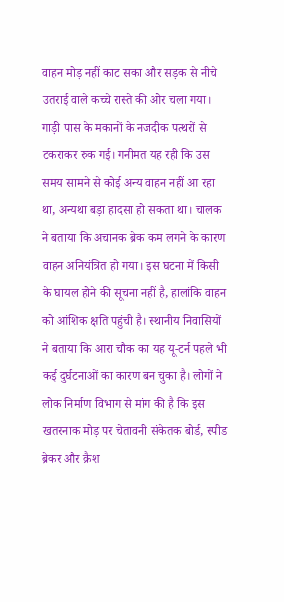वाहन मोड़ नहीं काट सका और सड़क से नीचे उतराई वाले कच्चे रास्ते की ओर चला गया। गाड़ी पास के मकानों के नजदीक पत्थरों से टकराकर रुक गई। गनीमत यह रही कि उस समय सामने से कोई अन्य वाहन नहीं आ रहा था, अन्यथा बड़ा हादसा हो सकता था। चालक ने बताया कि अचानक ब्रेक कम लगने के कारण वाहन अनियंत्रित हो गया। इस घटना में किसी के घायल होने की सूचना नहीं है, हालांकि वाहन को आंशिक क्षति पहुंची है। स्थानीय निवासियों ने बताया कि आरा चौक का यह यू-टर्न पहले भी कई दुर्घटनाओं का कारण बन चुका है। लोगों ने लोक निर्माण विभाग से मांग की है कि इस खतरनाक मोड़ पर चेतावनी संकेतक बोर्ड, स्पीड ब्रेकर और क्रैश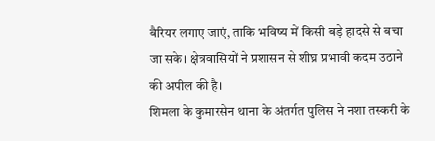बैरियर लगाए जाएं, ताकि भविष्य में किसी बड़े हादसे से बचा जा सके। क्षेत्रवासियों ने प्रशासन से शीघ्र प्रभावी कदम उठाने की अपील की है।
शिमला के कुमारसेन थाना के अंतर्गत पुलिस ने नशा तस्करी के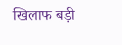खिलाफ बड़ी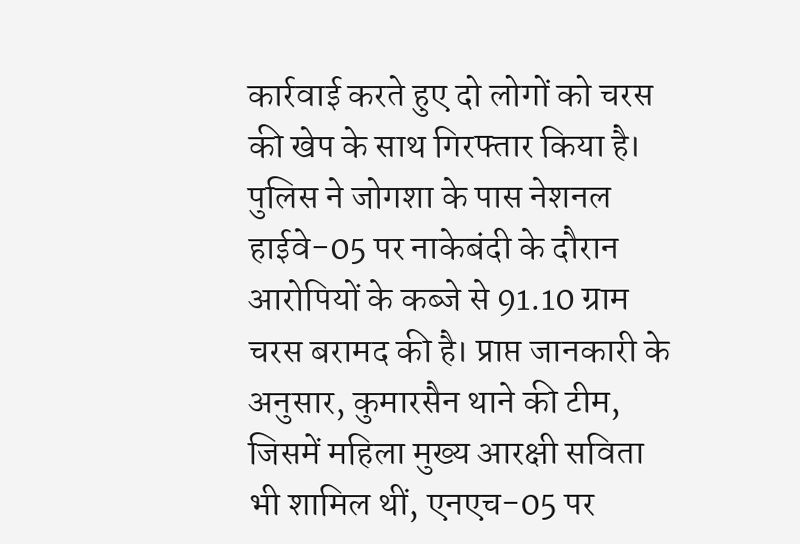कार्रवाई करते हुए दो लोगों को चरस की खेप के साथ गिरफ्तार किया है। पुलिस ने जोगशा के पास नेशनल हाईवे-05 पर नाकेबंदी के दौरान आरोपियों के कब्जे से 91.10 ग्राम चरस बरामद की है। प्राप्त जानकारी के अनुसार, कुमारसैन थाने की टीम, जिसमें महिला मुख्य आरक्षी सविता भी शामिल थीं, एनएच-05 पर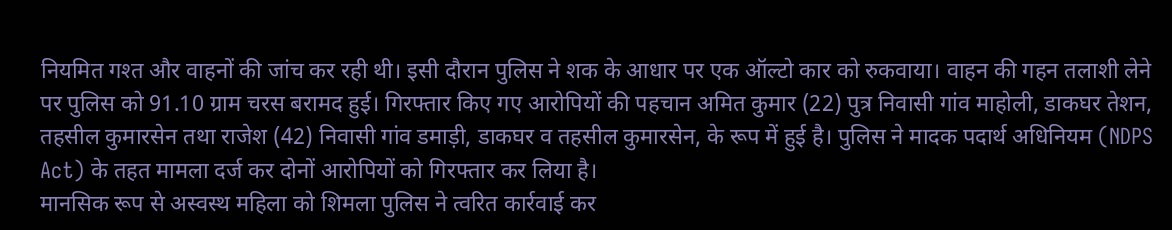नियमित गश्त और वाहनों की जांच कर रही थी। इसी दौरान पुलिस ने शक के आधार पर एक ऑल्टो कार को रुकवाया। वाहन की गहन तलाशी लेने पर पुलिस को 91.10 ग्राम चरस बरामद हुई। गिरफ्तार किए गए आरोपियों की पहचान अमित कुमार (22) पुत्र निवासी गांव माहोली, डाकघर तेशन, तहसील कुमारसेन तथा राजेश (42) निवासी गांव डमाड़ी, डाकघर व तहसील कुमारसेन, के रूप में हुई है। पुलिस ने मादक पदार्थ अधिनियम (NDPS Act) के तहत मामला दर्ज कर दोनों आरोपियों को गिरफ्तार कर लिया है।
मानसिक रूप से अस्वस्थ महिला को शिमला पुलिस ने त्वरित कार्रवाई कर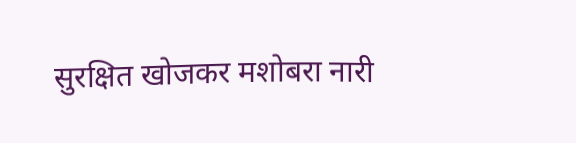सुरक्षित खोजकर मशोबरा नारी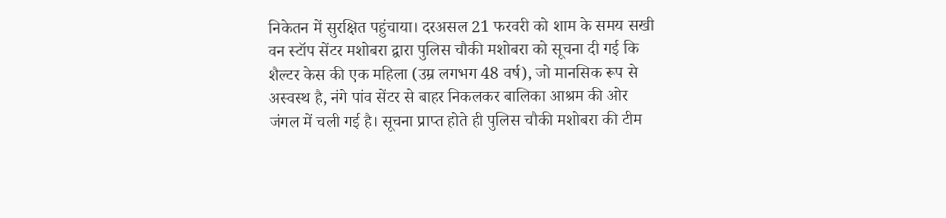निकेतन में सुरक्षित पहुंचाया। दरअसल 21 फरवरी को शाम के समय सखी वन स्टॉप सेंटर मशोबरा द्वारा पुलिस चौकी मशोबरा को सूचना दी गई कि शैल्टर केस की एक महिला (उम्र लगभग 48 वर्ष), जो मानसिक रूप से अस्वस्थ है, नंगे पांव सेंटर से बाहर निकलकर बालिका आश्रम की ओर जंगल में चली गई है। सूचना प्राप्त होते ही पुलिस चौकी मशोबरा की टीम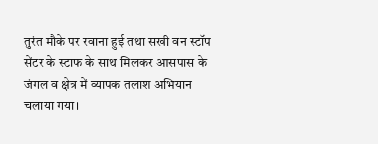तुरंत मौके पर रवाना हुई तथा सखी वन स्टॉप सेंटर के स्टाफ के साथ मिलकर आसपास के जंगल व क्षेत्र में व्यापक तलाश अभियान चलाया गया।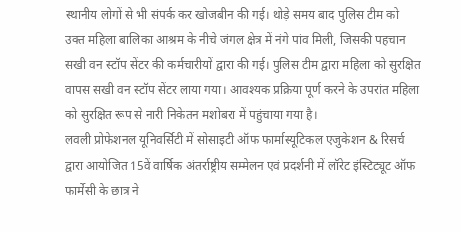स्थानीय लोगों से भी संपर्क कर खोजबीन की गई। थोड़े समय बाद पुलिस टीम को उक्त महिला बालिका आश्रम के नीचे जंगल क्षेत्र में नंगे पांव मिली, जिसकी पहचान सखी वन स्टॉप सेंटर की कर्मचारीयों द्वारा की गई। पुलिस टीम द्वारा महिला को सुरक्षित वापस सखी वन स्टॉप सेंटर लाया गया। आवश्यक प्रक्रिया पूर्ण करने के उपरांत महिला को सुरक्षित रूप से नारी निकेतन मशोबरा में पहुंचाया गया है।
लवली प्रोफेशनल यूनिवर्सिटी में सोसाइटी ऑफ फार्मास्यूटिकल एजुकेशन & रिसर्च द्वारा आयोजित 15वें वार्षिक अंतर्राष्ट्रीय सम्मेलन एवं प्रदर्शनी में लॉरेट इंस्टिट्यूट ऑफ फार्मेसी के छात्र ने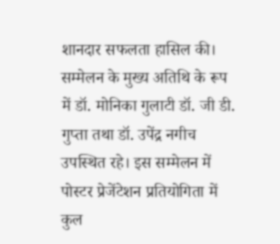शानदार सफलता हासिल की। सम्मेलन के मुख्य अतिथि के रूप में डॉ. मोनिका गुलाटी डॉ. जी डी. गुप्ता तथा डॉ. उपेंद्र नगीच उपस्थित रहे। इस सम्मेलन में पोस्टर प्रेजेंटेशन प्रतियोगिता में कुल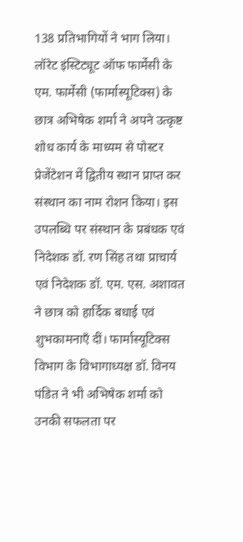138 प्रतिभागियों ने भाग लिया। लॉरेट इंस्टिट्यूट ऑफ फार्मेसी के एम. फार्मेसी (फार्मास्यूटिक्स) के छात्र अभिषेक शर्मा ने अपने उत्कृष्ट शोध कार्य के माध्यम से पोस्टर प्रेजेंटेशन में द्वितीय स्थान प्राप्त कर संस्थान का नाम रोशन किया। इस उपलब्धि पर संस्थान के प्रबंधक एवं निदेशक डॉ. रण सिंह तथा प्राचार्य एवं निदेशक डॉ. एम. एस. अशावत ने छात्र को हार्दिक बधाई एवं शुभकामनाएँ दीं। फार्मास्यूटिक्स विभाग के विभागाध्यक्ष डॉ. विनय पंडित ने भी अभिषेक शर्मा को उनकी सफलता पर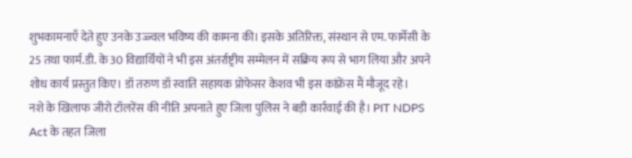शुभकामनाएँ देते हुए उनके उज्ज्वल भविष्य की कामना की। इसके अतिरिक्त, संस्थान से एम. फार्मेसी के 25 तथा फार्म.डी. के 30 विद्यार्थियों ने भी इस अंतर्राष्ट्रीय सम्मेलन में सक्रिय रूप से भाग लिया और अपने शोध कार्य प्रस्तुत किए। डॉ तरुण डॉ स्वाति सहायक प्रोफेसर केशव भी इस कांफ्रेंस मैं मौजूद रहे।
नशे के खिलाफ जीरो टॉलरेंस की नीति अपनाते हुए जिला पुलिस ने बड़ी कार्रवाई की है। PIT NDPS Act के तहत जिला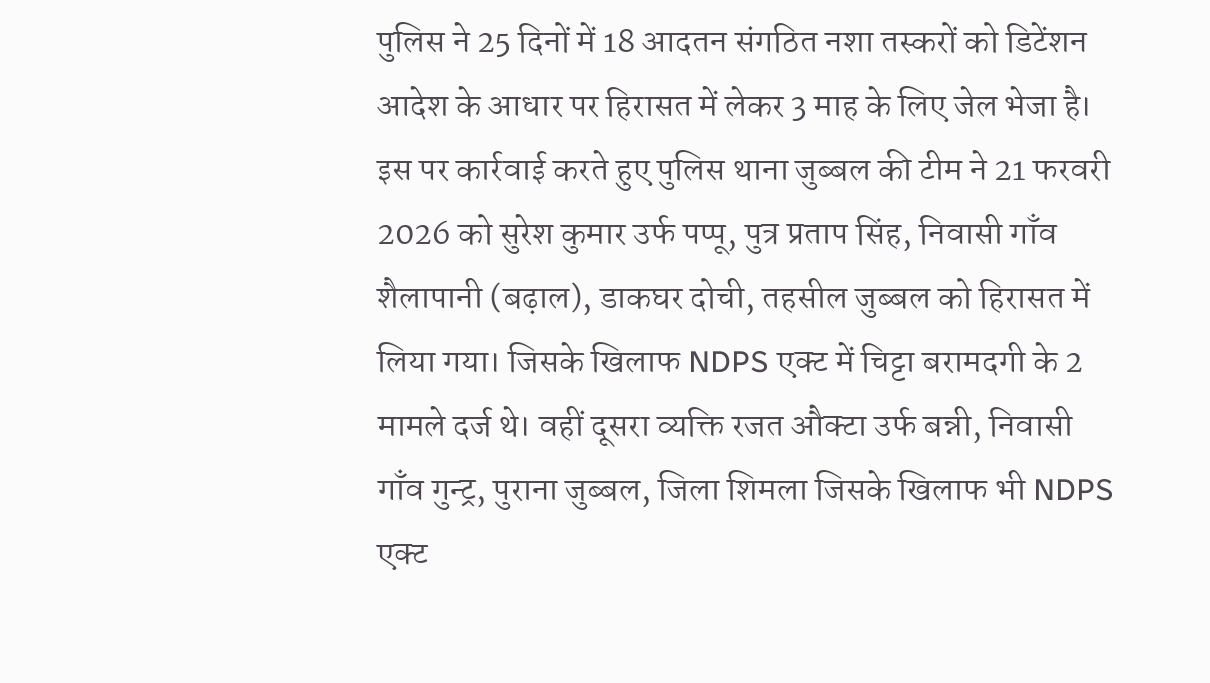पुलिस ने 25 दिनों में 18 आदतन संगठित नशा तस्करों को डिटेंशन आदेश के आधार पर हिरासत में लेकर 3 माह के लिए जेल भेजा है। इस पर कार्रवाई करते हुए पुलिस थाना जुब्बल की टीम ने 21 फरवरी 2026 को सुरेश कुमार उर्फ पप्पू, पुत्र प्रताप सिंह, निवासी गाँव शैलापानी (बढ़ाल), डाकघर दोची, तहसील जुब्बल को हिरासत में लिया गया। जिसके खिलाफ NDPS एक्ट में चिट्टा बरामदगी के 2 मामले दर्ज थे। वहीं दूसरा व्यक्ति रजत औक्टा उर्फ बन्नी, निवासी गाँव गुन्ट्र, पुराना जुब्बल, जिला शिमला जिसके खिलाफ भी NDPS एक्ट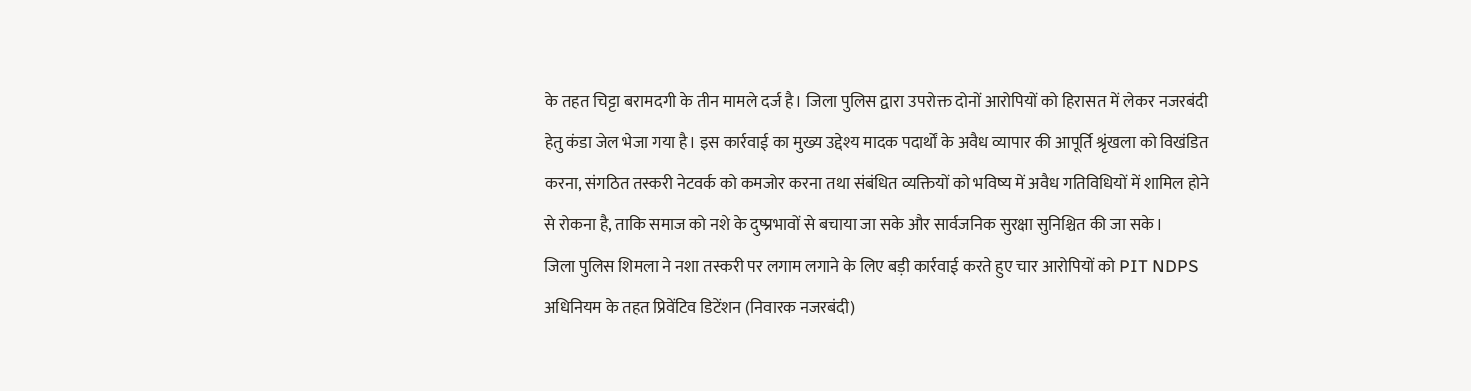के तहत चिट्टा बरामदगी के तीन मामले दर्ज है। जिला पुलिस द्वारा उपरोक्त दोनों आरोपियों को हिरासत में लेकर नजरबंदी हेतु कंडा जेल भेजा गया है। इस कार्रवाई का मुख्य उद्देश्य मादक पदार्थों के अवैध व्यापार की आपूर्ति श्रृंखला को विखंडित करना, संगठित तस्करी नेटवर्क को कमजोर करना तथा संबंधित व्यक्तियों को भविष्य में अवैध गतिविधियों में शामिल होने से रोकना है, ताकि समाज को नशे के दुष्प्रभावों से बचाया जा सके और सार्वजनिक सुरक्षा सुनिश्चित की जा सके।
जिला पुलिस शिमला ने नशा तस्करी पर लगाम लगाने के लिए बड़ी कार्रवाई करते हुए चार आरोपियों को PIT NDPS अधिनियम के तहत प्रिवेंटिव डिटेंशन (निवारक नजरबंदी)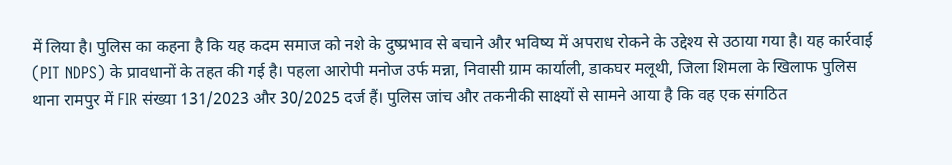में लिया है। पुलिस का कहना है कि यह कदम समाज को नशे के दुष्प्रभाव से बचाने और भविष्य में अपराध रोकने के उद्देश्य से उठाया गया है। यह कार्रवाई (PIT NDPS) के प्रावधानों के तहत की गई है। पहला आरोपी मनोज उर्फ मन्ना, निवासी ग्राम कार्याली, डाकघर मलूथी, जिला शिमला के खिलाफ पुलिस थाना रामपुर में FIR संख्या 131/2023 और 30/2025 दर्ज हैं। पुलिस जांच और तकनीकी साक्ष्यों से सामने आया है कि वह एक संगठित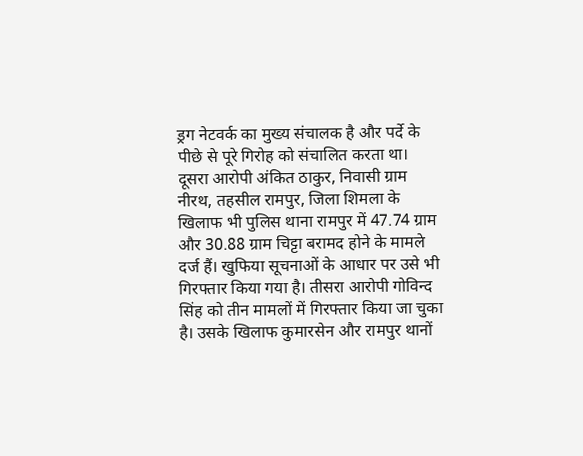ड्रग नेटवर्क का मुख्य संचालक है और पर्दे के पीछे से पूरे गिरोह को संचालित करता था। दूसरा आरोपी अंकित ठाकुर, निवासी ग्राम नीरथ, तहसील रामपुर, जिला शिमला के खिलाफ भी पुलिस थाना रामपुर में 47.74 ग्राम और 30.88 ग्राम चिट्टा बरामद होने के मामले दर्ज हैं। खुफिया सूचनाओं के आधार पर उसे भी गिरफ्तार किया गया है। तीसरा आरोपी गोविन्द सिंह को तीन मामलों में गिरफ्तार किया जा चुका है। उसके खिलाफ कुमारसेन और रामपुर थानों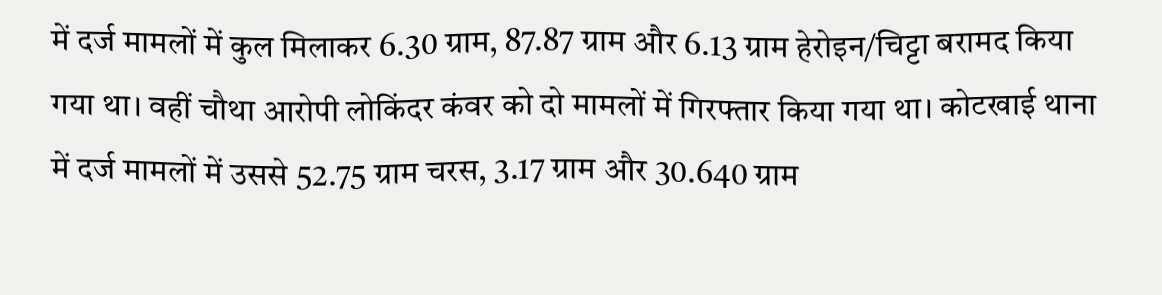में दर्ज मामलों में कुल मिलाकर 6.30 ग्राम, 87.87 ग्राम और 6.13 ग्राम हेरोइन/चिट्टा बरामद किया गया था। वहीं चौथा आरोपी लोकिंदर कंवर को दो मामलों में गिरफ्तार किया गया था। कोटखाई थाना में दर्ज मामलों में उससे 52.75 ग्राम चरस, 3.17 ग्राम और 30.640 ग्राम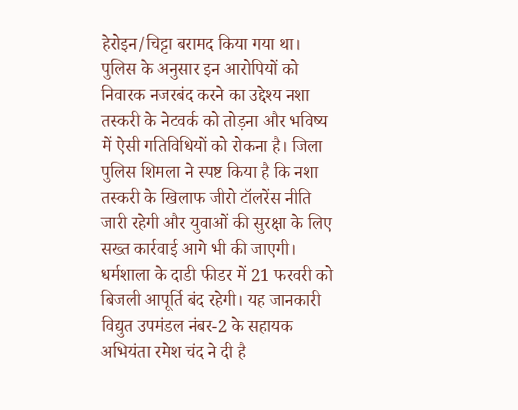हेरोइन/चिट्टा बरामद किया गया था। पुलिस के अनुसार इन आरोपियों को निवारक नजरबंद करने का उद्देश्य नशा तस्करी के नेटवर्क को तोड़ना और भविष्य में ऐसी गतिविधियों को रोकना है। जिला पुलिस शिमला ने स्पष्ट किया है कि नशा तस्करी के खिलाफ जीरो टॉलरेंस नीति जारी रहेगी और युवाओं की सुरक्षा के लिए सख्त कार्रवाई आगे भी की जाएगी।
धर्मशाला के दाडी फीडर में 21 फरवरी को बिजली आपूर्ति बंद रहेगी। यह जानकारी विद्युत उपमंडल नंबर-2 के सहायक अभियंता रमेश चंद ने दी है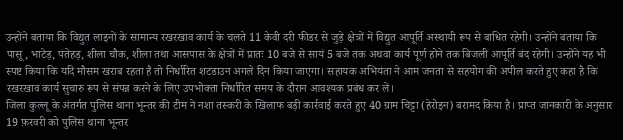उन्होंने बताया कि विद्युत लाइनों के सामान्य रखरखाव कार्य के चलते 11 केवी दरी फीडर से जुड़े क्षेत्रों में विद्युत आपूर्ति अस्थायी रूप से बाधित रहेगी। उन्होंने बताया कि पासू, भाटेड़, पंतेहड़, शीला चौक, शीला तथा आसपास के क्षेत्रों में प्रातः 10 बजे से सायं 5 बजे तक अथवा कार्य पूर्ण होने तक बिजली आपूर्ति बंद रहेगी। उन्होंने यह भी स्पष्ट किया कि यदि मौसम खराब रहता है तो निर्धारित शटडाउन अगले दिन किया जाएगा। सहायक अभियंता ने आम जनता से सहयोग की अपील करते हुए कहा है कि रखरखाव कार्य सुचारु रूप से संपन्न करने के लिए उपभोक्ता निर्धारित समय के दौरान आवश्यक प्रबंध कर लें।
जिला कुल्लू के अंतर्गत पुलिस थाना भून्तर की टीम ने नशा तस्करी के खिलाफ बड़ी कार्रवाई करते हुए 40 ग्राम चिट्टा (हेरोइन) बरामद किया है। प्राप्त जानकारी के अनुसार 19 फ़रवरी को पुलिस थाना भून्तर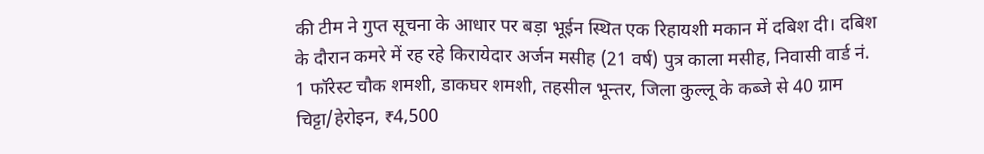की टीम ने गुप्त सूचना के आधार पर बड़ा भूईन स्थित एक रिहायशी मकान में दबिश दी। दबिश के दौरान कमरे में रह रहे किरायेदार अर्जन मसीह (21 वर्ष) पुत्र काला मसीह, निवासी वार्ड नं. 1 फॉरेस्ट चौक शमशी, डाकघर शमशी, तहसील भून्तर, जिला कुल्लू के कब्जे से 40 ग्राम चिट्टा/हेरोइन, ₹4,500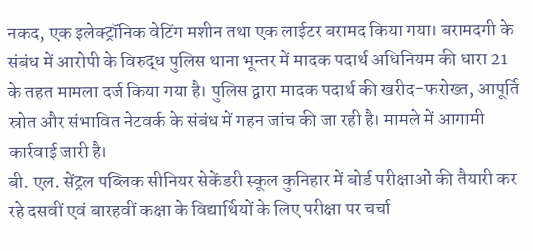नकद, एक इलेक्ट्रॉनिक वेटिंग मशीन तथा एक लाईटर बरामद किया गया। बरामदगी के संबंध में आरोपी के विरुद्ध पुलिस थाना भून्तर में मादक पदार्थ अधिनियम की धारा 21 के तहत मामला दर्ज किया गया है। पुलिस द्वारा मादक पदार्थ की खरीद-फरोख्त, आपूर्ति स्रोत और संभावित नेटवर्क के संबंध में गहन जांच की जा रही है। मामले में आगामी कार्रवाई जारी है।
बी. एल. सेंट्रल पब्लिक सीनियर सेकेंडरी स्कूल कुनिहार में बोर्ड परीक्षाओं की तैयारी कर रहे दसवीं एवं बारहवीं कक्षा के विद्यार्थियों के लिए परीक्षा पर चर्चा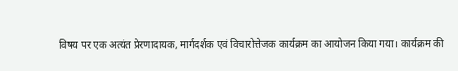विषय पर एक अत्यंत प्रेरणादायक, मार्गदर्शक एवं विचारोत्तेजक कार्यक्रम का आयोजन किया गया। कार्यक्रम की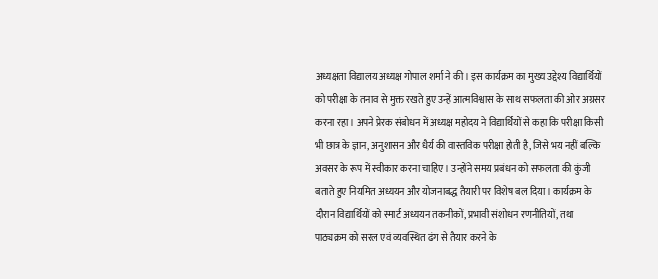अध्यक्षता विद्यालय अध्यक्ष गोपाल शर्मा ने की। इस कार्यक्रम का मुख्य उद्देश्य विद्यार्थियों को परीक्षा के तनाव से मुक्त रखते हुए उन्हें आत्मविश्वास के साथ सफलता की ओर अग्रसर करना रहा। अपने प्रेरक संबोधन में अध्यक्ष महोदय ने विद्यार्थियों से कहा कि परीक्षा किसी भी छात्र के ज्ञान, अनुशासन और धैर्य की वास्तविक परीक्षा होती है, जिसे भय नहीं बल्कि अवसर के रूप में स्वीकार करना चाहिए। उन्होंने समय प्रबंधन को सफलता की कुंजी बताते हुए नियमित अध्ययन और योजनाबद्ध तैयारी पर विशेष बल दिया। कार्यक्रम के दौरान विद्यार्थियों को स्मार्ट अध्ययन तकनीकों, प्रभावी संशोधन रणनीतियों, तथा पाठ्यक्रम को सरल एवं व्यवस्थित ढंग से तैयार करने के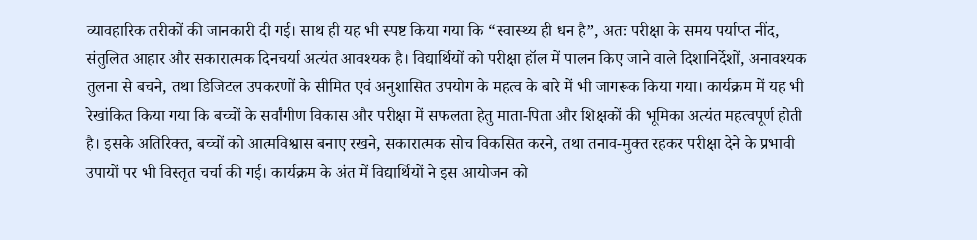व्यावहारिक तरीकों की जानकारी दी गई। साथ ही यह भी स्पष्ट किया गया कि “स्वास्थ्य ही धन है”, अतः परीक्षा के समय पर्याप्त नींद, संतुलित आहार और सकारात्मक दिनचर्या अत्यंत आवश्यक है। विद्यार्थियों को परीक्षा हॉल में पालन किए जाने वाले दिशानिर्देशों, अनावश्यक तुलना से बचने, तथा डिजिटल उपकरणों के सीमित एवं अनुशासित उपयोग के महत्व के बारे में भी जागरूक किया गया। कार्यक्रम में यह भी रेखांकित किया गया कि बच्चों के सर्वांगीण विकास और परीक्षा में सफलता हेतु माता-पिता और शिक्षकों की भूमिका अत्यंत महत्वपूर्ण होती है। इसके अतिरिक्त, बच्चों को आत्मविश्वास बनाए रखने, सकारात्मक सोच विकसित करने, तथा तनाव-मुक्त रहकर परीक्षा देने के प्रभावी उपायों पर भी विस्तृत चर्चा की गई। कार्यक्रम के अंत में विद्यार्थियों ने इस आयोजन को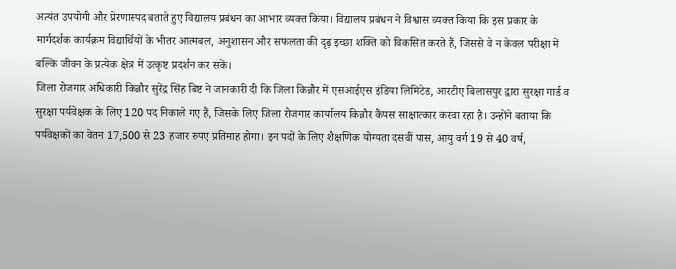अत्यंत उपयोगी और प्रेरणास्पद बताते हुए विद्यालय प्रबंधन का आभार व्यक्त किया। विद्यालय प्रबंधन ने विश्वास व्यक्त किया कि इस प्रकार के मार्गदर्शक कार्यक्रम विद्यार्थियों के भीतर आत्मबल, अनुशासन और सफलता की दृढ़ इच्छा शक्ति को विकसित करते हैं, जिससे वे न केवल परीक्षा में बल्कि जीवन के प्रत्येक क्षेत्र में उत्कृष्ट प्रदर्शन कर सकें।
जिला रोजगार अधिकारी किन्नौर सुरेंद्र सिंह बिष्ट ने जानकारी दी कि जिला किन्नौर में एसआईएस इंडिया लिमिटेड, आरटीए बिलासपुर द्वारा सुरक्षा गार्ड व सुरक्षा पर्यवेक्षक के लिए 120 पद निकाले गए हैं, जिसके लिए जिला रोजगार कार्यालय किन्नौर कैंपस साक्षात्कार करवा रहा है। उन्होंने बताया कि पर्यवेक्षकों का वेतन 17,500 से 23 हजार रुपए प्रतिमाह होगा। इन पदों के लिए शैक्षणिक योग्यता दसवीं पास, आयु वर्ग 19 से 40 वर्ष,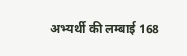अभ्यर्थी की लम्बाई 168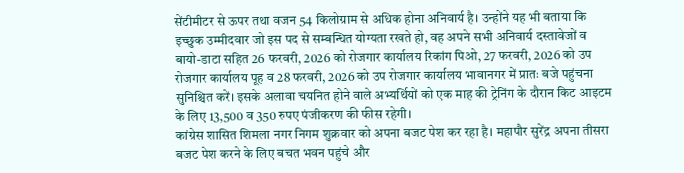सेंटीमीटर से ऊपर तथा वजन 54 किलोग्राम से अधिक होना अनिवार्य है। उन्होंने यह भी बताया कि इच्छुक उम्मीदवार जो इस पद से सम्बन्धित योग्यता रखते हो, वह अपने सभी अनिवार्य दस्तावेजों व बायो-डाटा सहित 26 फरवरी, 2026 को रोजगार कार्यालय रिकांग पिओ, 27 फरवरी, 2026 को उप रोजगार कार्यालय पूह व 28 फरवरी, 2026 को उप रोजगार कार्यालय भावानगर में प्रातः बजे पहुंचना सुनिश्चित करें। इसके अलावा चयनित होने वाले अभ्यर्थियों को एक माह की ट्रेनिंग के दौरान किट आइटम के लिए 13,500 व 350 रुपए पंजीकरण की फीस रहेगी।
कांग्रेस शासित शिमला नगर निगम शुक्रवार को अपना बजट पेश कर रहा है। महापौर सुरेंद्र अपना तीसरा बजट पेश करने के लिए बचत भवन पहुंचे और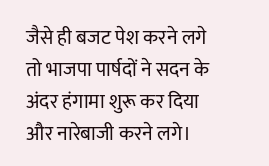जैसे ही बजट पेश करने लगे तो भाजपा पार्षदों ने सदन के अंदर हंगामा शुरू कर दिया और नारेबाजी करने लगे।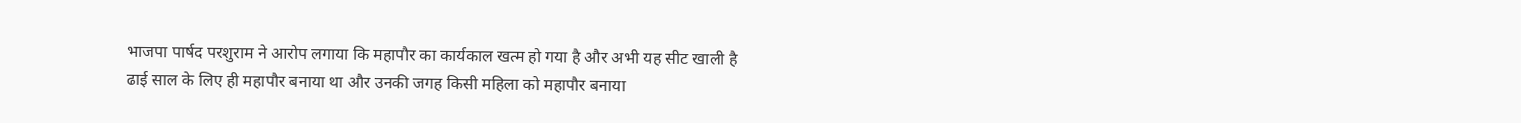भाजपा पार्षद परशुराम ने आरोप लगाया कि महापौर का कार्यकाल खत्म हो गया है और अभी यह सीट खाली है ढाई साल के लिए ही महापौर बनाया था और उनकी जगह किसी महिला को महापौर बनाया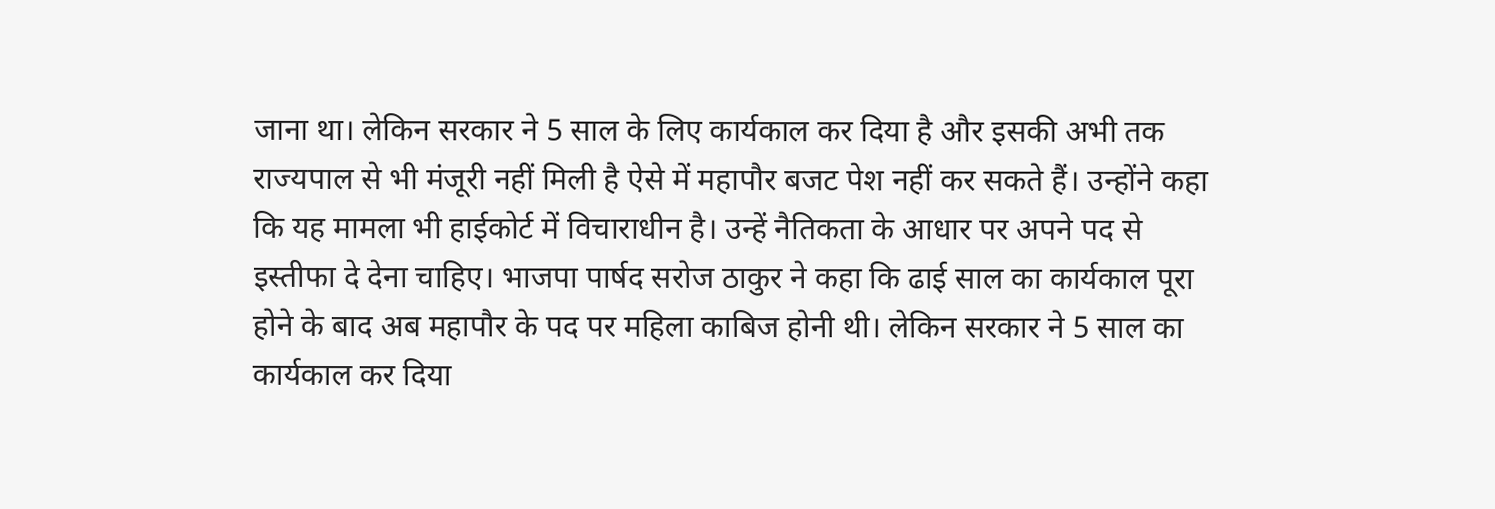जाना था। लेकिन सरकार ने 5 साल के लिए कार्यकाल कर दिया है और इसकी अभी तक राज्यपाल से भी मंजूरी नहीं मिली है ऐसे में महापौर बजट पेश नहीं कर सकते हैं। उन्होंने कहा कि यह मामला भी हाईकोर्ट में विचाराधीन है। उन्हें नैतिकता के आधार पर अपने पद से इस्तीफा दे देना चाहिए। भाजपा पार्षद सरोज ठाकुर ने कहा कि ढाई साल का कार्यकाल पूरा होने के बाद अब महापौर के पद पर महिला काबिज होनी थी। लेकिन सरकार ने 5 साल का कार्यकाल कर दिया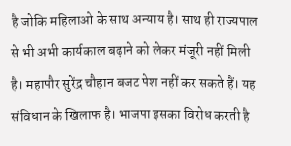है जोकि महिलाओ के साथ अन्याय है। साथ ही राज्यपाल से भी अभी कार्यकाल बढ़ाने को लेकर मंजूरी नहीं मिली है। महापौर सुरेंद्र चौहान बजट पेश नहीं कर सकते हैं। यह संविधान के खिलाफ है। भाजपा इसका विरोध करती है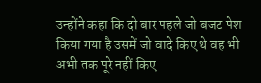उन्होंने कहा कि दो बार पहले जो बजट पेश किया गया है उसमें जो वादे किए थे वह भी अभी तक पूरे नहीं किए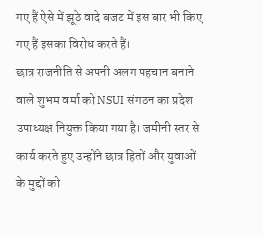गए हैं ऐसे में झूठे वादे बजट में इस बार भी किए गए हैं इसका विरोध करते हैं।
छात्र राजनीति से अपनी अलग पहचान बनाने वाले शुभम वर्मा को NSUI संगठन का प्रदेश उपाध्यक्ष नियुक्त किया गया है। जमीनी स्तर से कार्य करते हुए उन्होंने छात्र हितों और युवाओं के मुद्दों को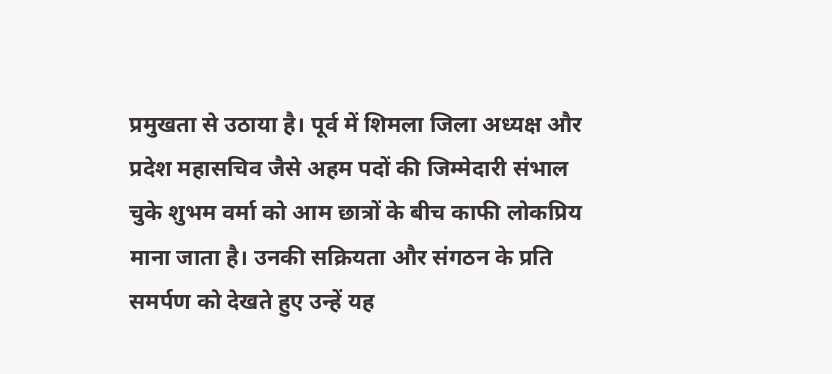प्रमुखता से उठाया है। पूर्व में शिमला जिला अध्यक्ष और प्रदेश महासचिव जैसे अहम पदों की जिम्मेदारी संभाल चुके शुभम वर्मा को आम छात्रों के बीच काफी लोकप्रिय माना जाता है। उनकी सक्रियता और संगठन के प्रति समर्पण को देखते हुए उन्हें यह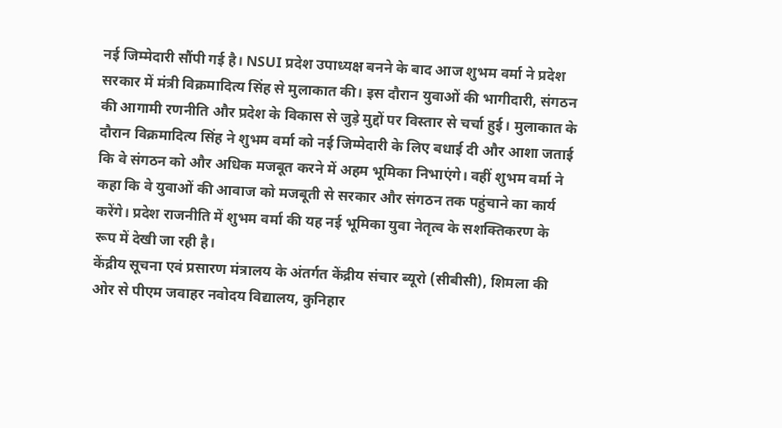नई जिम्मेदारी सौंपी गई है। NSUI प्रदेश उपाध्यक्ष बनने के बाद आज शुभम वर्मा ने प्रदेश सरकार में मंत्री विक्रमादित्य सिंह से मुलाकात की। इस दौरान युवाओं की भागीदारी, संगठन की आगामी रणनीति और प्रदेश के विकास से जुड़े मुद्दों पर विस्तार से चर्चा हुई। मुलाकात के दौरान विक्रमादित्य सिंह ने शुभम वर्मा को नई जिम्मेदारी के लिए बधाई दी और आशा जताई कि वे संगठन को और अधिक मजबूत करने में अहम भूमिका निभाएंगे। वहीं शुभम वर्मा ने कहा कि वे युवाओं की आवाज को मजबूती से सरकार और संगठन तक पहुंचाने का कार्य करेंगे। प्रदेश राजनीति में शुभम वर्मा की यह नई भूमिका युवा नेतृत्व के सशक्तिकरण के रूप में देखी जा रही है।
केंद्रीय सूचना एवं प्रसारण मंत्रालय के अंतर्गत केंद्रीय संचार ब्यूरो (सीबीसी), शिमला की ओर से पीएम जवाहर नवोदय विद्यालय, कुनिहार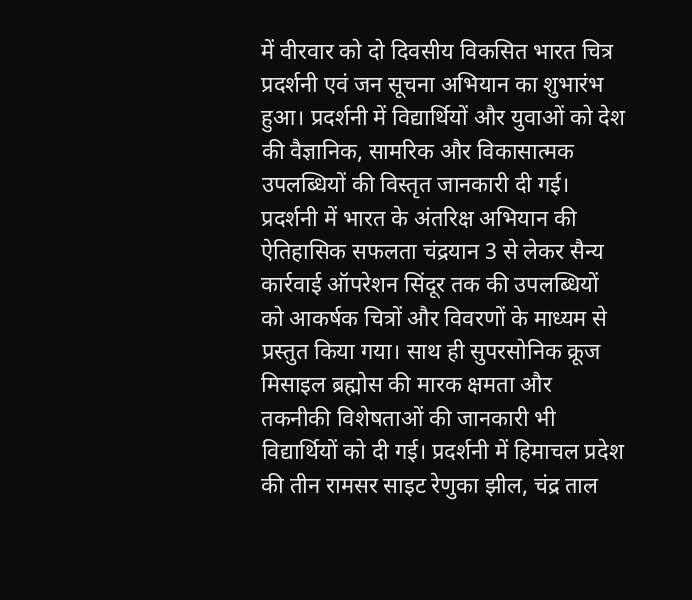में वीरवार को दो दिवसीय विकसित भारत चित्र प्रदर्शनी एवं जन सूचना अभियान का शुभारंभ हुआ। प्रदर्शनी में विद्यार्थियों और युवाओं को देश की वैज्ञानिक, सामरिक और विकासात्मक उपलब्धियों की विस्तृत जानकारी दी गई। प्रदर्शनी में भारत के अंतरिक्ष अभियान की ऐतिहासिक सफलता चंद्रयान 3 से लेकर सैन्य कार्रवाई ऑपरेशन सिंदूर तक की उपलब्धियों को आकर्षक चित्रों और विवरणों के माध्यम से प्रस्तुत किया गया। साथ ही सुपरसोनिक क्रूज मिसाइल ब्रह्मोस की मारक क्षमता और तकनीकी विशेषताओं की जानकारी भी विद्यार्थियों को दी गई। प्रदर्शनी में हिमाचल प्रदेश की तीन रामसर साइट रेणुका झील, चंद्र ताल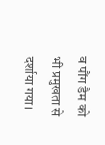व पौंग डैम को भी प्रमुखता से दर्शाया गया।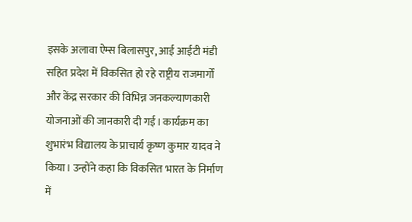इसके अलावा ऐम्स बिलासपुर, आई आईटी मंडी सहित प्रदेश में विकसित हो रहे राष्ट्रीय राजमार्गों और केंद्र सरकार की विभिन्न जनकल्याणकारी योजनाओं की जानकारी दी गई। कार्यक्रम का शुभारंभ विद्यालय के प्राचार्य कृष्ण कुमार यादव ने किया। उन्होंने कहा कि विकसित भारत के निर्माण में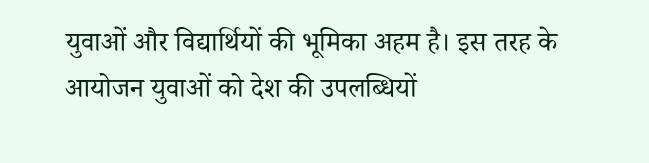युवाओं और विद्यार्थियों की भूमिका अहम है। इस तरह के आयोजन युवाओं को देश की उपलब्धियों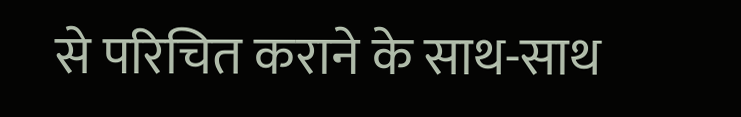से परिचित कराने के साथ-साथ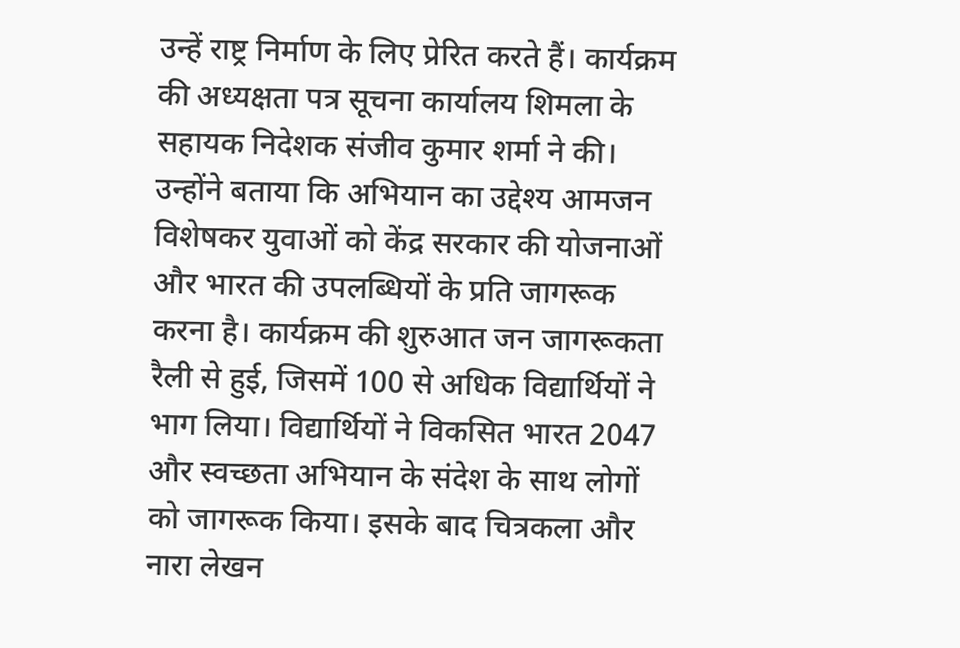उन्हें राष्ट्र निर्माण के लिए प्रेरित करते हैं। कार्यक्रम की अध्यक्षता पत्र सूचना कार्यालय शिमला के सहायक निदेशक संजीव कुमार शर्मा ने की। उन्होंने बताया कि अभियान का उद्देश्य आमजन विशेषकर युवाओं को केंद्र सरकार की योजनाओं और भारत की उपलब्धियों के प्रति जागरूक करना है। कार्यक्रम की शुरुआत जन जागरूकता रैली से हुई, जिसमें 100 से अधिक विद्यार्थियों ने भाग लिया। विद्यार्थियों ने विकसित भारत 2047 और स्वच्छता अभियान के संदेश के साथ लोगों को जागरूक किया। इसके बाद चित्रकला और नारा लेखन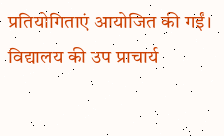प्रतियोगिताएं आयोजित की गईं। विद्यालय की उप प्राचार्य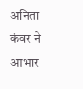अनिता कंवर ने आभार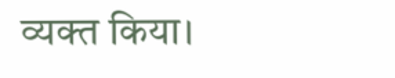व्यक्त किया।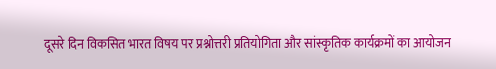दूसरे दिन विकसित भारत विषय पर प्रश्नोत्तरी प्रतियोगिता और सांस्कृतिक कार्यक्रमों का आयोजन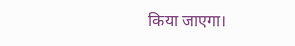किया जाएगा।